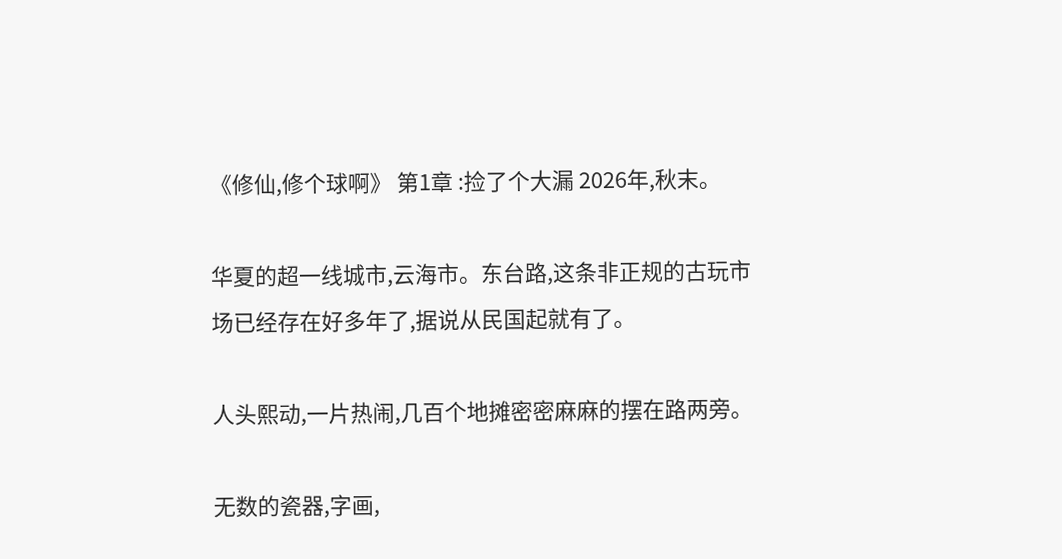《修仙,修个球啊》 第1章 :捡了个大漏 2026年,秋末。

华夏的超一线城市,云海市。东台路,这条非正规的古玩市场已经存在好多年了,据说从民国起就有了。

人头熙动,一片热闹,几百个地摊密密麻麻的摆在路两旁。

无数的瓷器,字画,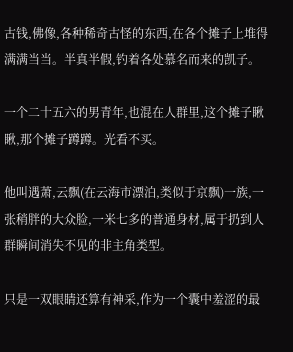古钱,佛像,各种稀奇古怪的东西,在各个摊子上堆得满满当当。半真半假,钓着各处慕名而来的凯子。

一个二十五六的男青年,也混在人群里,这个摊子瞅瞅,那个摊子蹲蹲。光看不买。

他叫遇萧,云飘(在云海市漂泊,类似于京飘)一族,一张稍胖的大众脸,一米七多的普通身材,属于扔到人群瞬间消失不见的非主角类型。

只是一双眼睛还算有神采,作为一个囊中羞涩的最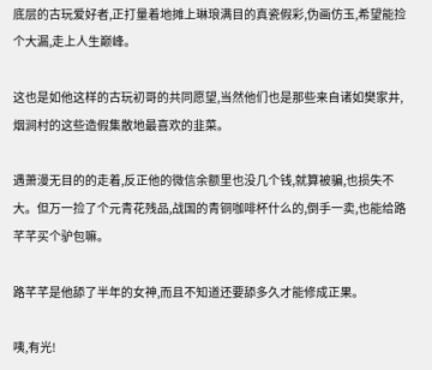底层的古玩爱好者,正打量着地摊上琳琅满目的真瓷假彩,伪画仿玉,希望能捡个大漏,走上人生巅峰。

这也是如他这样的古玩初哥的共同愿望,当然他们也是那些来自诸如樊家井,烟涧村的这些造假集散地最喜欢的韭菜。

遇萧漫无目的的走着,反正他的微信余额里也没几个钱,就算被骗,也损失不大。但万一捡了个元青花残品,战国的青铜咖啡杯什么的,倒手一卖,也能给路芊芊买个驴包嘛。

路芊芊是他舔了半年的女神,而且不知道还要舔多久才能修成正果。

咦,有光!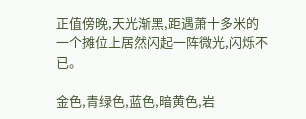正值傍晚,天光渐黑,距遇萧十多米的一个摊位上居然闪起一阵微光,闪烁不已。

金色,青绿色,蓝色,暗黄色,岩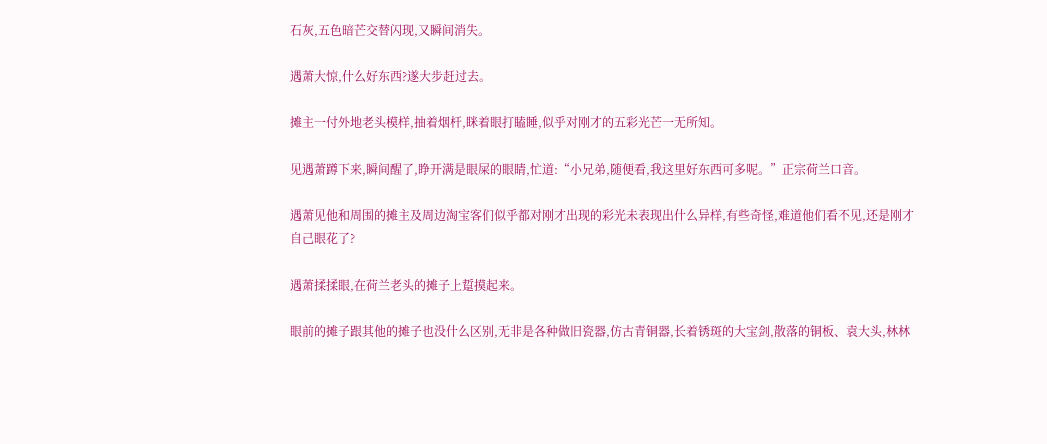石灰,五色暗芒交替闪现,又瞬间消失。

遇萧大惊,什么好东西?遂大步赶过去。

摊主一付外地老头模样,抽着烟杆,眯着眼打瞌睡,似乎对刚才的五彩光芒一无所知。

见遇萧蹲下来,瞬间醒了,睁开满是眼屎的眼睛,忙道:“小兄弟,随便看,我这里好东西可多呢。”正宗荷兰口音。

遇萧见他和周围的摊主及周边淘宝客们似乎都对刚才出现的彩光未表现出什么异样,有些奇怪,难道他们看不见,还是刚才自己眼花了?

遇萧揉揉眼,在荷兰老头的摊子上踅摸起来。

眼前的摊子跟其他的摊子也没什么区别,无非是各种做旧瓷器,仿古青铜器,长着锈斑的大宝剑,散落的铜板、袁大头,林林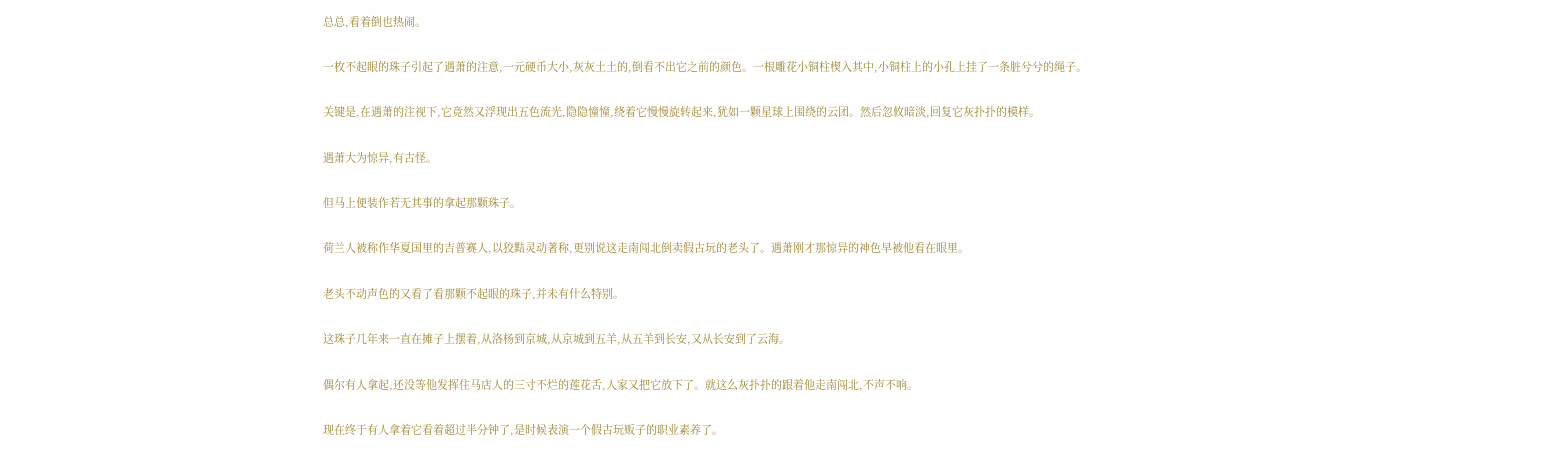总总,看着倒也热闹。

一枚不起眼的珠子引起了遇萧的注意,一元硬币大小,灰灰土土的,倒看不出它之前的颜色。一根雕花小铜柱楔入其中,小铜柱上的小孔上挂了一条脏兮兮的绳子。

关键是,在遇萧的注视下,它竟然又浮现出五色流光,隐隐憧憧,绕着它慢慢旋转起来,犹如一颗星球上围绕的云团。然后忽攸暗淡,回复它灰扑扑的模样。

遇萧大为惊异,有古怪。

但马上便装作若无其事的拿起那颗珠子。

荷兰人被称作华夏国里的吉普赛人,以狡黠灵动著称,更别说这走南闯北倒卖假古玩的老头了。遇萧刚才那惊异的神色早被他看在眼里。

老头不动声色的又看了看那颗不起眼的珠子,并未有什么特别。

这珠子几年来一直在摊子上摆着,从洛杨到京城,从京城到五羊,从五羊到长安,又从长安到了云海。

偶尔有人拿起,还没等他发挥住马店人的三寸不烂的莲花舌,人家又把它放下了。就这么灰扑扑的跟着他走南闯北,不声不响。

现在终于有人拿着它看着超过半分钟了,是时候表演一个假古玩贩子的职业素养了。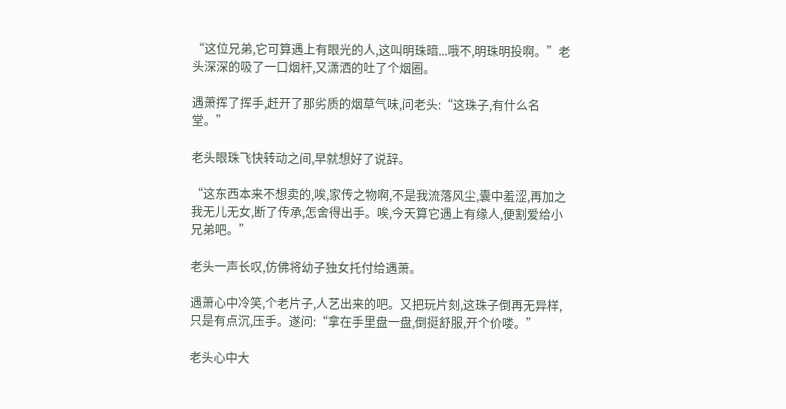“这位兄弟,它可算遇上有眼光的人,这叫明珠暗...哦不,明珠明投啊。”老头深深的吸了一口烟杆,又潇洒的吐了个烟圈。

遇萧挥了挥手,赶开了那劣质的烟草气味,问老头:“这珠子,有什么名堂。”

老头眼珠飞快转动之间,早就想好了说辞。

“这东西本来不想卖的,唉,家传之物啊,不是我流落风尘,囊中羞涩,再加之我无儿无女,断了传承,怎舍得出手。唉,今天算它遇上有缘人,便割爱给小兄弟吧。”

老头一声长叹,仿佛将幼子独女托付给遇萧。

遇萧心中冷笑,个老片子,人艺出来的吧。又把玩片刻,这珠子倒再无异样,只是有点沉,压手。遂问:“拿在手里盘一盘,倒挺舒服,开个价喽。”

老头心中大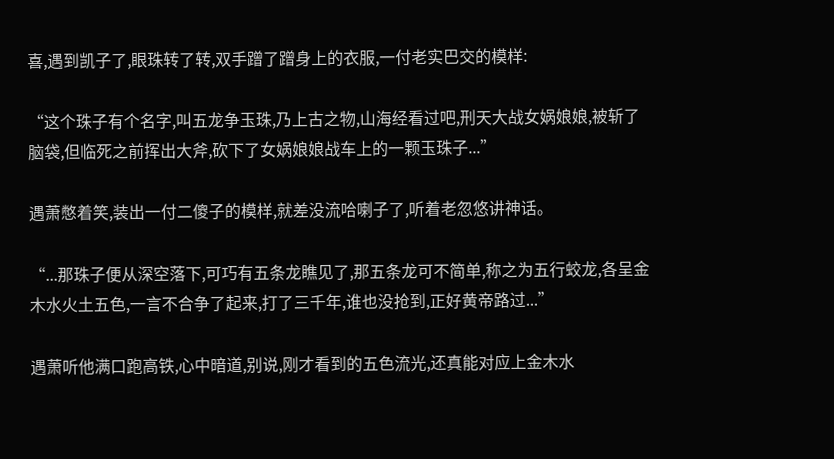喜,遇到凯子了,眼珠转了转,双手蹭了蹭身上的衣服,一付老实巴交的模样:

“这个珠子有个名字,叫五龙争玉珠,乃上古之物,山海经看过吧,刑天大战女娲娘娘,被斩了脑袋,但临死之前挥出大斧,砍下了女娲娘娘战车上的一颗玉珠子...”

遇萧憋着笑,装出一付二傻子的模样,就差没流哈喇子了,听着老忽悠讲神话。

“...那珠子便从深空落下,可巧有五条龙瞧见了,那五条龙可不简单,称之为五行蛟龙,各呈金木水火土五色,一言不合争了起来,打了三千年,谁也没抢到,正好黄帝路过...”

遇萧听他满口跑高铁,心中暗道,别说,刚才看到的五色流光,还真能对应上金木水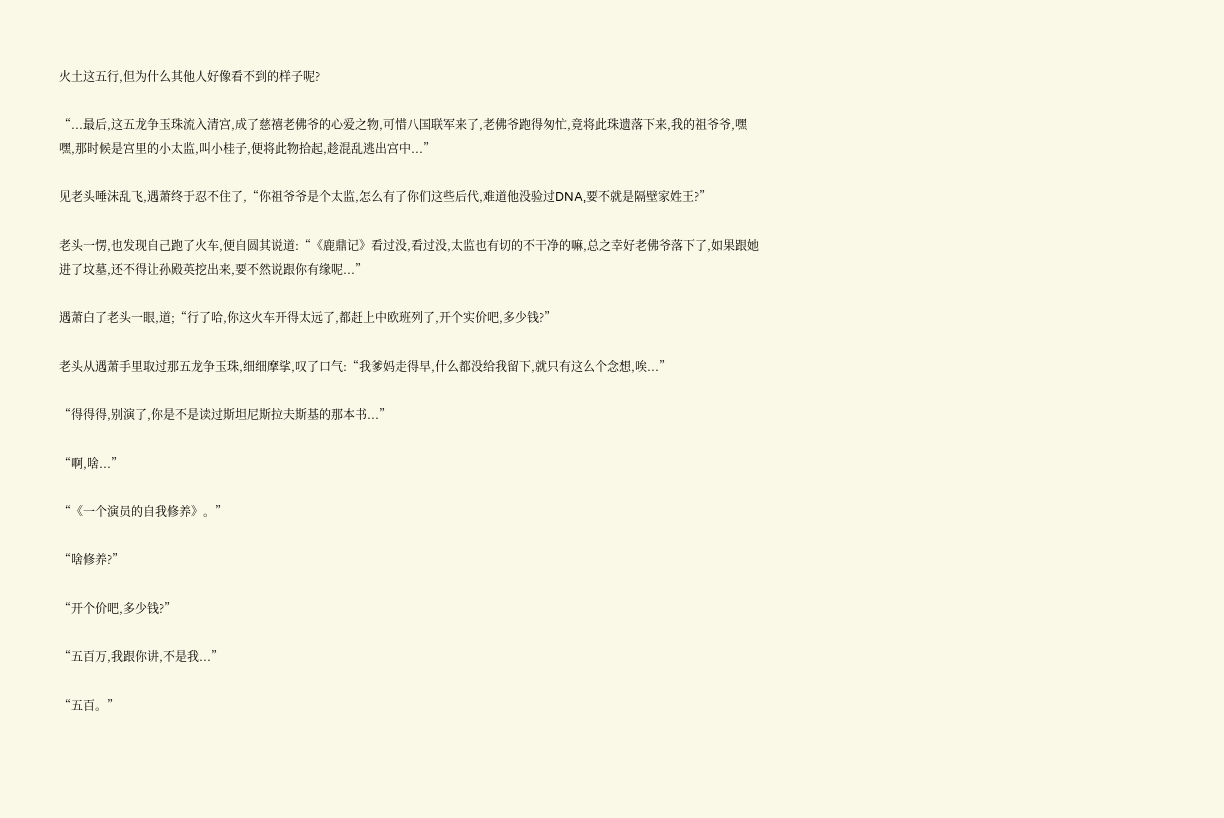火土这五行,但为什么其他人好像看不到的样子呢?

“...最后,这五龙争玉珠流入清宫,成了慈禧老佛爷的心爱之物,可惜八国联军来了,老佛爷跑得匆忙,竟将此珠遗落下来,我的祖爷爷,嘿嘿,那时候是宫里的小太监,叫小桂子,便将此物拾起,趁混乱逃出宫中...”

见老头唾沫乱飞,遇萧终于忍不住了,“你祖爷爷是个太监,怎么有了你们这些后代,难道他没验过DNA,要不就是隔壁家姓王?”

老头一愣,也发现自己跑了火车,便自圆其说道:“《鹿鼎记》看过没,看过没,太监也有切的不干净的嘛,总之幸好老佛爷落下了,如果跟她进了坟墓,还不得让孙殿英挖出来,要不然说跟你有缘呢...”

遇萧白了老头一眼,道;“行了哈,你这火车开得太远了,都赶上中欧班列了,开个实价吧,多少钱?”

老头从遇萧手里取过那五龙争玉珠,细细摩挲,叹了口气:“我爹妈走得早,什么都没给我留下,就只有这么个念想,唉...”

“得得得,别演了,你是不是读过斯坦尼斯拉夫斯基的那本书...”

“啊,啥...”

“《一个演员的自我修养》。”

“啥修养?”

“开个价吧,多少钱?”

“五百万,我跟你讲,不是我...”

“五百。”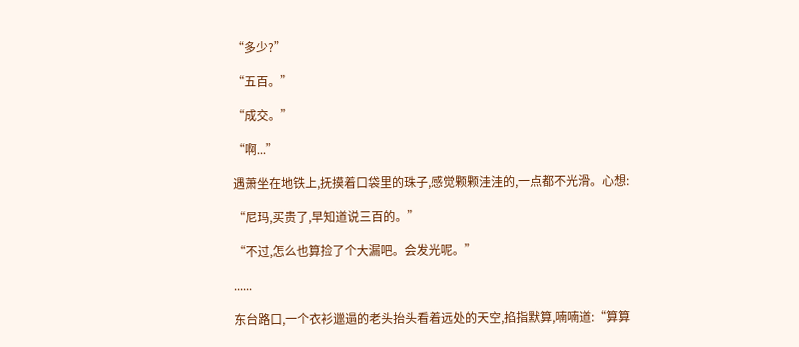“多少?”

“五百。”

“成交。”

“啊...”

遇萧坐在地铁上,抚摸着口袋里的珠子,感觉颗颗洼洼的,一点都不光滑。心想:

“尼玛,买贵了,早知道说三百的。”

“不过,怎么也算捡了个大漏吧。会发光呢。”

......

东台路口,一个衣衫邋遢的老头抬头看着远处的天空,掐指默算,喃喃道:“算算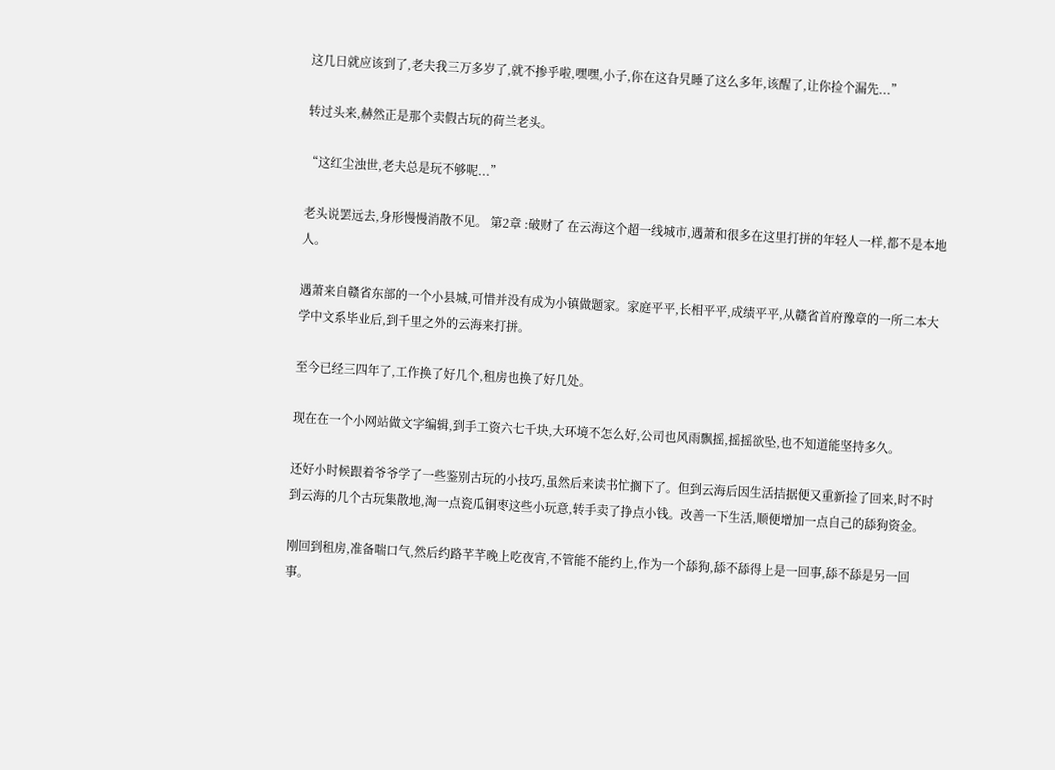这几日就应该到了,老夫我三万多岁了,就不掺乎啦,嘿嘿,小子,你在这旮旯睡了这么多年,该醒了,让你捡个漏先...”

转过头来,赫然正是那个卖假古玩的荷兰老头。

“这红尘浊世,老夫总是玩不够呢...”

老头说罢远去,身形慢慢消散不见。 第2章 :破财了 在云海这个超一线城市,遇萧和很多在这里打拼的年轻人一样,都不是本地人。

遇萧来自赣省东部的一个小县城,可惜并没有成为小镇做题家。家庭平平,长相平平,成绩平平,从赣省首府豫章的一所二本大学中文系毕业后,到千里之外的云海来打拼。

至今已经三四年了,工作换了好几个,租房也换了好几处。

现在在一个小网站做文字编辑,到手工资六七千块,大环境不怎么好,公司也风雨飘摇,摇摇欲坠,也不知道能坚持多久。

还好小时候跟着爷爷学了一些鉴别古玩的小技巧,虽然后来读书忙搁下了。但到云海后因生活拮据便又重新捡了回来,时不时到云海的几个古玩集散地,淘一点瓷瓜铜枣这些小玩意,转手卖了挣点小钱。改善一下生活,顺便增加一点自己的舔狗资金。

刚回到租房,准备喘口气,然后约路芊芊晚上吃夜宵,不管能不能约上,作为一个舔狗,舔不舔得上是一回事,舔不舔是另一回事。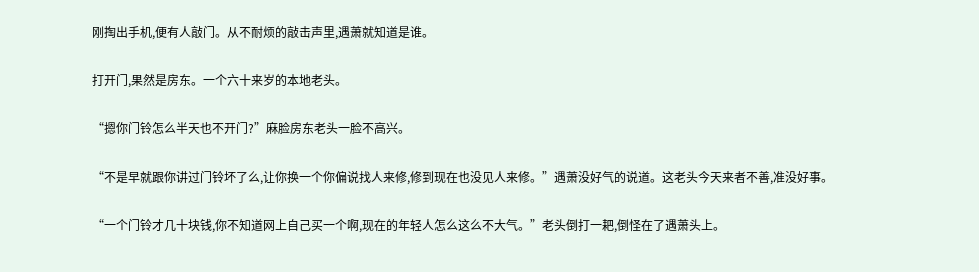刚掏出手机,便有人敲门。从不耐烦的敲击声里,遇萧就知道是谁。

打开门,果然是房东。一个六十来岁的本地老头。

“摁你门铃怎么半天也不开门?”麻脸房东老头一脸不高兴。

“不是早就跟你讲过门铃坏了么,让你换一个你偏说找人来修,修到现在也没见人来修。”遇萧没好气的说道。这老头今天来者不善,准没好事。

“一个门铃才几十块钱,你不知道网上自己买一个啊,现在的年轻人怎么这么不大气。”老头倒打一耙,倒怪在了遇萧头上。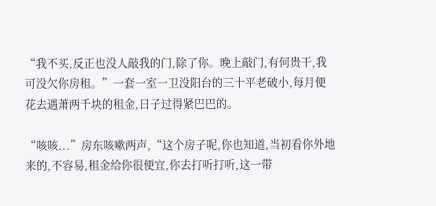“我不买,反正也没人敲我的门,除了你。晚上敲门,有何贵干,我可没欠你房租。”一套一室一卫没阳台的三十平老破小,每月便花去遇萧两千块的租金,日子过得紧巴巴的。

“咳咳...”房东咳嗽两声,“这个房子呢,你也知道,当初看你外地来的,不容易,租金给你很便宜,你去打听打听,这一带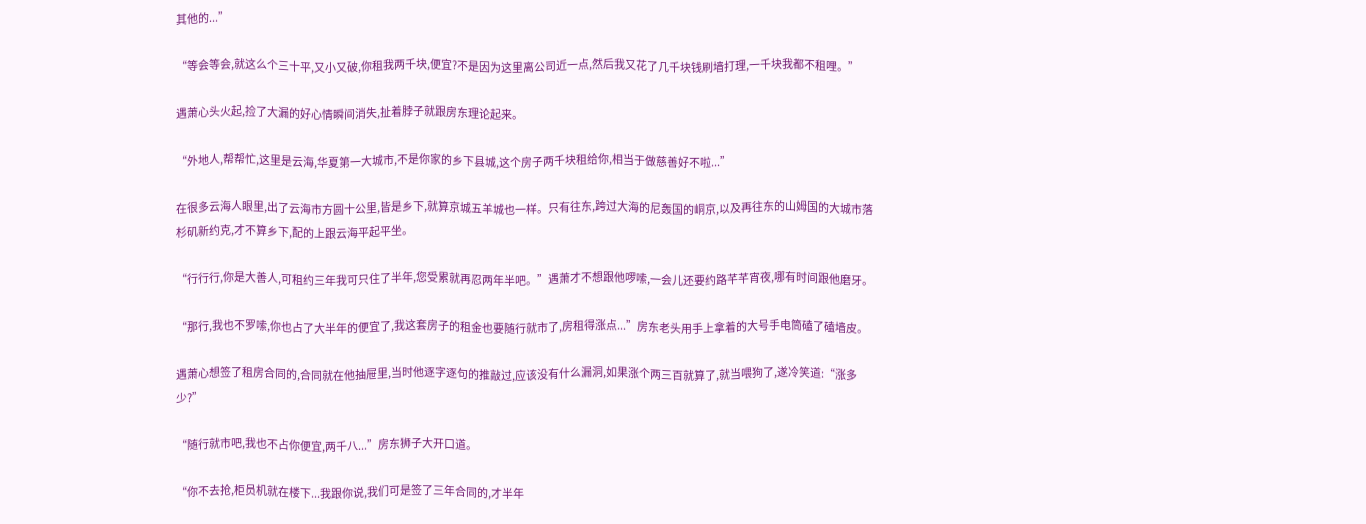其他的...”

“等会等会,就这么个三十平,又小又破,你租我两千块,便宜?不是因为这里离公司近一点,然后我又花了几千块钱刷墙打理,一千块我都不租哩。”

遇萧心头火起,捡了大漏的好心情瞬间消失,扯着脖子就跟房东理论起来。

“外地人,帮帮忙,这里是云海,华夏第一大城市,不是你家的乡下县城,这个房子两千块租给你,相当于做慈善好不啦...”

在很多云海人眼里,出了云海市方圆十公里,皆是乡下,就算京城五羊城也一样。只有往东,跨过大海的尼轰国的峒京,以及再往东的山姆国的大城市落杉矶新约克,才不算乡下,配的上跟云海平起平坐。

“行行行,你是大善人,可租约三年我可只住了半年,您受累就再忍两年半吧。”遇萧才不想跟他啰嗦,一会儿还要约路芊芊宵夜,哪有时间跟他磨牙。

“那行,我也不罗嗦,你也占了大半年的便宜了,我这套房子的租金也要随行就市了,房租得涨点...”房东老头用手上拿着的大号手电筒磕了磕墙皮。

遇萧心想签了租房合同的,合同就在他抽屉里,当时他逐字逐句的推敲过,应该没有什么漏洞,如果涨个两三百就算了,就当喂狗了,遂冷笑道:“涨多少?”

“随行就市吧,我也不占你便宜,两千八...”房东狮子大开口道。

“你不去抢,柜员机就在楼下...我跟你说,我们可是签了三年合同的,才半年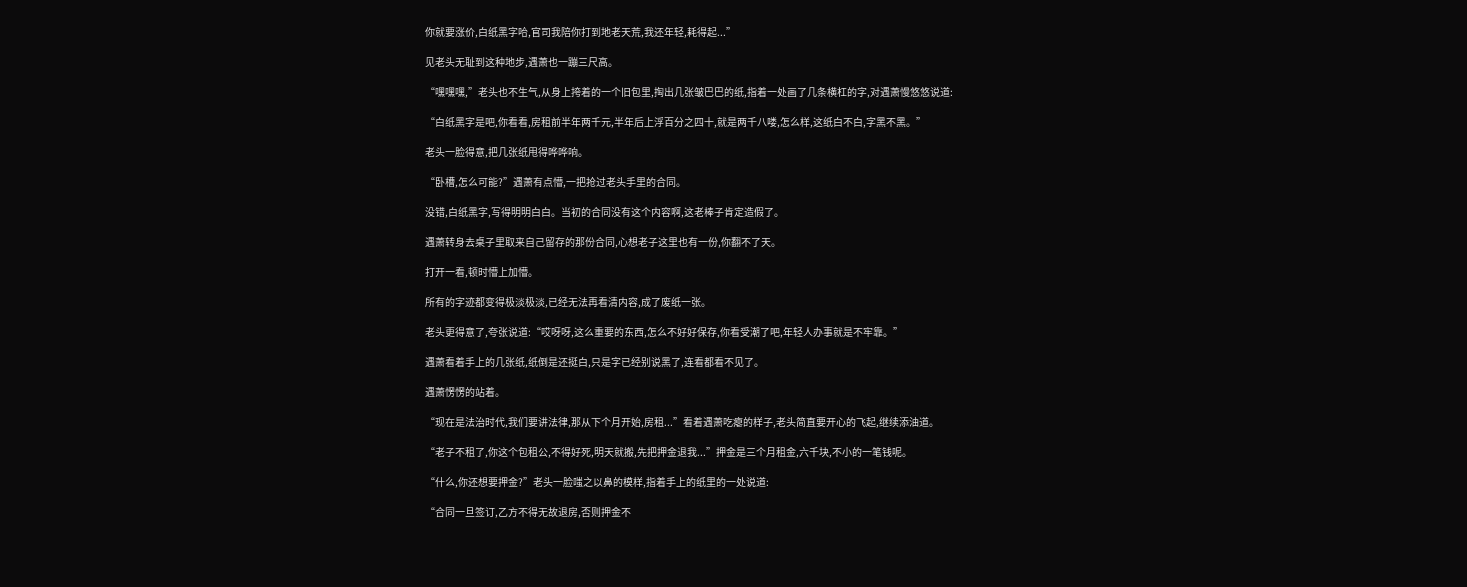你就要涨价,白纸黑字哈,官司我陪你打到地老天荒,我还年轻,耗得起...”

见老头无耻到这种地步,遇萧也一蹦三尺高。

“嘿嘿嘿,”老头也不生气,从身上挎着的一个旧包里,掏出几张皱巴巴的纸,指着一处画了几条横杠的字,对遇萧慢悠悠说道:

“白纸黑字是吧,你看看,房租前半年两千元,半年后上浮百分之四十,就是两千八喽,怎么样,这纸白不白,字黑不黑。”

老头一脸得意,把几张纸甩得哗哗响。

“卧槽,怎么可能?”遇萧有点懵,一把抢过老头手里的合同。

没错,白纸黑字,写得明明白白。当初的合同没有这个内容啊,这老棒子肯定造假了。

遇萧转身去桌子里取来自己留存的那份合同,心想老子这里也有一份,你翻不了天。

打开一看,顿时懵上加懵。

所有的字迹都变得极淡极淡,已经无法再看清内容,成了废纸一张。

老头更得意了,夸张说道:“哎呀呀,这么重要的东西,怎么不好好保存,你看受潮了吧,年轻人办事就是不牢靠。”

遇萧看着手上的几张纸,纸倒是还挺白,只是字已经别说黑了,连看都看不见了。

遇萧愣愣的站着。

“现在是法治时代,我们要讲法律,那从下个月开始,房租...”看着遇萧吃瘪的样子,老头简直要开心的飞起,继续添油道。

“老子不租了,你这个包租公,不得好死,明天就搬,先把押金退我...”押金是三个月租金,六千块,不小的一笔钱呢。

“什么,你还想要押金?”老头一脸嗤之以鼻的模样,指着手上的纸里的一处说道:

“合同一旦签订,乙方不得无故退房,否则押金不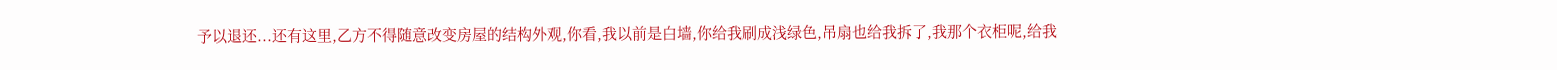予以退还...还有这里,乙方不得随意改变房屋的结构外观,你看,我以前是白墙,你给我刷成浅绿色,吊扇也给我拆了,我那个衣柜呢,给我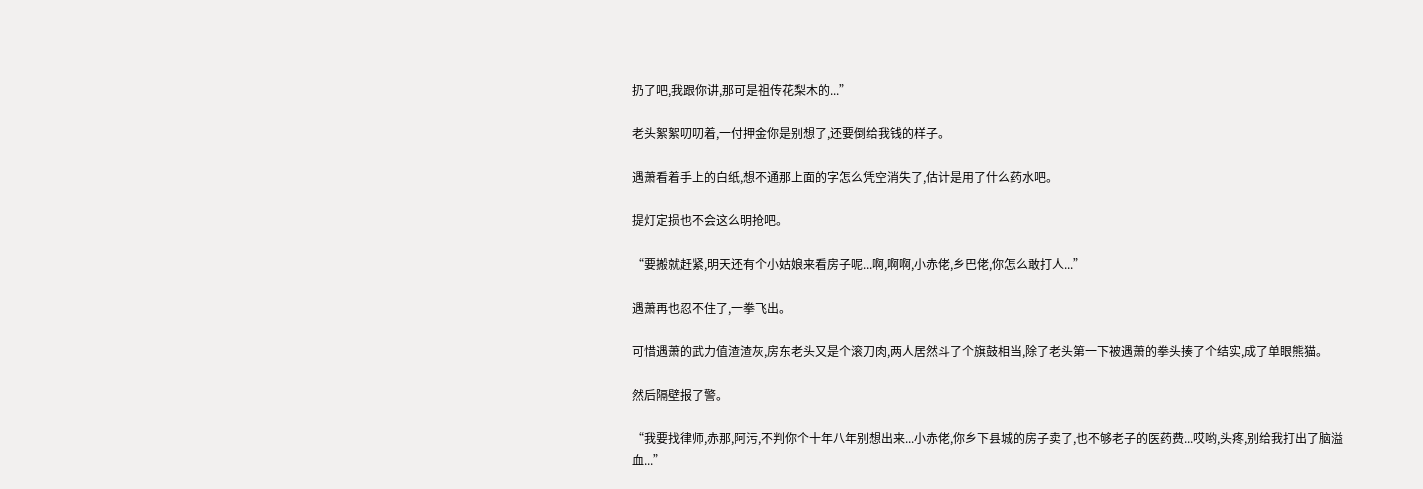扔了吧,我跟你讲,那可是祖传花梨木的...”

老头絮絮叨叨着,一付押金你是别想了,还要倒给我钱的样子。

遇萧看着手上的白纸,想不通那上面的字怎么凭空消失了,估计是用了什么药水吧。

提灯定损也不会这么明抢吧。

“要搬就赶紧,明天还有个小姑娘来看房子呢...啊,啊啊,小赤佬,乡巴佬,你怎么敢打人...”

遇萧再也忍不住了,一拳飞出。

可惜遇萧的武力值渣渣灰,房东老头又是个滚刀肉,两人居然斗了个旗鼓相当,除了老头第一下被遇萧的拳头揍了个结实,成了单眼熊猫。

然后隔壁报了警。

“我要找律师,赤那,阿污,不判你个十年八年别想出来...小赤佬,你乡下县城的房子卖了,也不够老子的医药费...哎哟,头疼,别给我打出了脑溢血...”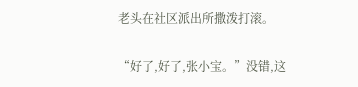老头在社区派出所撒泼打滚。

“好了,好了,张小宝。”没错,这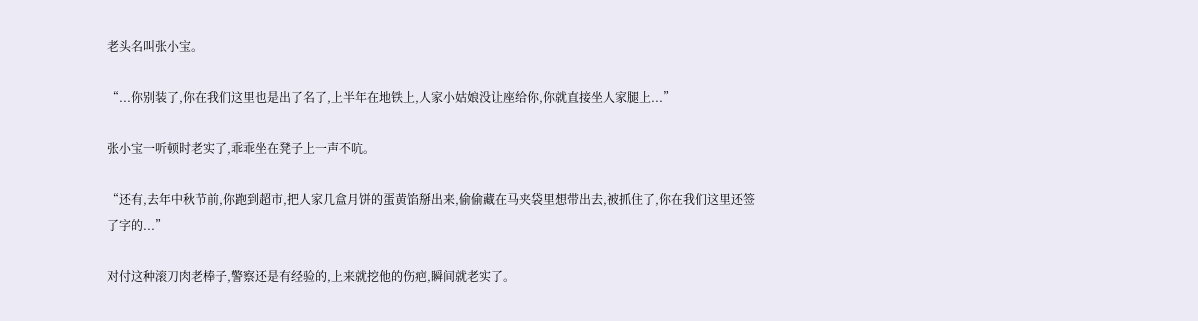老头名叫张小宝。

“...你别装了,你在我们这里也是出了名了,上半年在地铁上,人家小姑娘没让座给你,你就直接坐人家腿上...”

张小宝一听顿时老实了,乖乖坐在凳子上一声不吭。

“还有,去年中秋节前,你跑到超市,把人家几盒月饼的蛋黄馅掰出来,偷偷藏在马夹袋里想带出去,被抓住了,你在我们这里还签了字的...”

对付这种滚刀肉老棒子,警察还是有经验的,上来就挖他的伤疤,瞬间就老实了。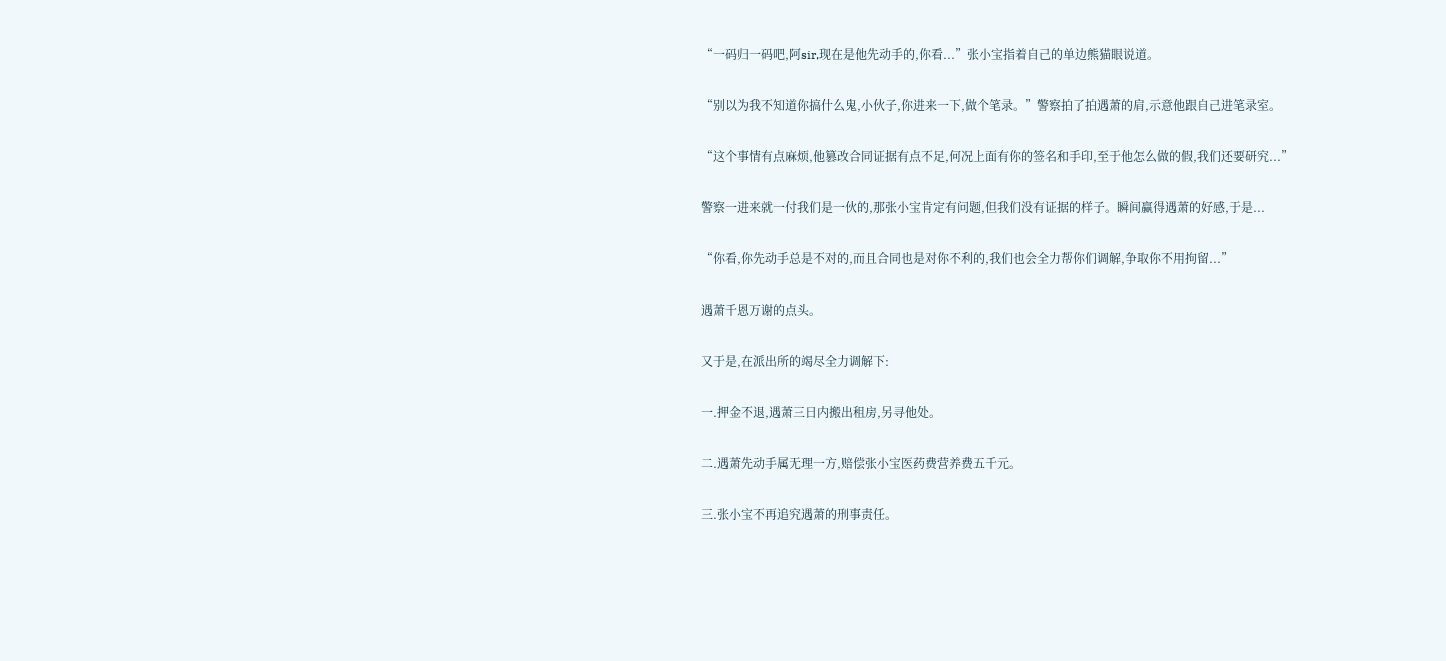“一码归一码吧,阿sir,现在是他先动手的,你看...”张小宝指着自己的单边熊猫眼说道。

“别以为我不知道你搞什么鬼,小伙子,你进来一下,做个笔录。”警察拍了拍遇萧的肩,示意他跟自己进笔录室。

“这个事情有点麻烦,他篡改合同证据有点不足,何况上面有你的签名和手印,至于他怎么做的假,我们还要研究...”

警察一进来就一付我们是一伙的,那张小宝肯定有问题,但我们没有证据的样子。瞬间赢得遇萧的好感,于是...

“你看,你先动手总是不对的,而且合同也是对你不利的,我们也会全力帮你们调解,争取你不用拘留...”

遇萧千恩万谢的点头。

又于是,在派出所的竭尽全力调解下:

一.押金不退,遇萧三日内搬出租房,另寻他处。

二.遇萧先动手属无理一方,赔偿张小宝医药费营养费五千元。

三.张小宝不再追究遇萧的刑事责任。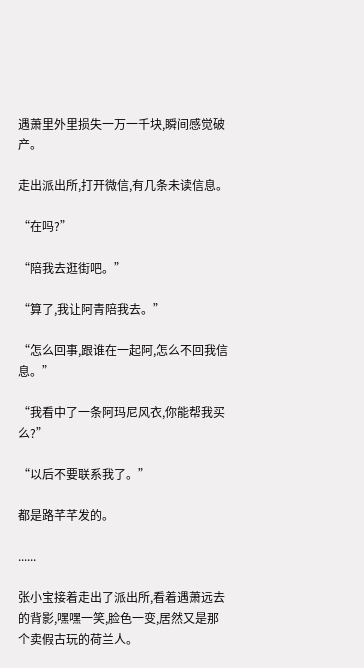遇萧里外里损失一万一千块,瞬间感觉破产。

走出派出所,打开微信,有几条未读信息。

“在吗?”

“陪我去逛街吧。”

“算了,我让阿青陪我去。”

“怎么回事,跟谁在一起阿,怎么不回我信息。”

“我看中了一条阿玛尼风衣,你能帮我买么?”

“以后不要联系我了。”

都是路芊芊发的。

......

张小宝接着走出了派出所,看着遇萧远去的背影,嘿嘿一笑,脸色一变,居然又是那个卖假古玩的荷兰人。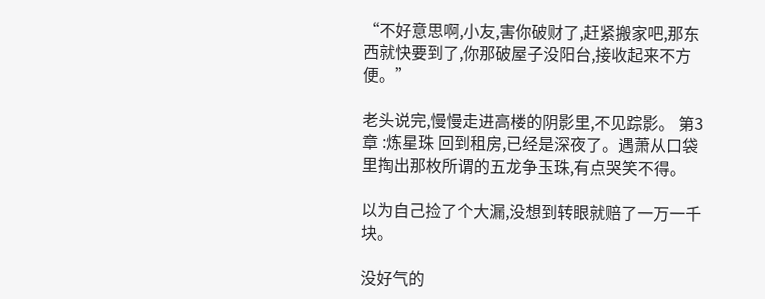“不好意思啊,小友,害你破财了,赶紧搬家吧,那东西就快要到了,你那破屋子没阳台,接收起来不方便。”

老头说完,慢慢走进高楼的阴影里,不见踪影。 第3章 :炼星珠 回到租房,已经是深夜了。遇萧从口袋里掏出那枚所谓的五龙争玉珠,有点哭笑不得。

以为自己捡了个大漏,没想到转眼就赔了一万一千块。

没好气的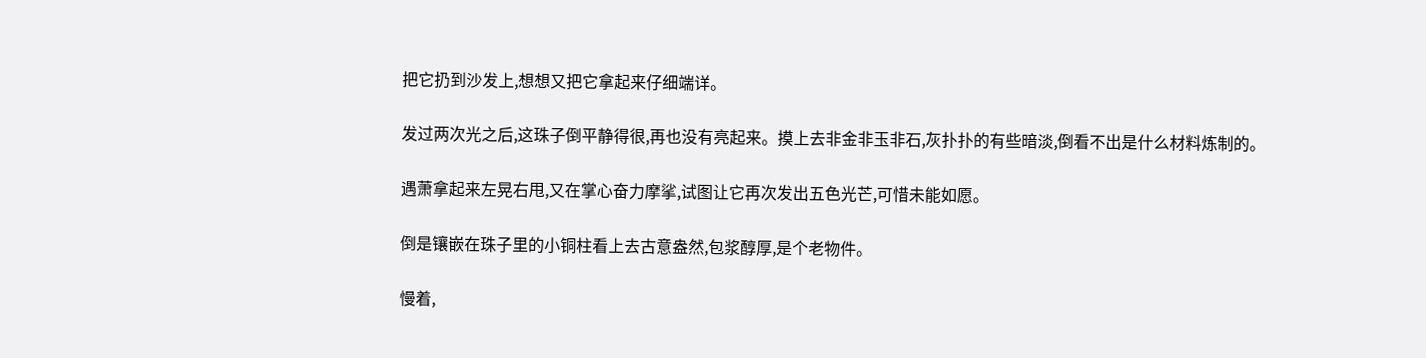把它扔到沙发上,想想又把它拿起来仔细端详。

发过两次光之后,这珠子倒平静得很,再也没有亮起来。摸上去非金非玉非石,灰扑扑的有些暗淡,倒看不出是什么材料炼制的。

遇萧拿起来左晃右甩,又在掌心奋力摩挲,试图让它再次发出五色光芒,可惜未能如愿。

倒是镶嵌在珠子里的小铜柱看上去古意盎然,包浆醇厚,是个老物件。

慢着,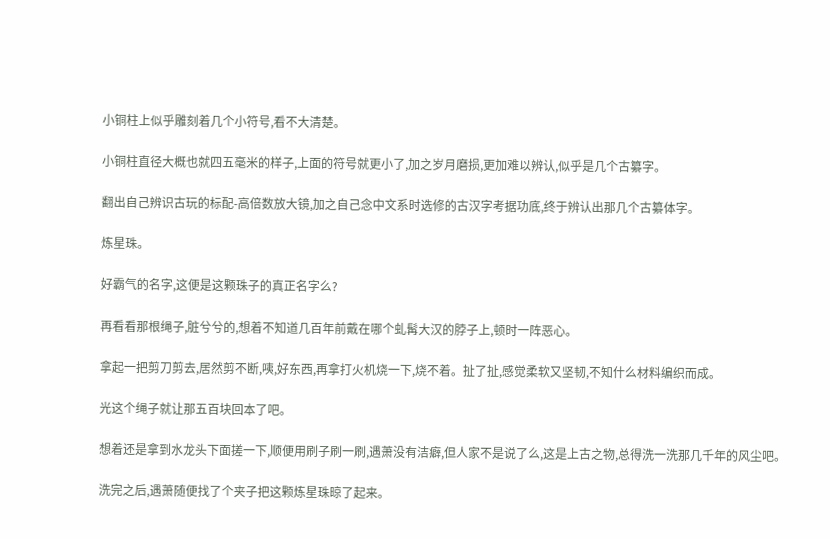小铜柱上似乎雕刻着几个小符号,看不大清楚。

小铜柱直径大概也就四五毫米的样子,上面的符号就更小了,加之岁月磨损,更加难以辨认,似乎是几个古纂字。

翻出自己辨识古玩的标配-高倍数放大镜,加之自己念中文系时选修的古汉字考据功底,终于辨认出那几个古纂体字。

炼星珠。

好霸气的名字,这便是这颗珠子的真正名字么?

再看看那根绳子,脏兮兮的,想着不知道几百年前戴在哪个虬髯大汉的脖子上,顿时一阵恶心。

拿起一把剪刀剪去,居然剪不断,咦,好东西,再拿打火机烧一下,烧不着。扯了扯,感觉柔软又坚韧,不知什么材料编织而成。

光这个绳子就让那五百块回本了吧。

想着还是拿到水龙头下面搓一下,顺便用刷子刷一刷,遇萧没有洁癖,但人家不是说了么,这是上古之物,总得洗一洗那几千年的风尘吧。

洗完之后,遇萧随便找了个夹子把这颗炼星珠晾了起来。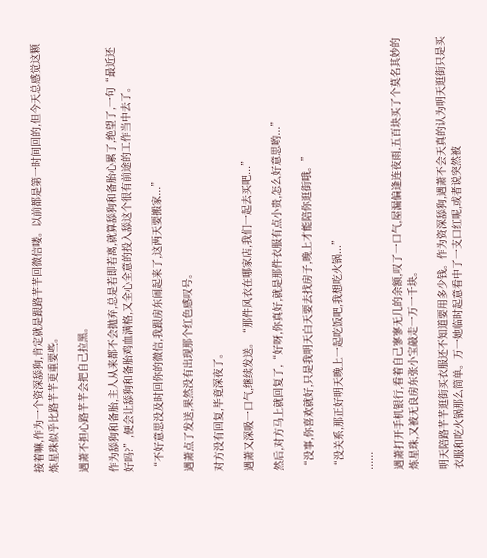接着嘛,作为一个资深舔狗,肯定就是跟路芊芊回微信喽。以前都是第一时间回的,但今天总感觉这颗炼星珠似乎比路芊芊更重要些。

遇萧不担心路芊芊会把自己拉黑。

作为舔狗和备胎,主人从来都不会抛弃,总是若即若离,就算舔狗和备胎心累了,绝望了,一句“最近还好吗?”,便会让舔狗和备胎鸡血满格,又全心全意的投入舔这个很有前途的工作当中去了。

“不好意思没及时回你的微信,我跟房东闹起来了,这两天要搬家...”

遇萧点了发送,果然没有出现那个红色感叹号。

对方没有回复,毕竟深夜了。

遇萧又深吸一口气,继续发送。“那件风衣在哪家店,我们一起去买吧...”

然后,对方马上就回复了,“好呀,你真好,就是那件衣服有点小贵,怎么好意思哟...”

“没事,你喜欢就好,只是我明天白天要去找房子,晚上才能陪你逛街哦。”

“没关系,那正好明天晚上一起吃饭吧,我想吃火锅...”

......

遇萧打开手机银行,看着自己寥寥无几的余额,叹了一口气,屋漏偏逢连夜雨,五百块买了个莫名其妙的炼星珠,又被无良房东张小宝敲走一万一千块。

明天陪路芊芊逛街买衣服还不知道要用多少钱。作为资深舔狗,遇萧不会天真的认为明天逛街只是买衣服和吃火锅那么简单。万一她临时起意看中了一支口红呢,或者说突然被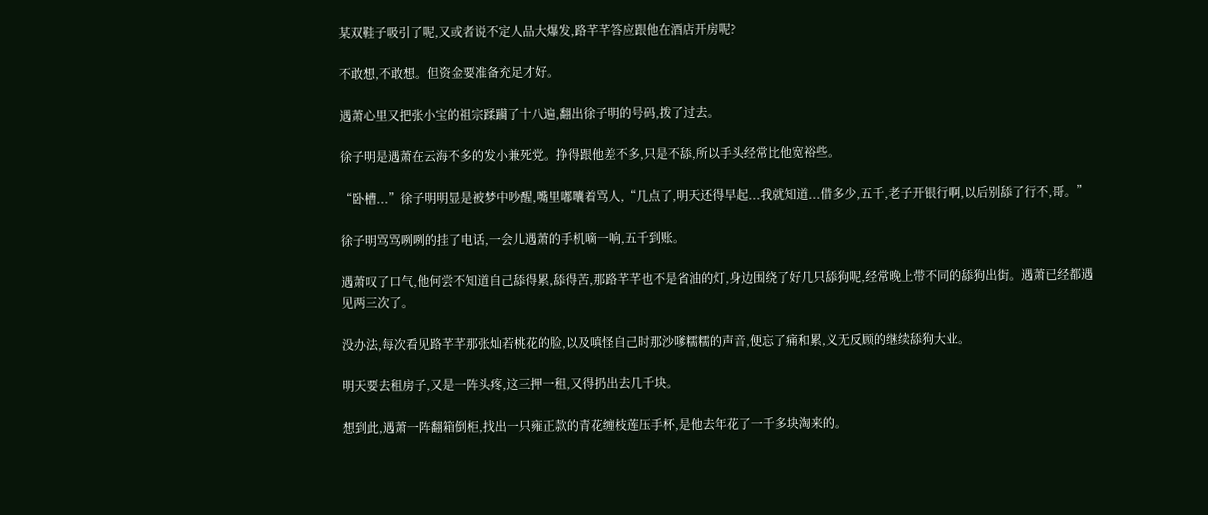某双鞋子吸引了呢,又或者说不定人品大爆发,路芊芊答应跟他在酒店开房呢?

不敢想,不敢想。但资金要准备充足才好。

遇萧心里又把张小宝的祖宗蹂躏了十八遍,翻出徐子明的号码,拨了过去。

徐子明是遇萧在云海不多的发小兼死党。挣得跟他差不多,只是不舔,所以手头经常比他宽裕些。

“卧槽...”徐子明明显是被梦中吵醒,嘴里嘟囔着骂人,“几点了,明天还得早起...我就知道...借多少,五千,老子开银行啊,以后别舔了行不,哥。”

徐子明骂骂咧咧的挂了电话,一会儿遇萧的手机嘀一响,五千到账。

遇萧叹了口气,他何尝不知道自己舔得累,舔得苦,那路芊芊也不是省油的灯,身边围绕了好几只舔狗呢,经常晚上带不同的舔狗出街。遇萧已经都遇见两三次了。

没办法,每次看见路芊芊那张灿若桃花的脸,以及嗔怪自己时那沙嗲糯糯的声音,便忘了痛和累,义无反顾的继续舔狗大业。

明天要去租房子,又是一阵头疼,这三押一租,又得扔出去几千块。

想到此,遇萧一阵翻箱倒柜,找出一只雍正款的青花缠枝莲压手杯,是他去年花了一千多块淘来的。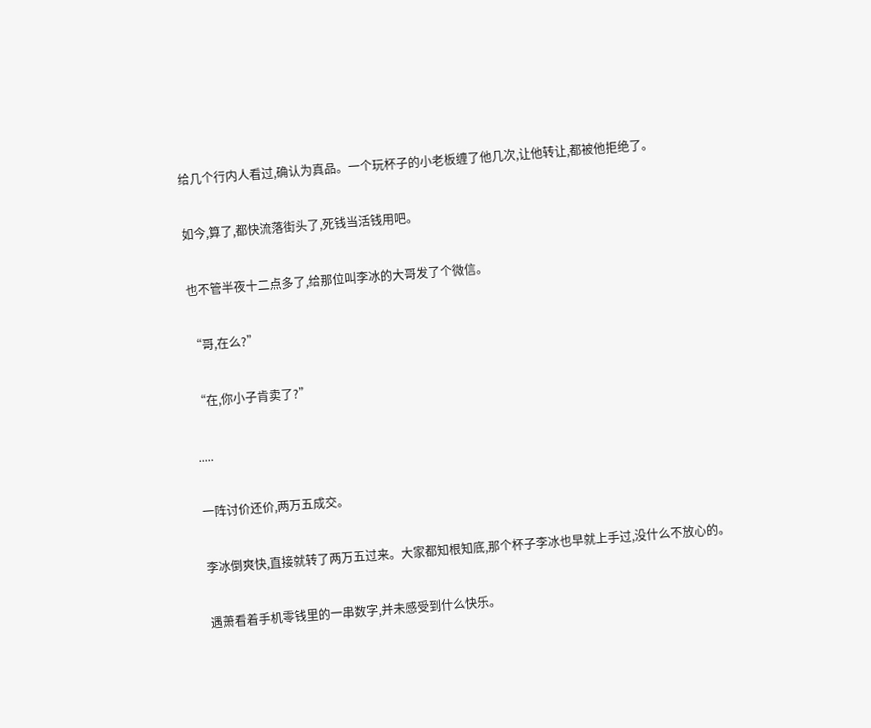给几个行内人看过,确认为真品。一个玩杯子的小老板缠了他几次,让他转让,都被他拒绝了。

如今,算了,都快流落街头了,死钱当活钱用吧。

也不管半夜十二点多了,给那位叫李冰的大哥发了个微信。

“哥,在么?”

“在,你小子肯卖了?”

.....

一阵讨价还价,两万五成交。

李冰倒爽快,直接就转了两万五过来。大家都知根知底,那个杯子李冰也早就上手过,没什么不放心的。

遇萧看着手机零钱里的一串数字,并未感受到什么快乐。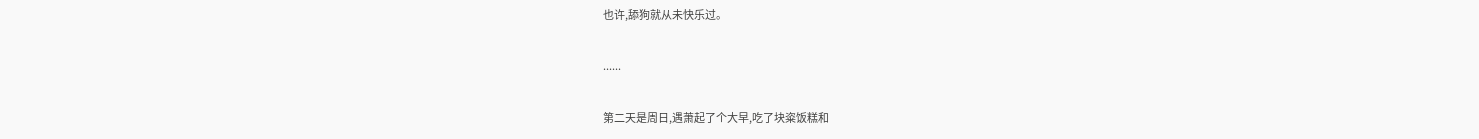也许,舔狗就从未快乐过。

......

第二天是周日,遇萧起了个大早,吃了块粢饭糕和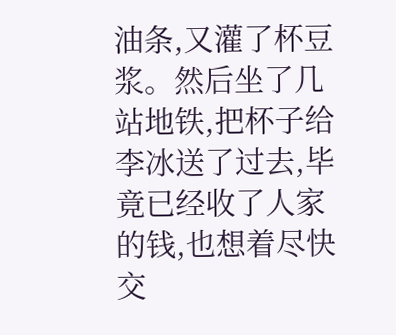油条,又灌了杯豆浆。然后坐了几站地铁,把杯子给李冰送了过去,毕竟已经收了人家的钱,也想着尽快交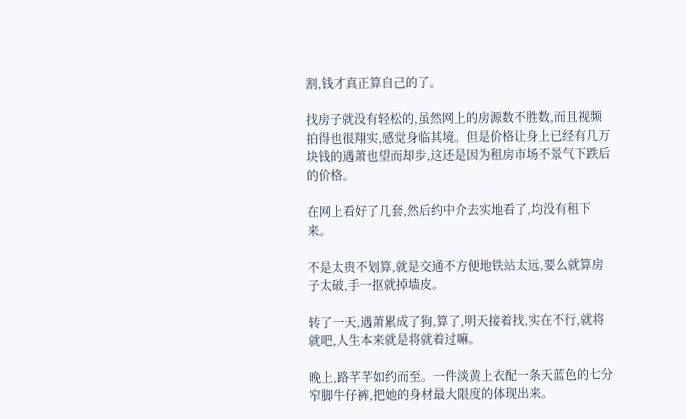割,钱才真正算自己的了。

找房子就没有轻松的,虽然网上的房源数不胜数,而且视频拍得也很翔实,感觉身临其境。但是价格让身上已经有几万块钱的遇萧也望而却步,这还是因为租房市场不景气下跌后的价格。

在网上看好了几套,然后约中介去实地看了,均没有租下来。

不是太贵不划算,就是交通不方便地铁站太远,要么就算房子太破,手一抠就掉墙皮。

转了一天,遇萧累成了狗,算了,明天接着找,实在不行,就将就吧,人生本来就是将就着过嘛。

晚上,路芊芊如约而至。一件淡黄上衣配一条天蓝色的七分窄脚牛仔裤,把她的身材最大限度的体现出来。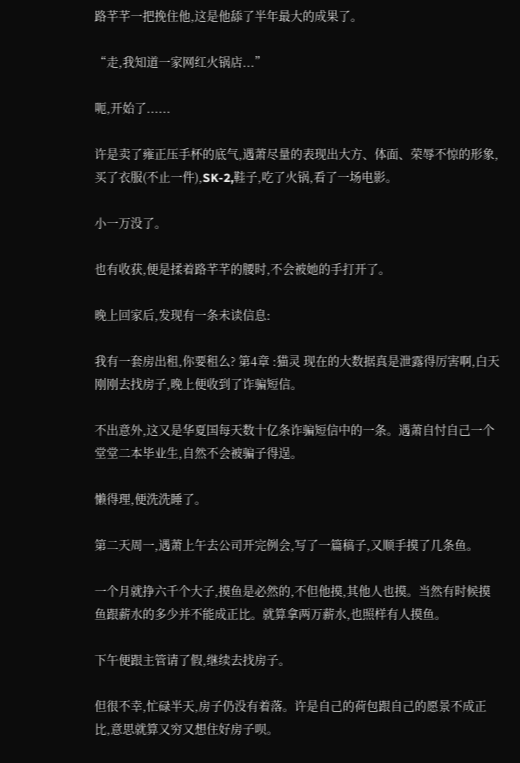路芊芊一把挽住他,这是他舔了半年最大的成果了。

“走,我知道一家网红火锅店...”

呃,开始了......

许是卖了雍正压手杯的底气,遇萧尽量的表现出大方、体面、荣辱不惊的形象,买了衣服(不止一件),SK-2,鞋子,吃了火锅,看了一场电影。

小一万没了。

也有收获,便是揉着路芊芊的腰时,不会被她的手打开了。

晚上回家后,发现有一条未读信息:

我有一套房出租,你要租么? 第4章 :猫灵 现在的大数据真是泄露得厉害啊,白天刚刚去找房子,晚上便收到了诈骗短信。

不出意外,这又是华夏国每天数十亿条诈骗短信中的一条。遇萧自忖自己一个堂堂二本毕业生,自然不会被骗子得逞。

懒得理,便洗洗睡了。

第二天周一,遇萧上午去公司开完例会,写了一篇稿子,又顺手摸了几条鱼。

一个月就挣六千个大子,摸鱼是必然的,不但他摸,其他人也摸。当然有时候摸鱼跟薪水的多少并不能成正比。就算拿两万薪水,也照样有人摸鱼。

下午便跟主管请了假,继续去找房子。

但很不幸,忙碌半天,房子仍没有着落。许是自己的荷包跟自己的愿景不成正比,意思就算又穷又想住好房子呗。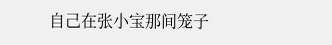自己在张小宝那间笼子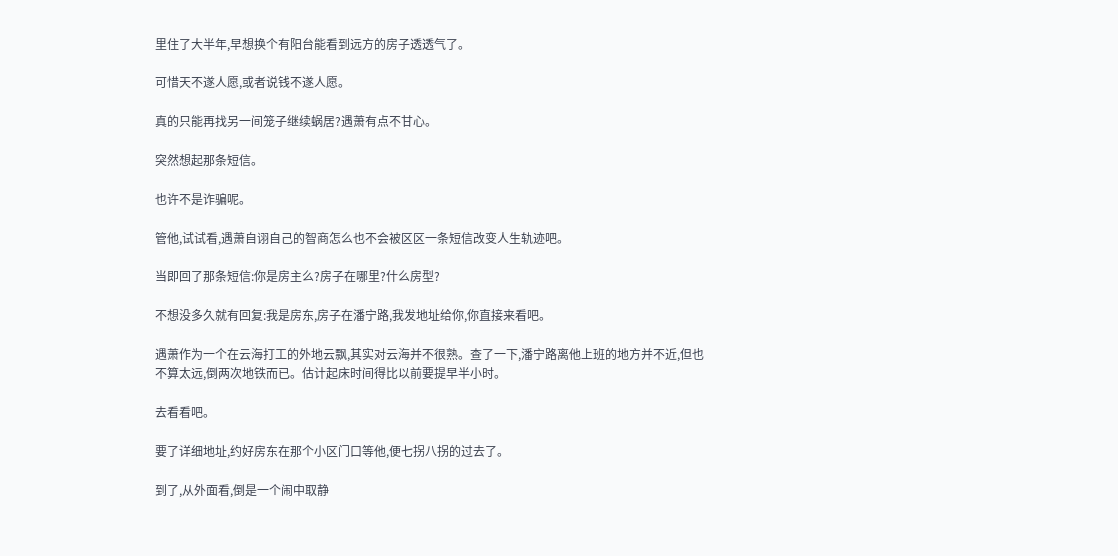里住了大半年,早想换个有阳台能看到远方的房子透透气了。

可惜天不遂人愿,或者说钱不遂人愿。

真的只能再找另一间笼子继续蜗居?遇萧有点不甘心。

突然想起那条短信。

也许不是诈骗呢。

管他,试试看,遇萧自诩自己的智商怎么也不会被区区一条短信改变人生轨迹吧。

当即回了那条短信:你是房主么?房子在哪里?什么房型?

不想没多久就有回复:我是房东,房子在潘宁路,我发地址给你,你直接来看吧。

遇萧作为一个在云海打工的外地云飘,其实对云海并不很熟。查了一下,潘宁路离他上班的地方并不近,但也不算太远,倒两次地铁而已。估计起床时间得比以前要提早半小时。

去看看吧。

要了详细地址,约好房东在那个小区门口等他,便七拐八拐的过去了。

到了,从外面看,倒是一个闹中取静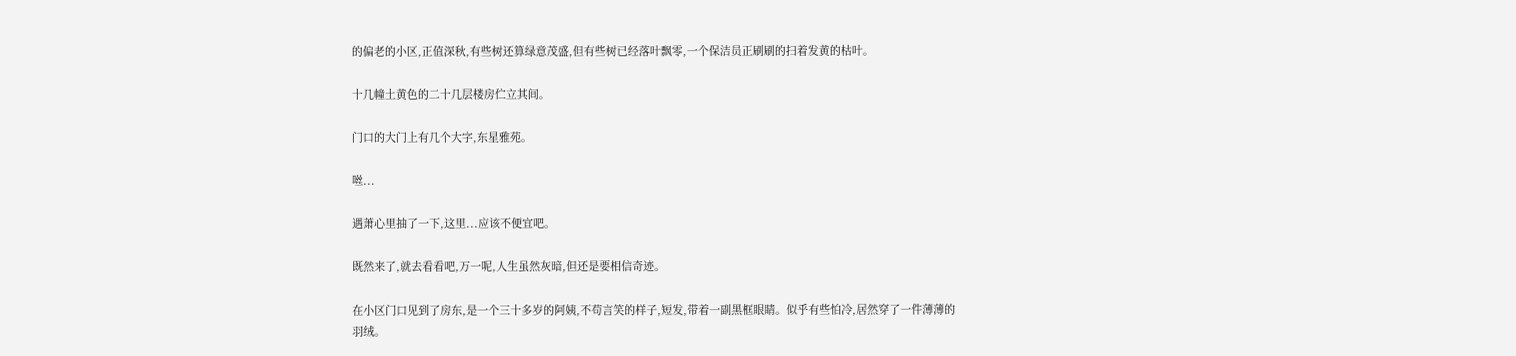的偏老的小区,正值深秋,有些树还算绿意茂盛,但有些树已经落叶飘零,一个保洁员正刷刷的扫着发黄的枯叶。

十几幢土黄色的二十几层楼房伫立其间。

门口的大门上有几个大字,东星雅苑。

咝...

遇萧心里抽了一下,这里...应该不便宜吧。

既然来了,就去看看吧,万一呢,人生虽然灰暗,但还是要相信奇迹。

在小区门口见到了房东,是一个三十多岁的阿姨,不苟言笑的样子,短发,带着一副黑框眼睛。似乎有些怕冷,居然穿了一件薄薄的羽绒。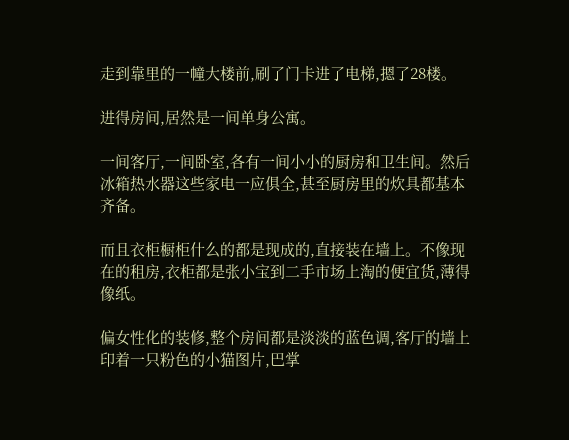走到靠里的一幢大楼前,刷了门卡进了电梯,摁了28楼。

进得房间,居然是一间单身公寓。

一间客厅,一间卧室,各有一间小小的厨房和卫生间。然后冰箱热水器这些家电一应俱全,甚至厨房里的炊具都基本齐备。

而且衣柜橱柜什么的都是现成的,直接装在墙上。不像现在的租房,衣柜都是张小宝到二手市场上淘的便宜货,薄得像纸。

偏女性化的装修,整个房间都是淡淡的蓝色调,客厅的墙上印着一只粉色的小猫图片,巴掌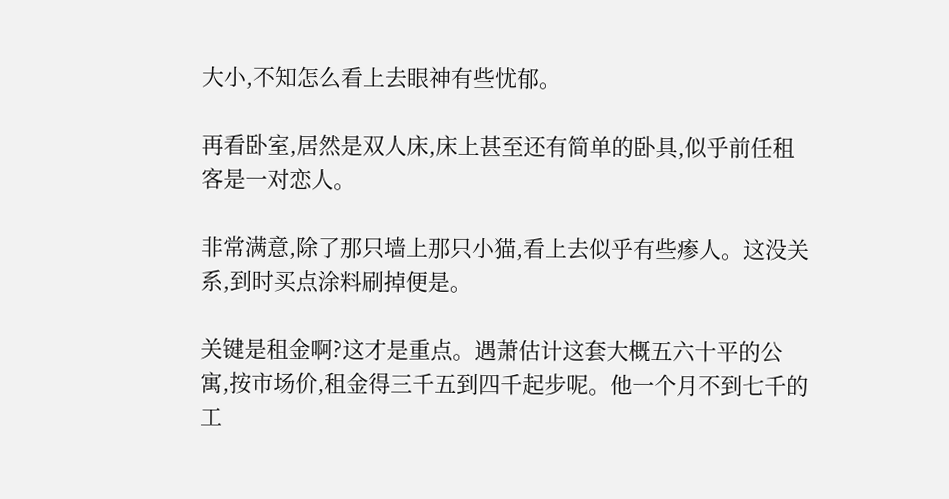大小,不知怎么看上去眼神有些忧郁。

再看卧室,居然是双人床,床上甚至还有简单的卧具,似乎前任租客是一对恋人。

非常满意,除了那只墙上那只小猫,看上去似乎有些瘆人。这没关系,到时买点涂料刷掉便是。

关键是租金啊?这才是重点。遇萧估计这套大概五六十平的公寓,按市场价,租金得三千五到四千起步呢。他一个月不到七千的工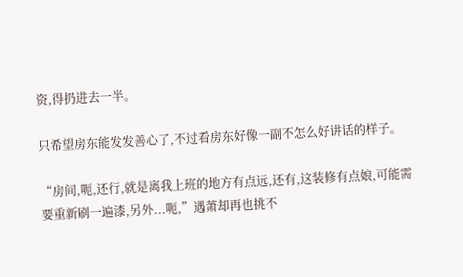资,得扔进去一半。

只希望房东能发发善心了,不过看房东好像一副不怎么好讲话的样子。

“房间,呃,还行,就是离我上班的地方有点远,还有,这装修有点娘,可能需要重新刷一遍漆,另外...呃,”遇萧却再也挑不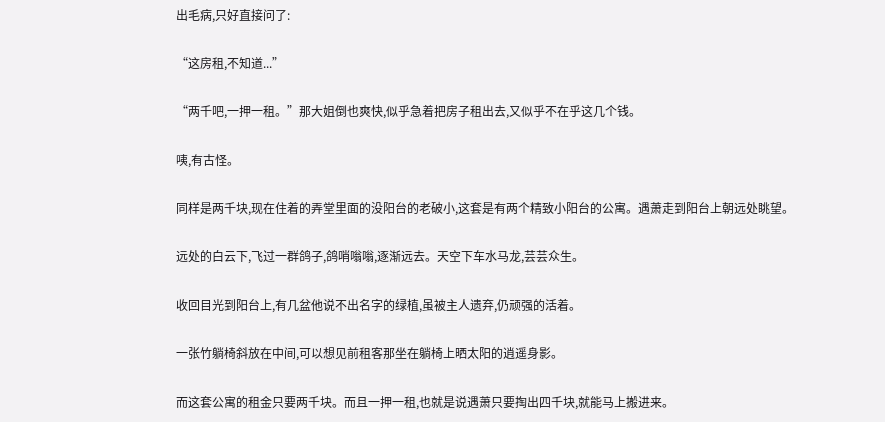出毛病,只好直接问了:

“这房租,不知道...”

“两千吧,一押一租。”那大姐倒也爽快,似乎急着把房子租出去,又似乎不在乎这几个钱。

咦,有古怪。

同样是两千块,现在住着的弄堂里面的没阳台的老破小,这套是有两个精致小阳台的公寓。遇萧走到阳台上朝远处眺望。

远处的白云下,飞过一群鸽子,鸽哨嗡嗡,逐渐远去。天空下车水马龙,芸芸众生。

收回目光到阳台上,有几盆他说不出名字的绿植,虽被主人遗弃,仍顽强的活着。

一张竹躺椅斜放在中间,可以想见前租客那坐在躺椅上晒太阳的逍遥身影。

而这套公寓的租金只要两千块。而且一押一租,也就是说遇萧只要掏出四千块,就能马上搬进来。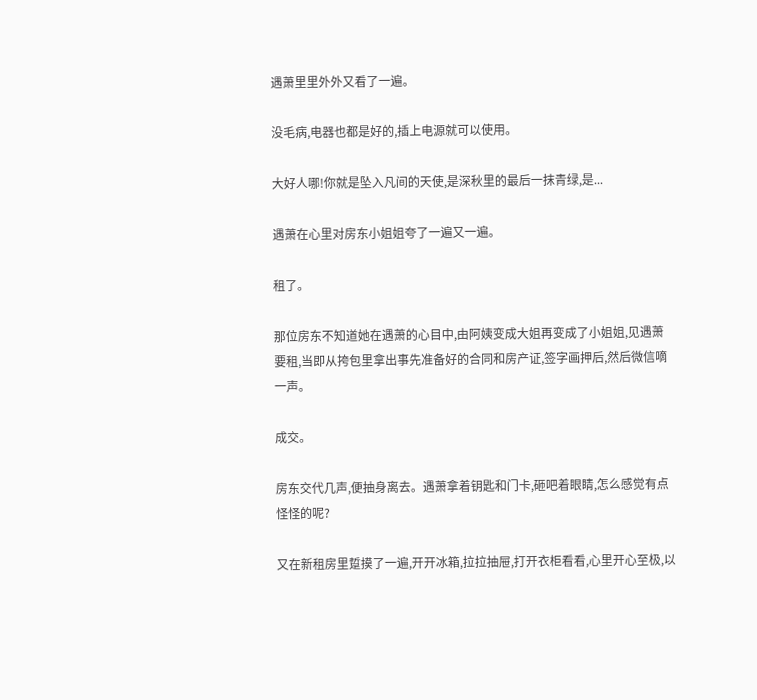遇萧里里外外又看了一遍。

没毛病,电器也都是好的,插上电源就可以使用。

大好人哪!你就是坠入凡间的天使,是深秋里的最后一抹青绿,是...

遇萧在心里对房东小姐姐夸了一遍又一遍。

租了。

那位房东不知道她在遇萧的心目中,由阿姨变成大姐再变成了小姐姐,见遇萧要租,当即从挎包里拿出事先准备好的合同和房产证,签字画押后,然后微信嘀一声。

成交。

房东交代几声,便抽身离去。遇萧拿着钥匙和门卡,砸吧着眼睛,怎么感觉有点怪怪的呢?

又在新租房里踅摸了一遍,开开冰箱,拉拉抽屉,打开衣柜看看,心里开心至极,以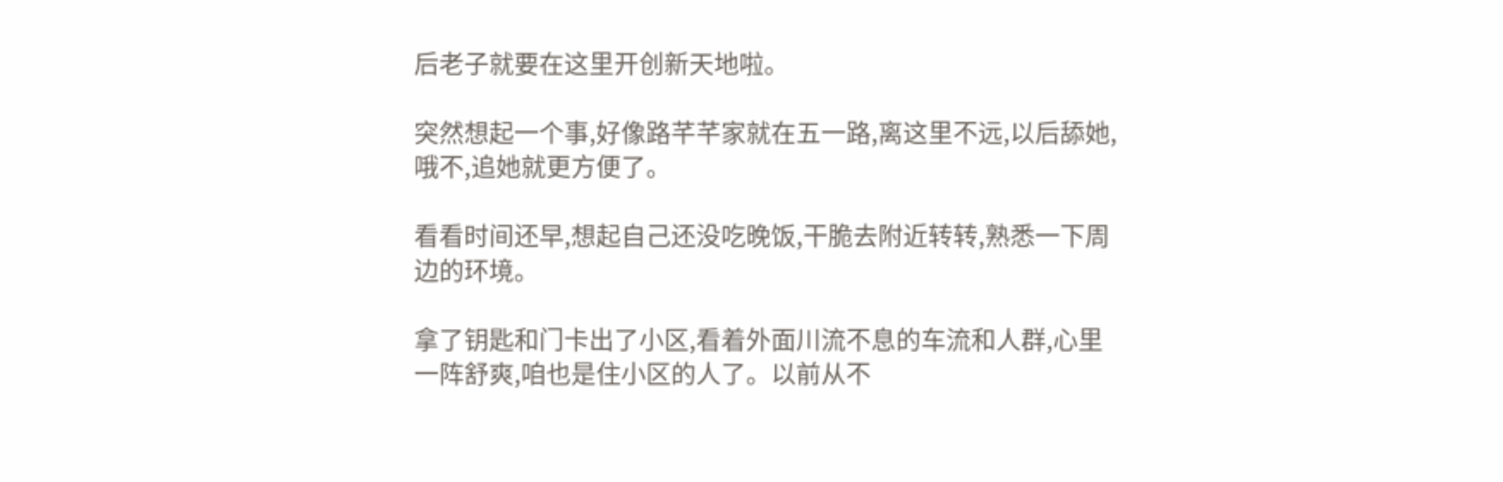后老子就要在这里开创新天地啦。

突然想起一个事,好像路芊芊家就在五一路,离这里不远,以后舔她,哦不,追她就更方便了。

看看时间还早,想起自己还没吃晚饭,干脆去附近转转,熟悉一下周边的环境。

拿了钥匙和门卡出了小区,看着外面川流不息的车流和人群,心里一阵舒爽,咱也是住小区的人了。以前从不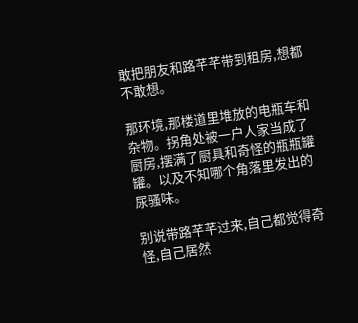敢把朋友和路芊芊带到租房,想都不敢想。

那环境,那楼道里堆放的电瓶车和杂物。拐角处被一户人家当成了厨房,摆满了厨具和奇怪的瓶瓶罐罐。以及不知哪个角落里发出的尿骚味。

别说带路芊芊过来,自己都觉得奇怪,自己居然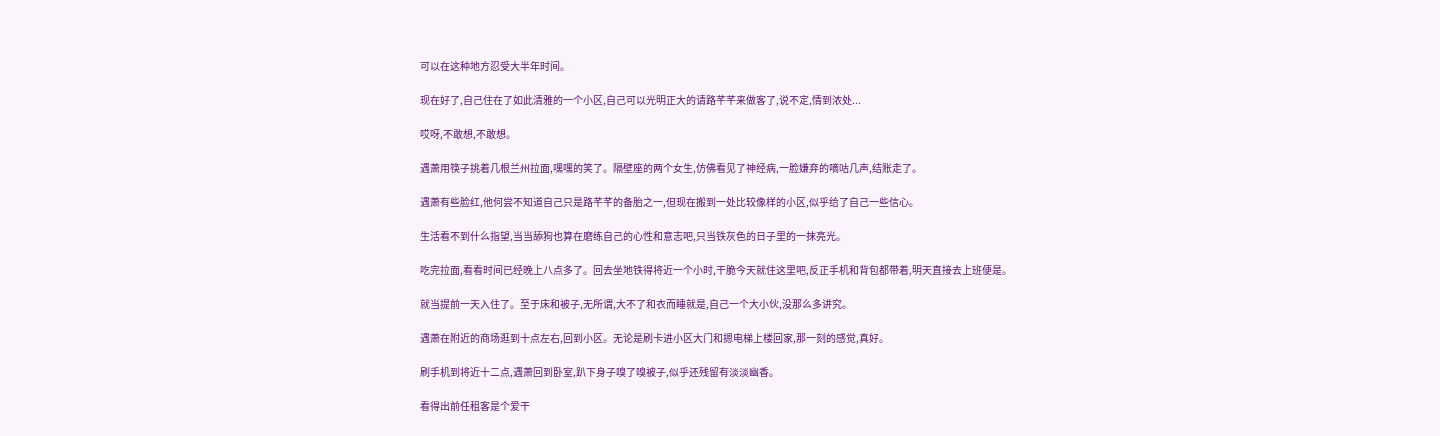可以在这种地方忍受大半年时间。

现在好了,自己住在了如此清雅的一个小区,自己可以光明正大的请路芊芊来做客了,说不定,情到浓处...

哎呀,不敢想,不敢想。

遇萧用筷子挑着几根兰州拉面,嘿嘿的笑了。隔壁座的两个女生,仿佛看见了神经病,一脸嫌弃的嘀咕几声,结账走了。

遇萧有些脸红,他何尝不知道自己只是路芊芊的备胎之一,但现在搬到一处比较像样的小区,似乎给了自己一些信心。

生活看不到什么指望,当当舔狗也算在磨练自己的心性和意志吧,只当铁灰色的日子里的一抹亮光。

吃完拉面,看看时间已经晚上八点多了。回去坐地铁得将近一个小时,干脆今天就住这里吧,反正手机和背包都带着,明天直接去上班便是。

就当提前一天入住了。至于床和被子,无所谓,大不了和衣而睡就是,自己一个大小伙,没那么多讲究。

遇萧在附近的商场逛到十点左右,回到小区。无论是刷卡进小区大门和摁电梯上楼回家,那一刻的感觉,真好。

刷手机到将近十二点,遇萧回到卧室,趴下身子嗅了嗅被子,似乎还残留有淡淡幽香。

看得出前任租客是个爱干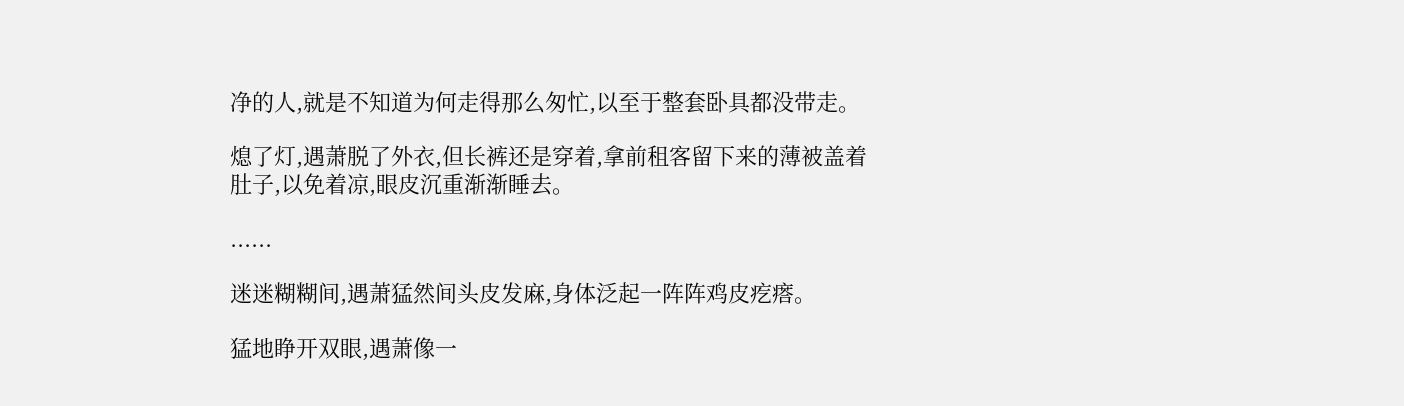净的人,就是不知道为何走得那么匆忙,以至于整套卧具都没带走。

熄了灯,遇萧脱了外衣,但长裤还是穿着,拿前租客留下来的薄被盖着肚子,以免着凉,眼皮沉重渐渐睡去。

......

迷迷糊糊间,遇萧猛然间头皮发麻,身体泛起一阵阵鸡皮疙瘩。

猛地睁开双眼,遇萧像一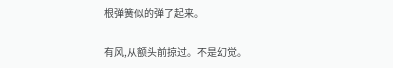根弹簧似的弹了起来。

有风,从额头前掠过。不是幻觉。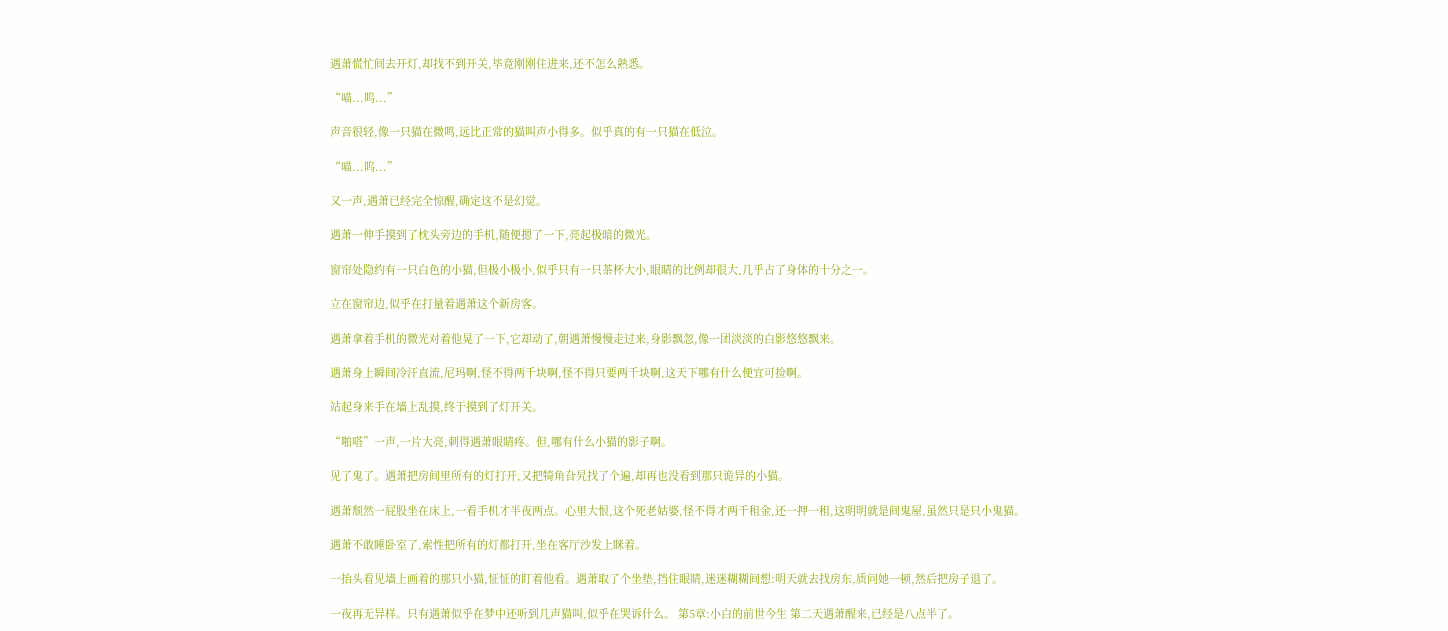遇萧慌忙间去开灯,却找不到开关,毕竟刚刚住进来,还不怎么熟悉。

“喵...呜...”

声音很轻,像一只猫在微鸣,远比正常的猫叫声小得多。似乎真的有一只猫在低泣。

“喵...呜...”

又一声,遇萧已经完全惊醒,确定这不是幻觉。

遇萧一伸手摸到了枕头旁边的手机,随便摁了一下,亮起极暗的微光。

窗帘处隐约有一只白色的小猫,但极小极小,似乎只有一只茶杯大小,眼睛的比例却很大,几乎占了身体的十分之一。

立在窗帘边,似乎在打量着遇萧这个新房客。

遇萧拿着手机的微光对着他晃了一下,它却动了,朝遇萧慢慢走过来,身影飘忽,像一团淡淡的白影悠悠飘来。

遇萧身上瞬间冷汗直流,尼玛啊,怪不得两千块啊,怪不得只要两千块啊,这天下哪有什么便宜可捡啊。

站起身来手在墙上乱摸,终于摸到了灯开关。

“啪嗒”一声,一片大亮,刺得遇萧眼睛疼。但,哪有什么小猫的影子啊。

见了鬼了。遇萧把房间里所有的灯打开,又把犄角旮旯找了个遍,却再也没看到那只诡异的小猫。

遇萧颓然一屁股坐在床上,一看手机才半夜两点。心里大恨,这个死老姑婆,怪不得才两千租金,还一押一租,这明明就是间鬼屋,虽然只是只小鬼猫。

遇萧不敢睡卧室了,索性把所有的灯都打开,坐在客厅沙发上眯着。

一抬头看见墙上画着的那只小猫,怔怔的盯着他看。遇萧取了个坐垫,挡住眼睛,迷迷糊糊间想:明天就去找房东,质问她一顿,然后把房子退了。

一夜再无异样。只有遇萧似乎在梦中还听到几声猫叫,似乎在哭诉什么。 第5章:小白的前世今生 第二天遇萧醒来,已经是八点半了。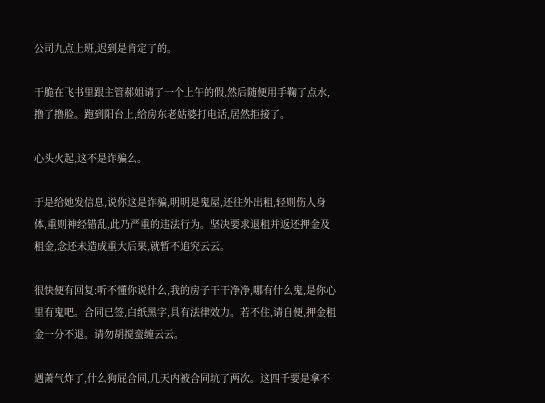公司九点上班,迟到是肯定了的。

干脆在飞书里跟主管郝姐请了一个上午的假,然后随便用手鞠了点水,撸了撸脸。跑到阳台上,给房东老姑婆打电话,居然拒接了。

心头火起,这不是诈骗么。

于是给她发信息,说你这是诈骗,明明是鬼屋,还往外出租,轻则伤人身体,重则神经错乱,此乃严重的违法行为。坚决要求退租并返还押金及租金,念还未造成重大后果,就暂不追究云云。

很快便有回复:听不懂你说什么,我的房子干干净净,哪有什么鬼,是你心里有鬼吧。合同已签,白纸黑字,具有法律效力。若不住,请自便,押金租金一分不退。请勿胡搅蛮缠云云。

遇萧气炸了,什么狗屁合同,几天内被合同坑了两次。这四千要是拿不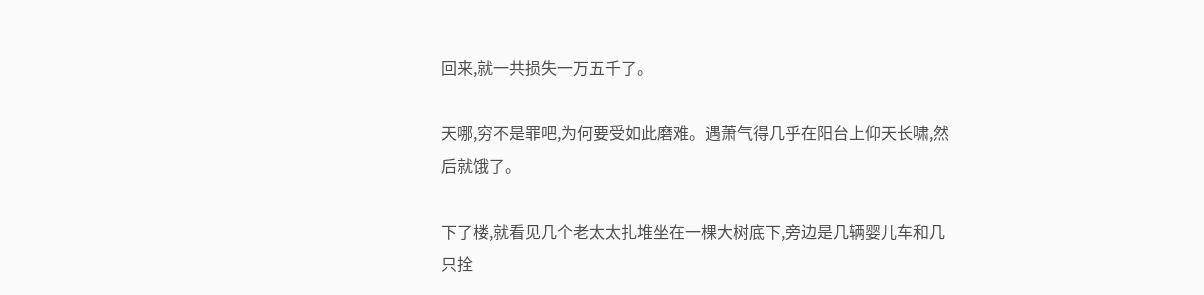回来,就一共损失一万五千了。

天哪,穷不是罪吧,为何要受如此磨难。遇萧气得几乎在阳台上仰天长啸,然后就饿了。

下了楼,就看见几个老太太扎堆坐在一棵大树底下,旁边是几辆婴儿车和几只拴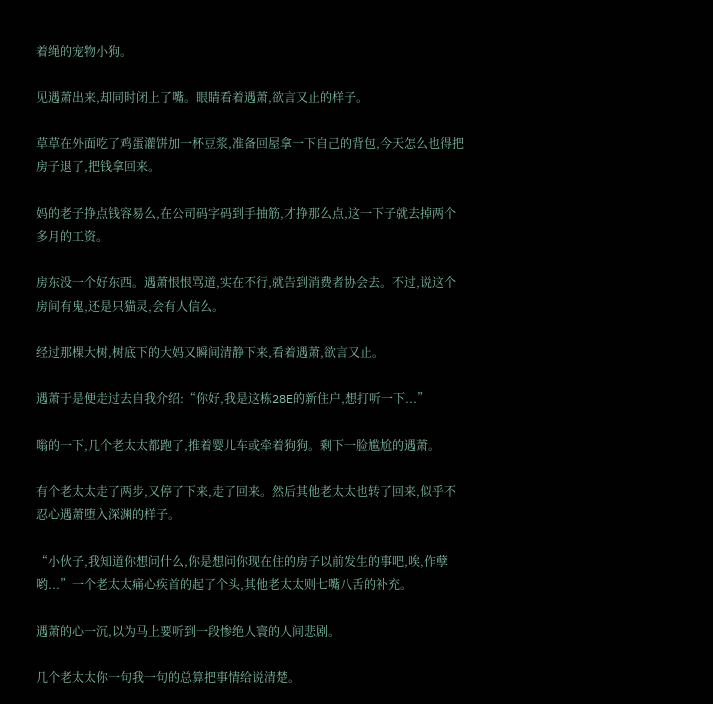着绳的宠物小狗。

见遇萧出来,却同时闭上了嘴。眼睛看着遇萧,欲言又止的样子。

草草在外面吃了鸡蛋灌饼加一杯豆浆,准备回屋拿一下自己的背包,今天怎么也得把房子退了,把钱拿回来。

妈的老子挣点钱容易么,在公司码字码到手抽筋,才挣那么点,这一下子就去掉两个多月的工资。

房东没一个好东西。遇萧恨恨骂道,实在不行,就告到消费者协会去。不过,说这个房间有鬼,还是只猫灵,会有人信么。

经过那棵大树,树底下的大妈又瞬间清静下来,看着遇萧,欲言又止。

遇萧于是便走过去自我介绍:“你好,我是这栋28E的新住户,想打听一下...”

嗡的一下,几个老太太都跑了,推着婴儿车或牵着狗狗。剩下一脸尴尬的遇萧。

有个老太太走了两步,又停了下来,走了回来。然后其他老太太也转了回来,似乎不忍心遇萧堕入深渊的样子。

“小伙子,我知道你想问什么,你是想问你现在住的房子以前发生的事吧,唉,作孽哟...”一个老太太痛心疾首的起了个头,其他老太太则七嘴八舌的补充。

遇萧的心一沉,以为马上要听到一段惨绝人寰的人间悲剧。

几个老太太你一句我一句的总算把事情给说清楚。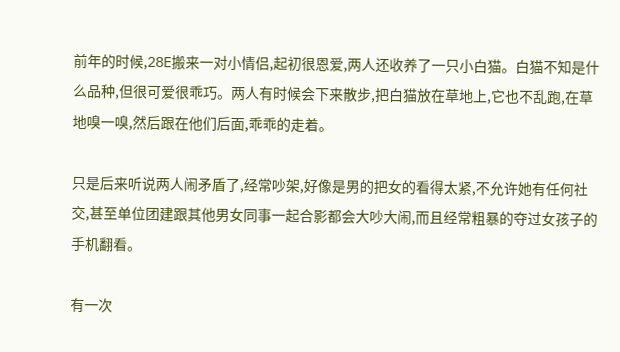前年的时候,28E搬来一对小情侣,起初很恩爱,两人还收养了一只小白猫。白猫不知是什么品种,但很可爱很乖巧。两人有时候会下来散步,把白猫放在草地上,它也不乱跑,在草地嗅一嗅,然后跟在他们后面,乖乖的走着。

只是后来听说两人闹矛盾了,经常吵架,好像是男的把女的看得太紧,不允许她有任何社交,甚至单位团建跟其他男女同事一起合影都会大吵大闹,而且经常粗暴的夺过女孩子的手机翻看。

有一次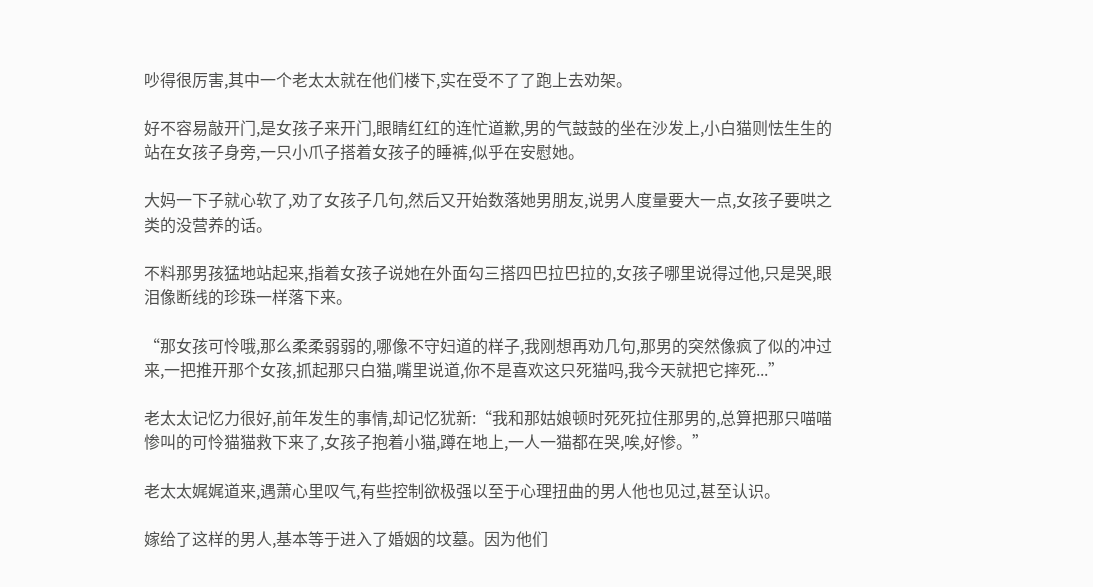吵得很厉害,其中一个老太太就在他们楼下,实在受不了了跑上去劝架。

好不容易敲开门,是女孩子来开门,眼睛红红的连忙道歉,男的气鼓鼓的坐在沙发上,小白猫则怯生生的站在女孩子身旁,一只小爪子搭着女孩子的睡裤,似乎在安慰她。

大妈一下子就心软了,劝了女孩子几句,然后又开始数落她男朋友,说男人度量要大一点,女孩子要哄之类的没营养的话。

不料那男孩猛地站起来,指着女孩子说她在外面勾三搭四巴拉巴拉的,女孩子哪里说得过他,只是哭,眼泪像断线的珍珠一样落下来。

“那女孩可怜哦,那么柔柔弱弱的,哪像不守妇道的样子,我刚想再劝几句,那男的突然像疯了似的冲过来,一把推开那个女孩,抓起那只白猫,嘴里说道,你不是喜欢这只死猫吗,我今天就把它摔死...”

老太太记忆力很好,前年发生的事情,却记忆犹新:“我和那姑娘顿时死死拉住那男的,总算把那只喵喵惨叫的可怜猫猫救下来了,女孩子抱着小猫,蹲在地上,一人一猫都在哭,唉,好惨。”

老太太娓娓道来,遇萧心里叹气,有些控制欲极强以至于心理扭曲的男人他也见过,甚至认识。

嫁给了这样的男人,基本等于进入了婚姻的坟墓。因为他们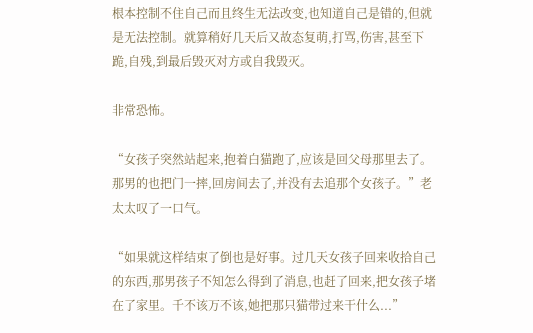根本控制不住自己而且终生无法改变,也知道自己是错的,但就是无法控制。就算稍好几天后又故态复萌,打骂,伤害,甚至下跪,自残,到最后毁灭对方或自我毁灭。

非常恐怖。

“女孩子突然站起来,抱着白猫跑了,应该是回父母那里去了。那男的也把门一摔,回房间去了,并没有去追那个女孩子。”老太太叹了一口气。

“如果就这样结束了倒也是好事。过几天女孩子回来收拾自己的东西,那男孩子不知怎么得到了消息,也赶了回来,把女孩子堵在了家里。千不该万不该,她把那只猫带过来干什么...”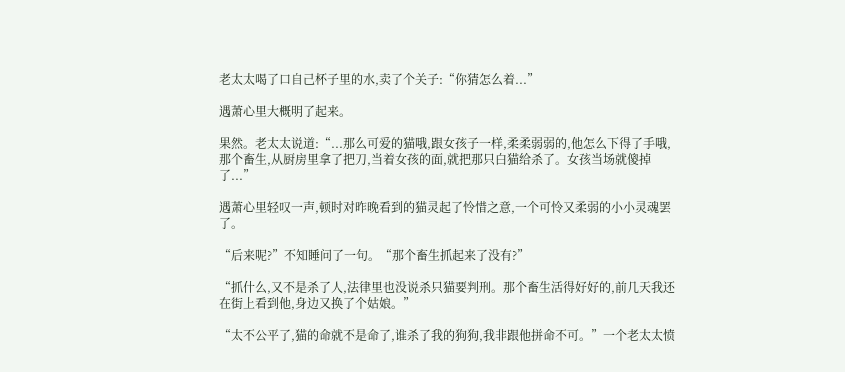老太太喝了口自己杯子里的水,卖了个关子:“你猜怎么着...”

遇萧心里大概明了起来。

果然。老太太说道:“...那么可爱的猫哦,跟女孩子一样,柔柔弱弱的,他怎么下得了手哦,那个畜生,从厨房里拿了把刀,当着女孩的面,就把那只白猫给杀了。女孩当场就傻掉了...”

遇萧心里轻叹一声,顿时对昨晚看到的猫灵起了怜惜之意,一个可怜又柔弱的小小灵魂罢了。

“后来呢?”不知睡问了一句。“那个畜生抓起来了没有?”

“抓什么,又不是杀了人,法律里也没说杀只猫要判刑。那个畜生活得好好的,前几天我还在街上看到他,身边又换了个姑娘。”

“太不公平了,猫的命就不是命了,谁杀了我的狗狗,我非跟他拼命不可。”一个老太太愤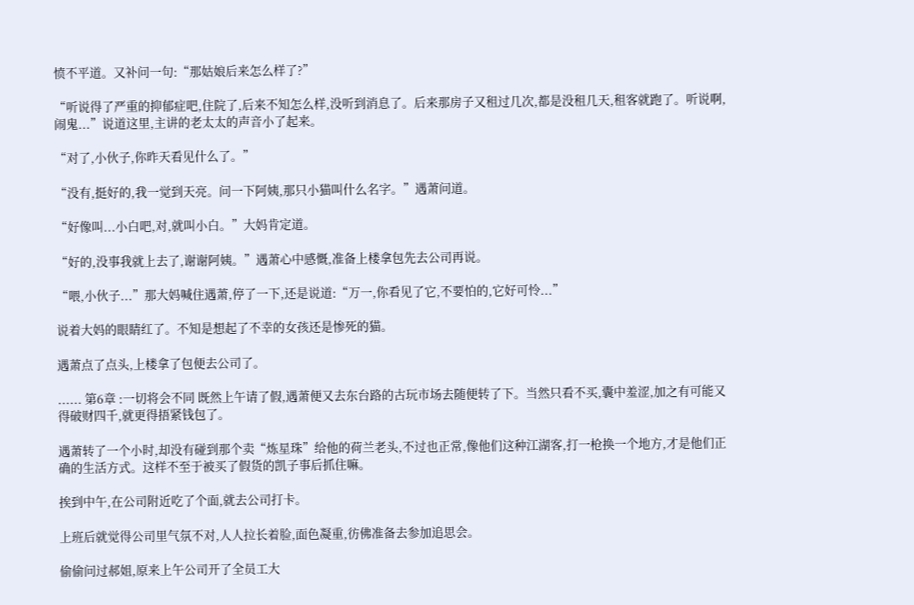愤不平道。又补问一句:“那姑娘后来怎么样了?”

“听说得了严重的抑郁症吧,住院了,后来不知怎么样,没听到消息了。后来那房子又租过几次,都是没租几天,租客就跑了。听说啊,闹鬼...”说道这里,主讲的老太太的声音小了起来。

“对了,小伙子,你昨天看见什么了。”

“没有,挺好的,我一觉到天亮。问一下阿姨,那只小猫叫什么名字。”遇萧问道。

“好像叫...小白吧,对,就叫小白。”大妈肯定道。

“好的,没事我就上去了,谢谢阿姨。”遇萧心中感慨,准备上楼拿包先去公司再说。

“喂,小伙子...”那大妈喊住遇萧,停了一下,还是说道:“万一,你看见了它,不要怕的,它好可怜...”

说着大妈的眼睛红了。不知是想起了不幸的女孩还是惨死的猫。

遇萧点了点头,上楼拿了包便去公司了。

...... 第6章 :一切将会不同 既然上午请了假,遇萧便又去东台路的古玩市场去随便转了下。当然只看不买,囊中羞涩,加之有可能又得破财四千,就更得捂紧钱包了。

遇萧转了一个小时,却没有碰到那个卖“炼星珠”给他的荷兰老头,不过也正常,像他们这种江湖客,打一枪换一个地方,才是他们正确的生活方式。这样不至于被买了假货的凯子事后抓住嘛。

挨到中午,在公司附近吃了个面,就去公司打卡。

上班后就觉得公司里气氛不对,人人拉长着脸,面色凝重,彷佛准备去参加追思会。

偷偷问过郝姐,原来上午公司开了全员工大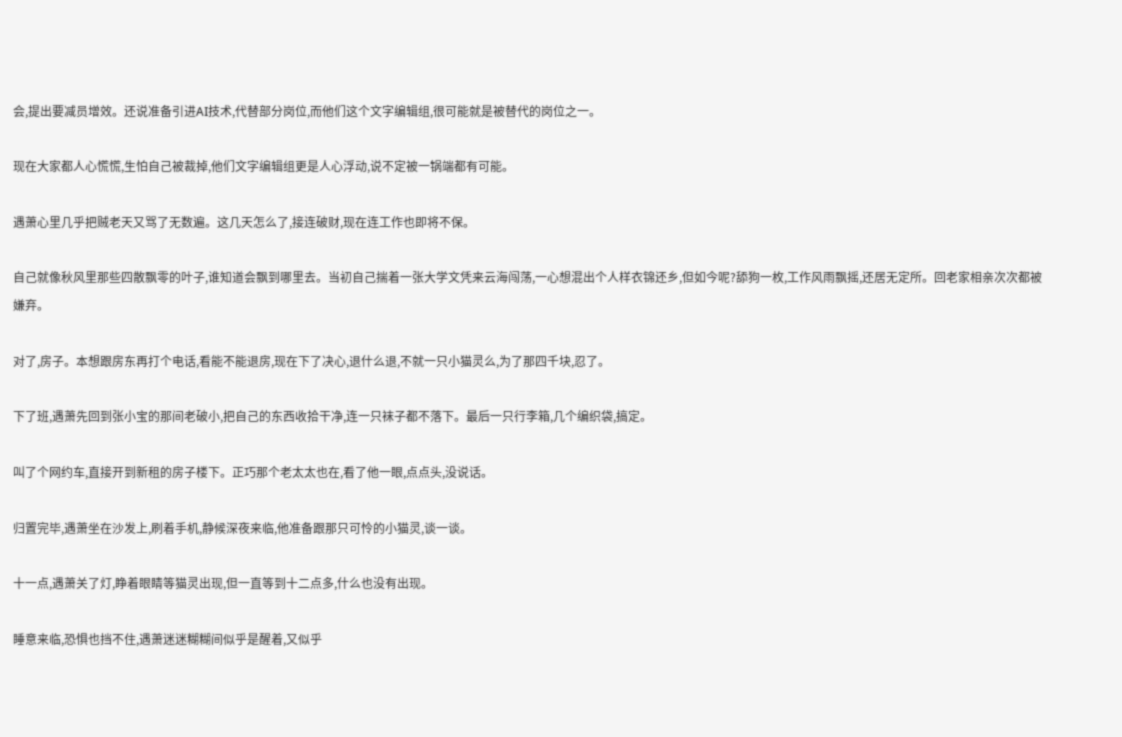会,提出要减员增效。还说准备引进AI技术,代替部分岗位,而他们这个文字编辑组,很可能就是被替代的岗位之一。

现在大家都人心慌慌,生怕自己被裁掉,他们文字编辑组更是人心浮动,说不定被一锅端都有可能。

遇萧心里几乎把贼老天又骂了无数遍。这几天怎么了,接连破财,现在连工作也即将不保。

自己就像秋风里那些四散飘零的叶子,谁知道会飘到哪里去。当初自己揣着一张大学文凭来云海闯荡,一心想混出个人样衣锦还乡,但如今呢?舔狗一枚,工作风雨飘摇,还居无定所。回老家相亲次次都被嫌弃。

对了,房子。本想跟房东再打个电话,看能不能退房,现在下了决心,退什么退,不就一只小猫灵么,为了那四千块,忍了。

下了班,遇萧先回到张小宝的那间老破小,把自己的东西收拾干净,连一只袜子都不落下。最后一只行李箱,几个编织袋,搞定。

叫了个网约车,直接开到新租的房子楼下。正巧那个老太太也在,看了他一眼,点点头,没说话。

归置完毕,遇萧坐在沙发上,刷着手机,静候深夜来临,他准备跟那只可怜的小猫灵,谈一谈。

十一点,遇萧关了灯,睁着眼睛等猫灵出现,但一直等到十二点多,什么也没有出现。

睡意来临,恐惧也挡不住,遇萧迷迷糊糊间似乎是醒着,又似乎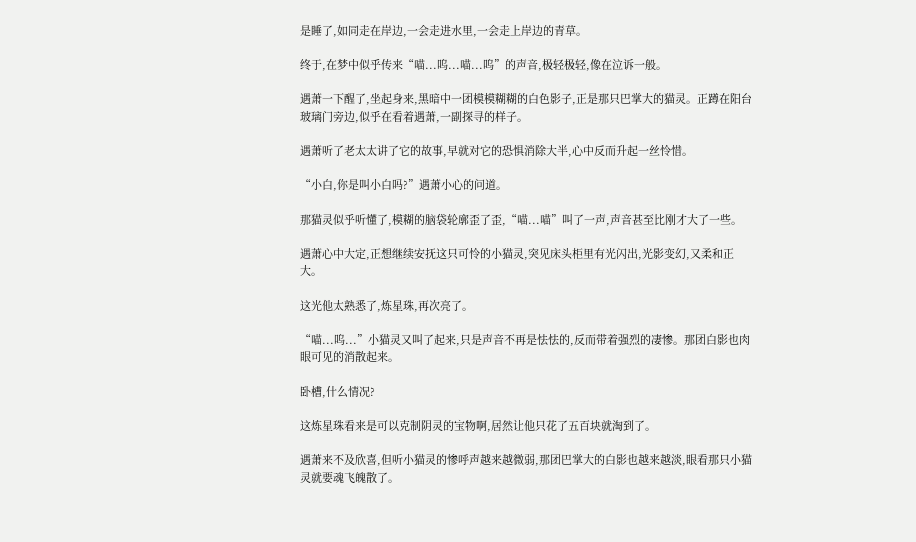是睡了,如同走在岸边,一会走进水里,一会走上岸边的青草。

终于,在梦中似乎传来“喵...呜...喵...呜”的声音,极轻极轻,像在泣诉一般。

遇萧一下醒了,坐起身来,黑暗中一团模模糊糊的白色影子,正是那只巴掌大的猫灵。正蹲在阳台玻璃门旁边,似乎在看着遇萧,一副探寻的样子。

遇萧听了老太太讲了它的故事,早就对它的恐惧消除大半,心中反而升起一丝怜惜。

“小白,你是叫小白吗?”遇萧小心的问道。

那猫灵似乎听懂了,模糊的脑袋轮廓歪了歪,“喵...喵”叫了一声,声音甚至比刚才大了一些。

遇萧心中大定,正想继续安抚这只可怜的小猫灵,突见床头柜里有光闪出,光影变幻,又柔和正大。

这光他太熟悉了,炼星珠,再次亮了。

“喵...呜...”小猫灵又叫了起来,只是声音不再是怯怯的,反而带着强烈的凄惨。那团白影也肉眼可见的消散起来。

卧槽,什么情况?

这炼星珠看来是可以克制阴灵的宝物啊,居然让他只花了五百块就淘到了。

遇萧来不及欣喜,但听小猫灵的惨呼声越来越微弱,那团巴掌大的白影也越来越淡,眼看那只小猫灵就要魂飞魄散了。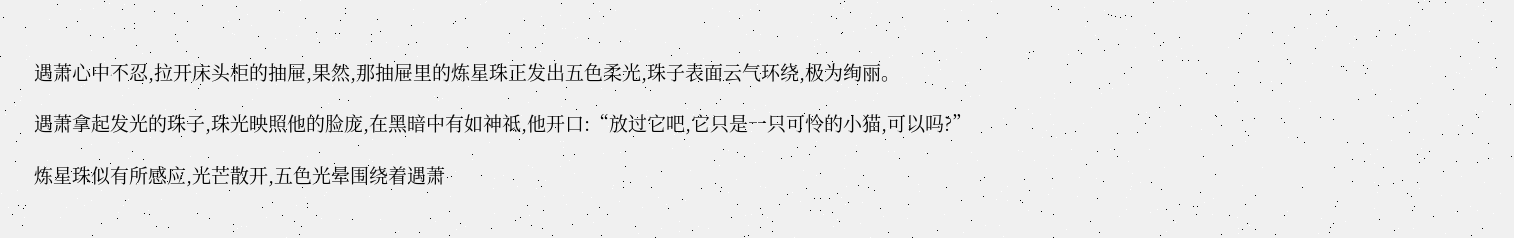遇萧心中不忍,拉开床头柜的抽屉,果然,那抽屉里的炼星珠正发出五色柔光,珠子表面云气环绕,极为绚丽。

遇萧拿起发光的珠子,珠光映照他的脸庞,在黑暗中有如神祗,他开口:“放过它吧,它只是一只可怜的小猫,可以吗?”

炼星珠似有所感应,光芒散开,五色光晕围绕着遇萧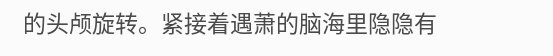的头颅旋转。紧接着遇萧的脑海里隐隐有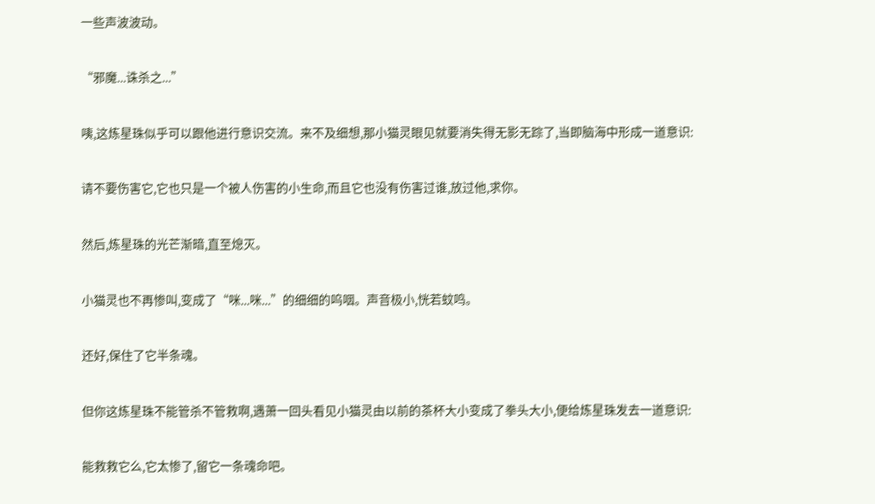一些声波波动。

“邪魔...诛杀之...”

咦,这炼星珠似乎可以跟他进行意识交流。来不及细想,那小猫灵眼见就要消失得无影无踪了,当即脑海中形成一道意识:

请不要伤害它,它也只是一个被人伤害的小生命,而且它也没有伤害过谁,放过他,求你。

然后,炼星珠的光芒渐暗,直至熄灭。

小猫灵也不再惨叫,变成了“咪...咪...”的细细的呜咽。声音极小,恍若蚊鸣。

还好,保住了它半条魂。

但你这炼星珠不能管杀不管救啊,遇萧一回头看见小猫灵由以前的茶杯大小变成了拳头大小,便给炼星珠发去一道意识:

能救救它么,它太惨了,留它一条魂命吧。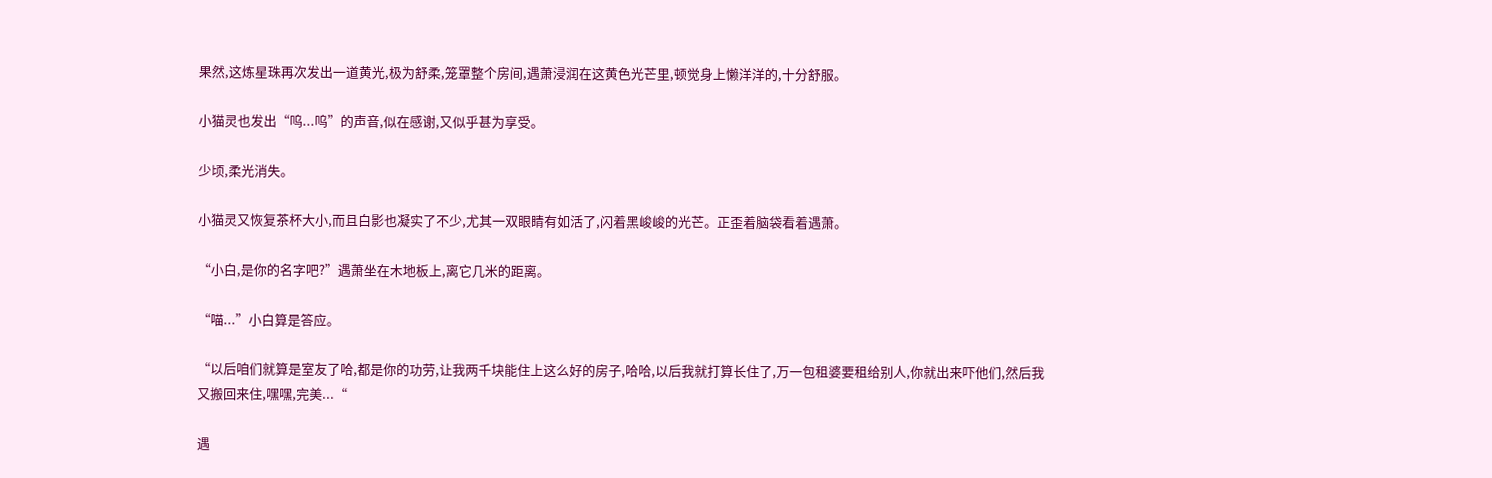果然,这炼星珠再次发出一道黄光,极为舒柔,笼罩整个房间,遇萧浸润在这黄色光芒里,顿觉身上懒洋洋的,十分舒服。

小猫灵也发出“呜...呜”的声音,似在感谢,又似乎甚为享受。

少顷,柔光消失。

小猫灵又恢复茶杯大小,而且白影也凝实了不少,尤其一双眼睛有如活了,闪着黑峻峻的光芒。正歪着脑袋看着遇萧。

“小白,是你的名字吧?”遇萧坐在木地板上,离它几米的距离。

“喵...”小白算是答应。

“以后咱们就算是室友了哈,都是你的功劳,让我两千块能住上这么好的房子,哈哈,以后我就打算长住了,万一包租婆要租给别人,你就出来吓他们,然后我又搬回来住,嘿嘿,完美...“

遇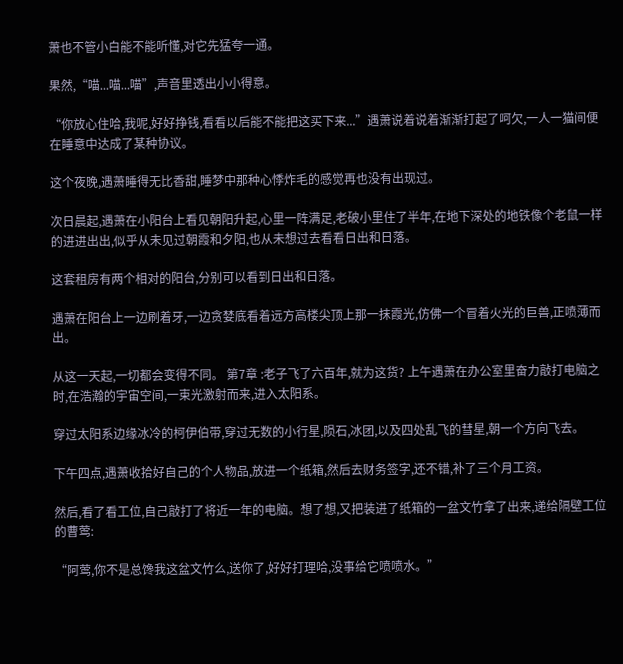萧也不管小白能不能听懂,对它先猛夸一通。

果然,“喵...喵...喵”,声音里透出小小得意。

“你放心住哈,我呢,好好挣钱,看看以后能不能把这买下来...”遇萧说着说着渐渐打起了呵欠,一人一猫间便在睡意中达成了某种协议。

这个夜晚,遇萧睡得无比香甜,睡梦中那种心悸炸毛的感觉再也没有出现过。

次日晨起,遇萧在小阳台上看见朝阳升起,心里一阵满足,老破小里住了半年,在地下深处的地铁像个老鼠一样的进进出出,似乎从未见过朝霞和夕阳,也从未想过去看看日出和日落。

这套租房有两个相对的阳台,分别可以看到日出和日落。

遇萧在阳台上一边刷着牙,一边贪婪底看着远方高楼尖顶上那一抹霞光,仿佛一个冒着火光的巨兽,正喷薄而出。

从这一天起,一切都会变得不同。 第7章 :老子飞了六百年,就为这货? 上午遇萧在办公室里奋力敲打电脑之时,在浩瀚的宇宙空间,一束光激射而来,进入太阳系。

穿过太阳系边缘冰冷的柯伊伯带,穿过无数的小行星,陨石,冰团,以及四处乱飞的彗星,朝一个方向飞去。

下午四点,遇萧收拾好自己的个人物品,放进一个纸箱,然后去财务签字,还不错,补了三个月工资。

然后,看了看工位,自己敲打了将近一年的电脑。想了想,又把装进了纸箱的一盆文竹拿了出来,递给隔壁工位的曹莺:

“阿莺,你不是总馋我这盆文竹么,送你了,好好打理哈,没事给它喷喷水。”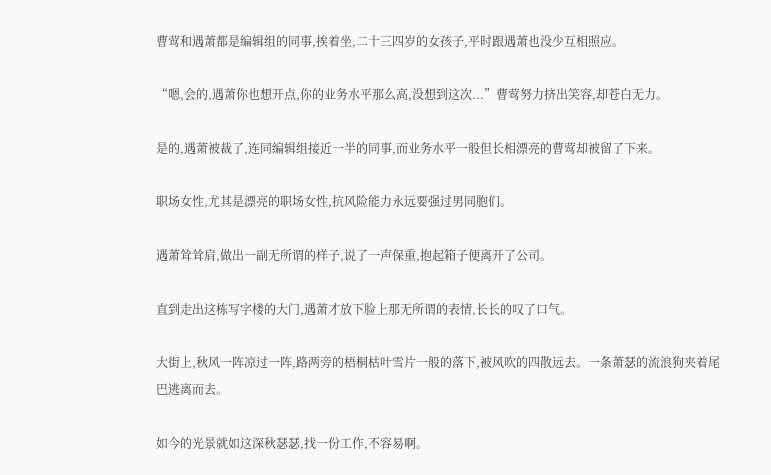曹莺和遇萧都是编辑组的同事,挨着坐,二十三四岁的女孩子,平时跟遇萧也没少互相照应。

“嗯,会的,遇萧你也想开点,你的业务水平那么高,没想到这次...”曹莺努力挤出笑容,却苍白无力。

是的,遇萧被裁了,连同编辑组接近一半的同事,而业务水平一般但长相漂亮的曹莺却被留了下来。

职场女性,尤其是漂亮的职场女性,抗风险能力永远要强过男同胞们。

遇萧耸耸肩,做出一副无所谓的样子,说了一声保重,抱起箱子便离开了公司。

直到走出这栋写字楼的大门,遇萧才放下脸上那无所谓的表情,长长的叹了口气。

大街上,秋风一阵凉过一阵,路两旁的梧桐枯叶雪片一般的落下,被风吹的四散远去。一条萧瑟的流浪狗夹着尾巴逃离而去。

如今的光景就如这深秋瑟瑟,找一份工作,不容易啊。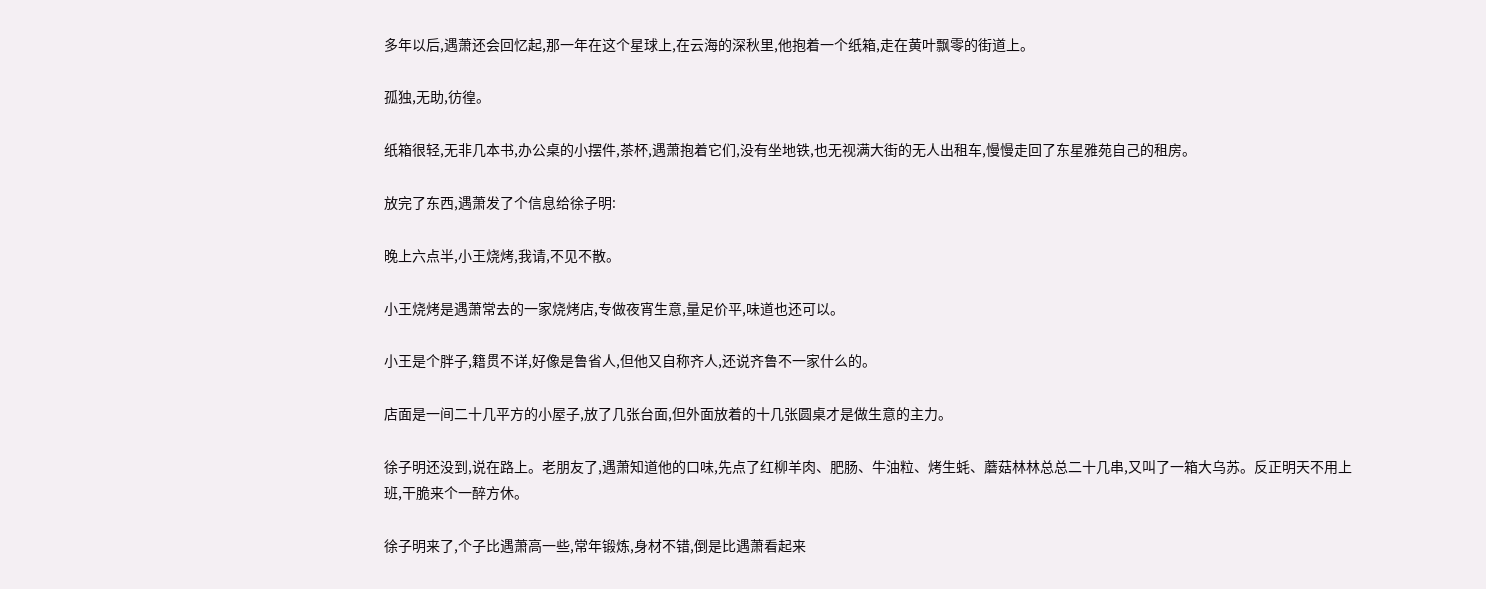多年以后,遇萧还会回忆起,那一年在这个星球上,在云海的深秋里,他抱着一个纸箱,走在黄叶飘零的街道上。

孤独,无助,彷徨。

纸箱很轻,无非几本书,办公桌的小摆件,茶杯,遇萧抱着它们,没有坐地铁,也无视满大街的无人出租车,慢慢走回了东星雅苑自己的租房。

放完了东西,遇萧发了个信息给徐子明:

晚上六点半,小王烧烤,我请,不见不散。

小王烧烤是遇萧常去的一家烧烤店,专做夜宵生意,量足价平,味道也还可以。

小王是个胖子,籍贯不详,好像是鲁省人,但他又自称齐人,还说齐鲁不一家什么的。

店面是一间二十几平方的小屋子,放了几张台面,但外面放着的十几张圆桌才是做生意的主力。

徐子明还没到,说在路上。老朋友了,遇萧知道他的口味,先点了红柳羊肉、肥肠、牛油粒、烤生蚝、蘑菇林林总总二十几串,又叫了一箱大乌苏。反正明天不用上班,干脆来个一醉方休。

徐子明来了,个子比遇萧高一些,常年锻炼,身材不错,倒是比遇萧看起来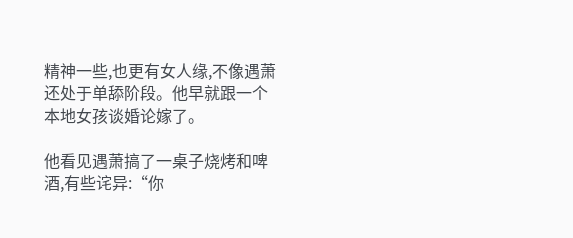精神一些,也更有女人缘,不像遇萧还处于单舔阶段。他早就跟一个本地女孩谈婚论嫁了。

他看见遇萧搞了一桌子烧烤和啤酒,有些诧异:“你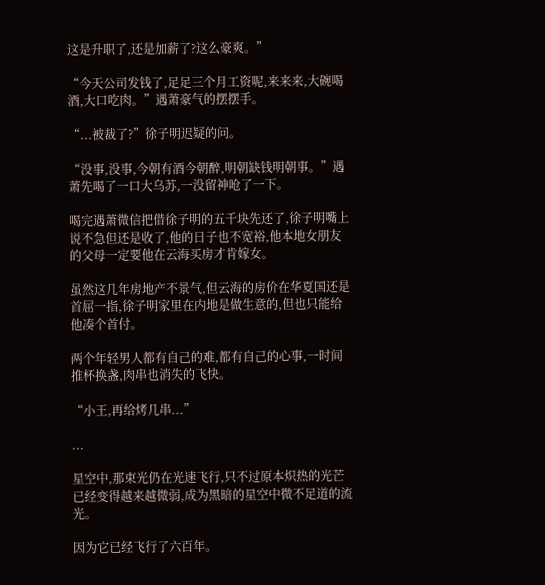这是升职了,还是加薪了?这么豪爽。”

“今天公司发钱了,足足三个月工资呢,来来来,大碗喝酒,大口吃肉。”遇萧豪气的摆摆手。

“...被裁了?”徐子明迟疑的问。

“没事,没事,今朝有酒今朝醉,明朝缺钱明朝事。”遇萧先喝了一口大乌苏,一没留神呛了一下。

喝完遇萧微信把借徐子明的五千块先还了,徐子明嘴上说不急但还是收了,他的日子也不宽裕,他本地女朋友的父母一定要他在云海买房才肯嫁女。

虽然这几年房地产不景气,但云海的房价在华夏国还是首屈一指,徐子明家里在内地是做生意的,但也只能给他凑个首付。

两个年轻男人都有自己的难,都有自己的心事,一时间推杯换盏,肉串也消失的飞快。

“小王,再给烤几串...”

...

星空中,那束光仍在光速飞行,只不过原本炽热的光芒已经变得越来越微弱,成为黑暗的星空中微不足道的流光。

因为它已经飞行了六百年。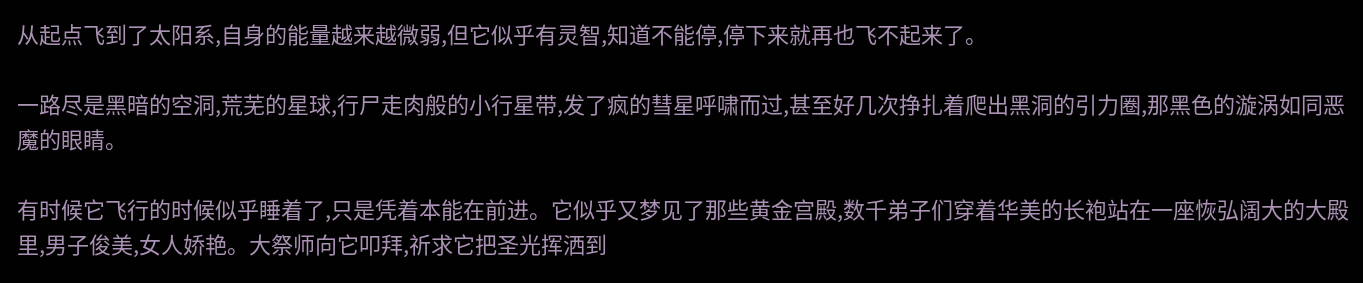从起点飞到了太阳系,自身的能量越来越微弱,但它似乎有灵智,知道不能停,停下来就再也飞不起来了。

一路尽是黑暗的空洞,荒芜的星球,行尸走肉般的小行星带,发了疯的彗星呼啸而过,甚至好几次挣扎着爬出黑洞的引力圈,那黑色的漩涡如同恶魔的眼睛。

有时候它飞行的时候似乎睡着了,只是凭着本能在前进。它似乎又梦见了那些黄金宫殿,数千弟子们穿着华美的长袍站在一座恢弘阔大的大殿里,男子俊美,女人娇艳。大祭师向它叩拜,祈求它把圣光挥洒到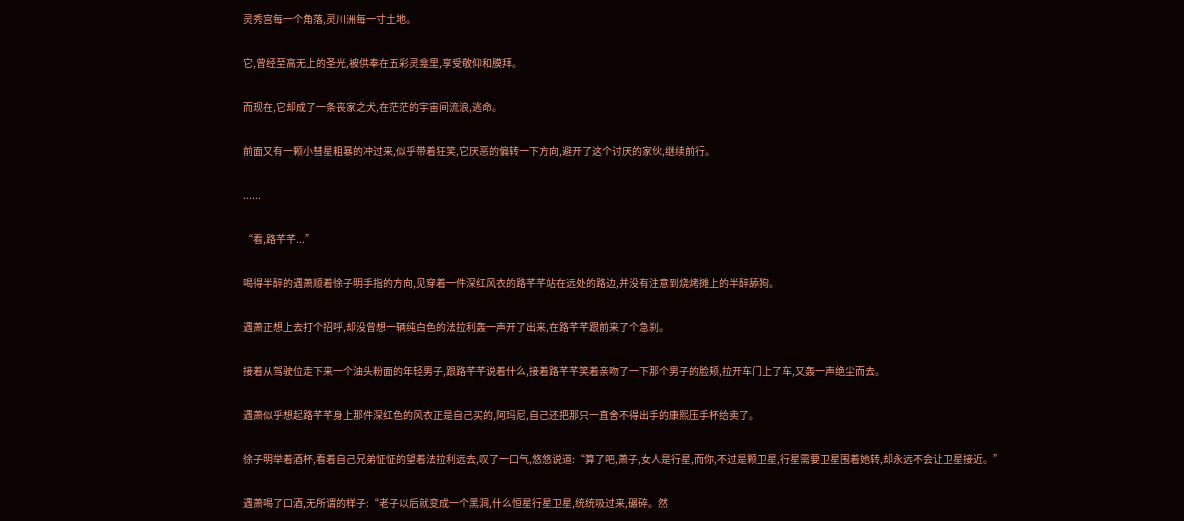灵秀宫每一个角落,灵川洲每一寸土地。

它,曾经至高无上的圣光,被供奉在五彩灵龛里,享受敬仰和膜拜。

而现在,它却成了一条丧家之犬,在茫茫的宇宙间流浪,逃命。

前面又有一颗小彗星粗暴的冲过来,似乎带着狂笑,它厌恶的偏转一下方向,避开了这个讨厌的家伙,继续前行。

......

“看,路芊芊...”

喝得半醉的遇萧顺着徐子明手指的方向,见穿着一件深红风衣的路芊芊站在远处的路边,并没有注意到烧烤摊上的半醉舔狗。

遇萧正想上去打个招呼,却没曾想一辆纯白色的法拉利轰一声开了出来,在路芊芊跟前来了个急刹。

接着从驾驶位走下来一个油头粉面的年轻男子,跟路芊芊说着什么,接着路芊芊笑着亲吻了一下那个男子的脸颊,拉开车门上了车,又轰一声绝尘而去。

遇萧似乎想起路芊芊身上那件深红色的风衣正是自己买的,阿玛尼,自己还把那只一直舍不得出手的康熙压手杯给卖了。

徐子明举着酒杯,看着自己兄弟怔怔的望着法拉利远去,叹了一口气,悠悠说道:“算了吧,萧子,女人是行星,而你,不过是颗卫星,行星需要卫星围着她转,却永远不会让卫星接近。”

遇萧喝了口酒,无所谓的样子:“老子以后就变成一个黑洞,什么恒星行星卫星,统统吸过来,碾碎。然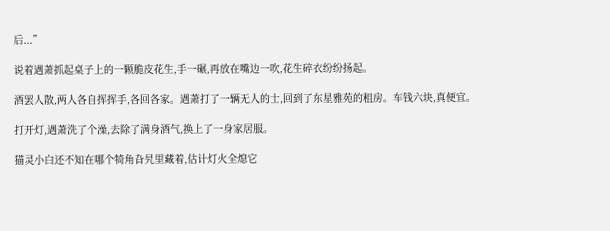后...”

说着遇萧抓起桌子上的一颗脆皮花生,手一碾,再放在嘴边一吹,花生碎衣纷纷扬起。

酒罢人散,两人各自挥挥手,各回各家。遇萧打了一辆无人的士,回到了东星雅苑的租房。车钱六块,真便宜。

打开灯,遇萧洗了个澡,去除了满身酒气,换上了一身家居服。

猫灵小白还不知在哪个犄角旮旯里藏着,估计灯火全熄它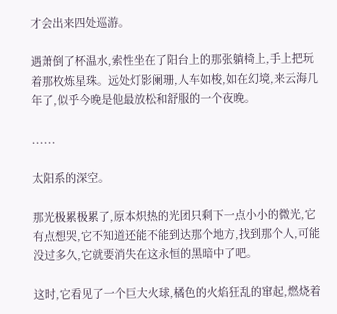才会出来四处巡游。

遇萧倒了杯温水,索性坐在了阳台上的那张躺椅上,手上把玩着那枚炼星珠。远处灯影阑珊,人车如梭,如在幻境,来云海几年了,似乎今晚是他最放松和舒服的一个夜晚。

......

太阳系的深空。

那光极累极累了,原本炽热的光团只剩下一点小小的微光,它有点想哭,它不知道还能不能到达那个地方,找到那个人,可能没过多久,它就要消失在这永恒的黑暗中了吧。

这时,它看见了一个巨大火球,橘色的火焰狂乱的窜起,燃烧着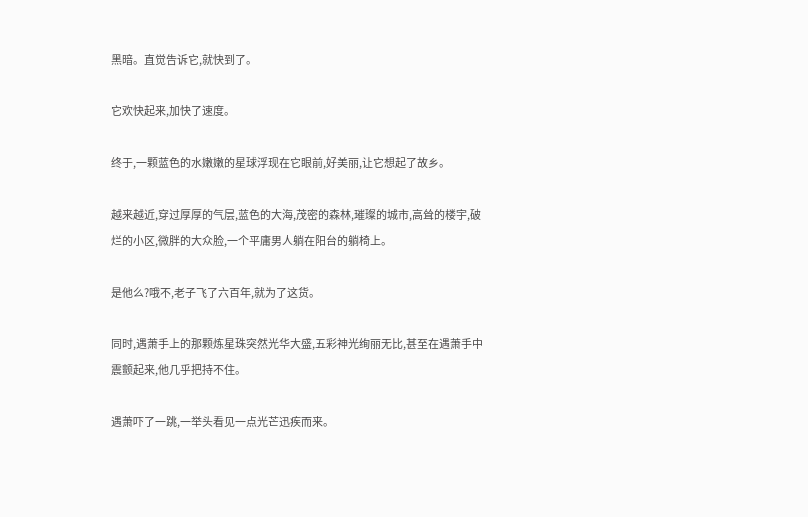黑暗。直觉告诉它,就快到了。

它欢快起来,加快了速度。

终于,一颗蓝色的水嫩嫩的星球浮现在它眼前,好美丽,让它想起了故乡。

越来越近,穿过厚厚的气层,蓝色的大海,茂密的森林,璀璨的城市,高耸的楼宇,破烂的小区,微胖的大众脸,一个平庸男人躺在阳台的躺椅上。

是他么?哦不,老子飞了六百年,就为了这货。

同时,遇萧手上的那颗炼星珠突然光华大盛,五彩神光绚丽无比,甚至在遇萧手中震颤起来,他几乎把持不住。

遇萧吓了一跳,一举头看见一点光芒迅疾而来。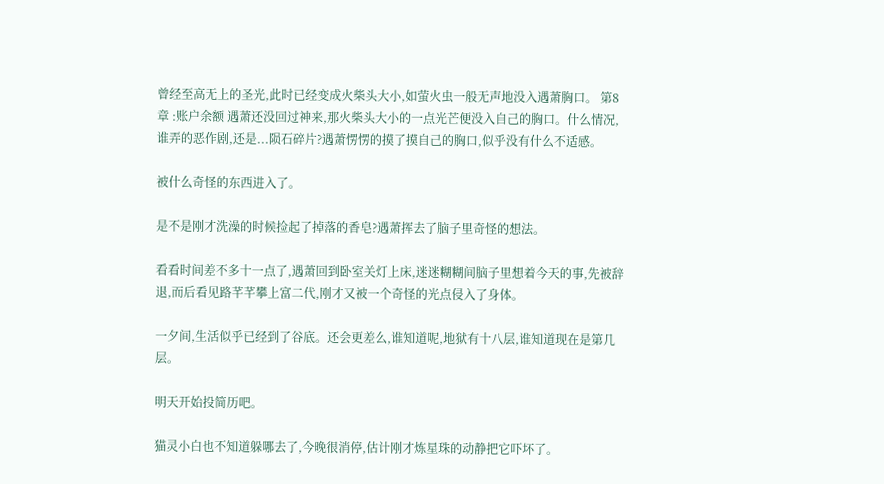曾经至高无上的圣光,此时已经变成火柴头大小,如萤火虫一般无声地没入遇萧胸口。 第8章 :账户余额 遇萧还没回过神来,那火柴头大小的一点光芒便没入自己的胸口。什么情况,谁弄的恶作剧,还是...陨石碎片?遇萧愣愣的摸了摸自己的胸口,似乎没有什么不适感。

被什么奇怪的东西进入了。

是不是刚才洗澡的时候捡起了掉落的香皂?遇萧挥去了脑子里奇怪的想法。

看看时间差不多十一点了,遇萧回到卧室关灯上床,迷迷糊糊间脑子里想着今天的事,先被辞退,而后看见路芊芊攀上富二代,刚才又被一个奇怪的光点侵入了身体。

一夕间,生活似乎已经到了谷底。还会更差么,谁知道呢,地狱有十八层,谁知道现在是第几层。

明天开始投简历吧。

猫灵小白也不知道躲哪去了,今晚很消停,估计刚才炼星珠的动静把它吓坏了。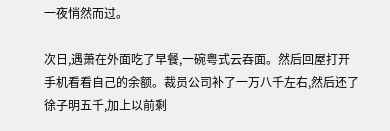一夜悄然而过。

次日,遇萧在外面吃了早餐,一碗粤式云吞面。然后回屋打开手机看看自己的余额。裁员公司补了一万八千左右,然后还了徐子明五千,加上以前剩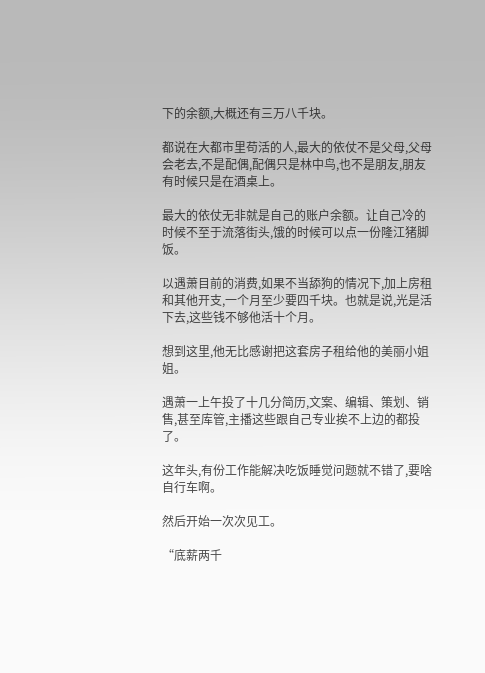下的余额,大概还有三万八千块。

都说在大都市里苟活的人,最大的依仗不是父母,父母会老去,不是配偶,配偶只是林中鸟,也不是朋友,朋友有时候只是在酒桌上。

最大的依仗无非就是自己的账户余额。让自己冷的时候不至于流落街头,饿的时候可以点一份隆江猪脚饭。

以遇萧目前的消费,如果不当舔狗的情况下,加上房租和其他开支,一个月至少要四千块。也就是说,光是活下去,这些钱不够他活十个月。

想到这里,他无比感谢把这套房子租给他的美丽小姐姐。

遇萧一上午投了十几分简历,文案、编辑、策划、销售,甚至库管,主播这些跟自己专业挨不上边的都投了。

这年头,有份工作能解决吃饭睡觉问题就不错了,要啥自行车啊。

然后开始一次次见工。

“底薪两千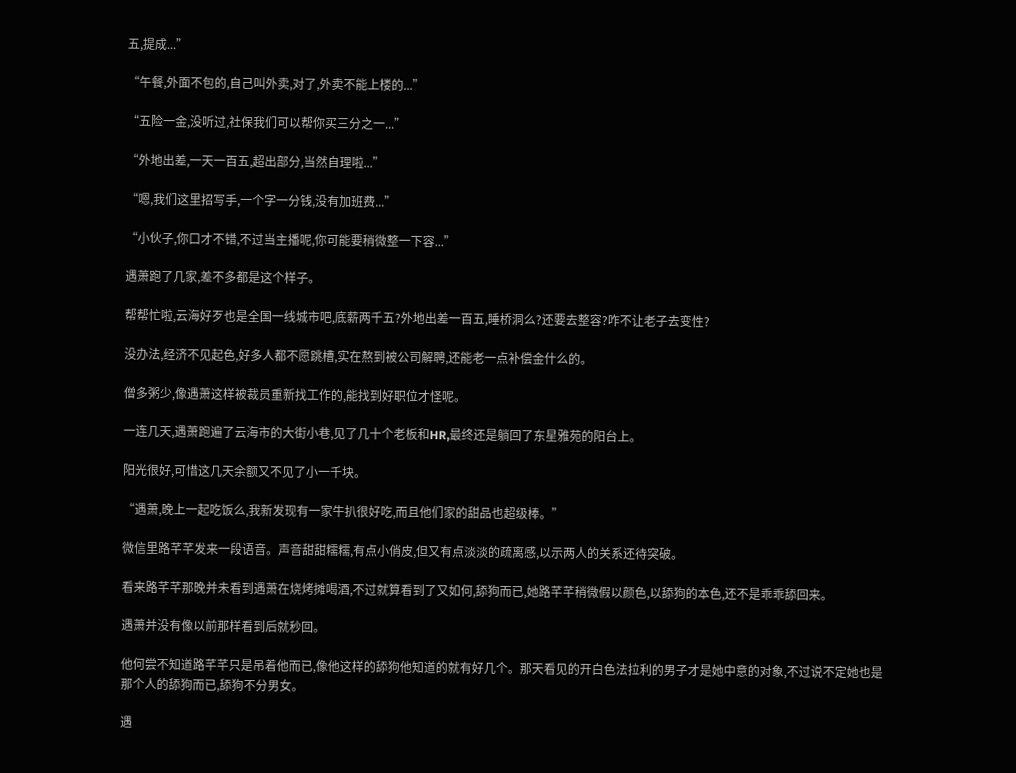五,提成...”

“午餐,外面不包的,自己叫外卖,对了,外卖不能上楼的...”

“五险一金,没听过,社保我们可以帮你买三分之一...”

“外地出差,一天一百五,超出部分,当然自理啦...”

“嗯,我们这里招写手,一个字一分钱,没有加班费...”

“小伙子,你口才不错,不过当主播呢,你可能要稍微整一下容...”

遇萧跑了几家,差不多都是这个样子。

帮帮忙啦,云海好歹也是全国一线城市吧,底薪两千五?外地出差一百五,睡桥洞么?还要去整容?咋不让老子去变性?

没办法,经济不见起色,好多人都不愿跳槽,实在熬到被公司解聘,还能老一点补偿金什么的。

僧多粥少,像遇萧这样被裁员重新找工作的,能找到好职位才怪呢。

一连几天,遇萧跑遍了云海市的大街小巷,见了几十个老板和HR,最终还是躺回了东星雅苑的阳台上。

阳光很好,可惜这几天余额又不见了小一千块。

“遇萧,晚上一起吃饭么,我新发现有一家牛扒很好吃,而且他们家的甜品也超级棒。”

微信里路芊芊发来一段语音。声音甜甜糯糯,有点小俏皮,但又有点淡淡的疏离感,以示两人的关系还待突破。

看来路芊芊那晚并未看到遇萧在烧烤摊喝酒,不过就算看到了又如何,舔狗而已,她路芊芊稍微假以颜色,以舔狗的本色,还不是乖乖舔回来。

遇萧并没有像以前那样看到后就秒回。

他何尝不知道路芊芊只是吊着他而已,像他这样的舔狗他知道的就有好几个。那天看见的开白色法拉利的男子才是她中意的对象,不过说不定她也是那个人的舔狗而已,舔狗不分男女。

遇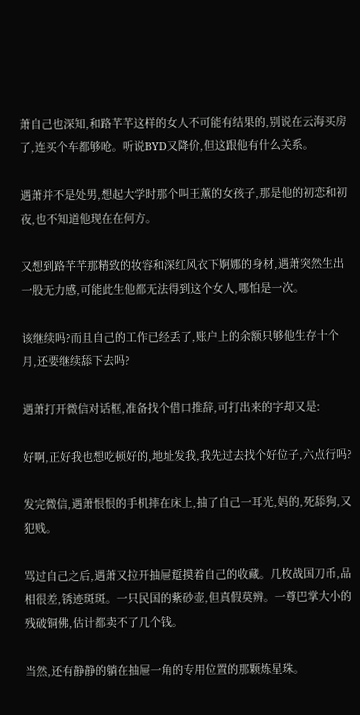萧自己也深知,和路芊芊这样的女人不可能有结果的,别说在云海买房了,连买个车都够呛。听说BYD又降价,但这跟他有什么关系。

遇萧并不是处男,想起大学时那个叫王薰的女孩子,那是他的初恋和初夜,也不知道他现在在何方。

又想到路芊芊那精致的妆容和深红风衣下婀娜的身材,遇萧突然生出一股无力感,可能此生他都无法得到这个女人,哪怕是一次。

该继续吗?而且自己的工作已经丢了,账户上的余额只够他生存十个月,还要继续舔下去吗?

遇萧打开微信对话框,准备找个借口推辞,可打出来的字却又是:

好啊,正好我也想吃顿好的,地址发我,我先过去找个好位子,六点行吗?

发完微信,遇萧恨恨的手机摔在床上,抽了自己一耳光,妈的,死舔狗,又犯贱。

骂过自己之后,遇萧又拉开抽屉踅摸着自己的收藏。几枚战国刀币,品相很差,锈迹斑斑。一只民国的紫砂壶,但真假莫辨。一尊巴掌大小的残破铜佛,估计都卖不了几个钱。

当然,还有静静的躺在抽屉一角的专用位置的那颗炼星珠。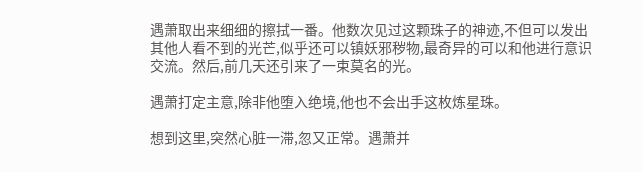遇萧取出来细细的擦拭一番。他数次见过这颗珠子的神迹,不但可以发出其他人看不到的光芒,似乎还可以镇妖邪秽物,最奇异的可以和他进行意识交流。然后,前几天还引来了一束莫名的光。

遇萧打定主意,除非他堕入绝境,他也不会出手这枚炼星珠。

想到这里,突然心脏一滞,忽又正常。遇萧并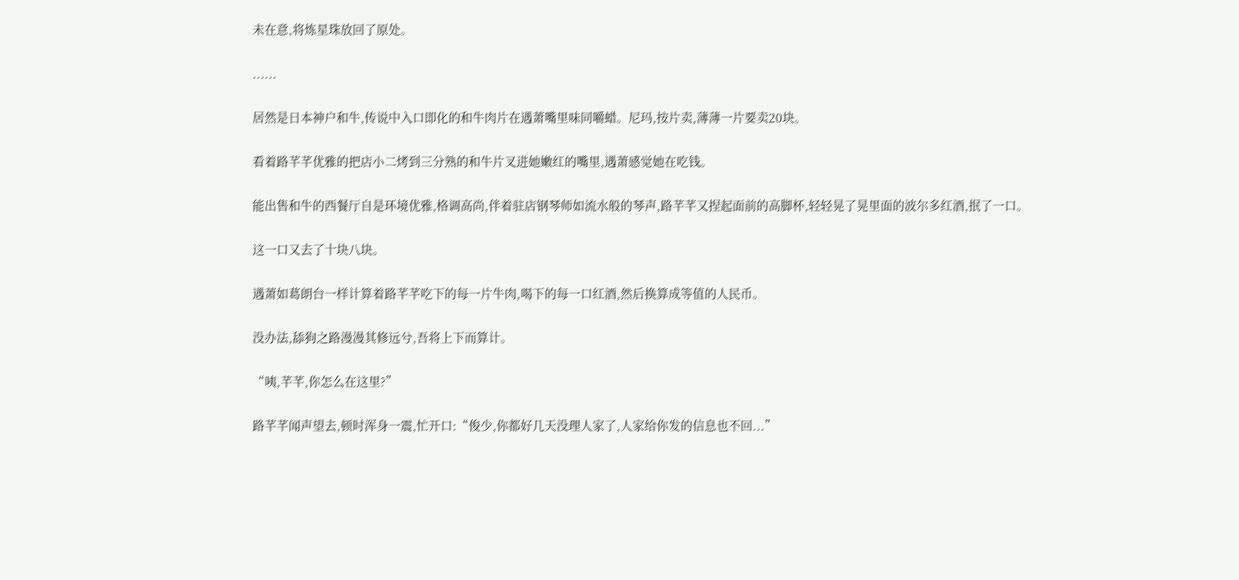未在意,将炼星珠放回了原处。

......

居然是日本神户和牛,传说中入口即化的和牛肉片在遇萧嘴里味同嚼蜡。尼玛,按片卖,薄薄一片要卖20块。

看着路芊芊优雅的把店小二烤到三分熟的和牛片叉进她嫩红的嘴里,遇萧感觉她在吃钱。

能出售和牛的西餐厅自是环境优雅,格调高尚,伴着驻店钢琴师如流水般的琴声,路芊芊又捏起面前的高脚杯,轻轻晃了晃里面的波尔多红酒,抿了一口。

这一口又去了十块八块。

遇萧如葛朗台一样计算着路芊芊吃下的每一片牛肉,喝下的每一口红酒,然后换算成等值的人民币。

没办法,舔狗之路漫漫其修远兮,吾将上下而算计。

“咦,芊芊,你怎么在这里?”

路芊芊闻声望去,顿时浑身一震,忙开口:“俊少,你都好几天没理人家了,人家给你发的信息也不回...”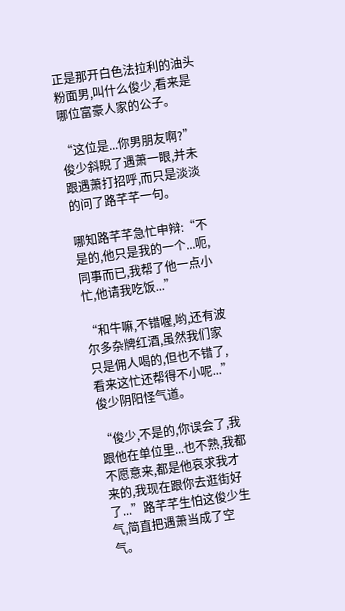正是那开白色法拉利的油头粉面男,叫什么俊少,看来是哪位富豪人家的公子。

“这位是...你男朋友啊?”俊少斜睨了遇萧一眼,并未跟遇萧打招呼,而只是淡淡的问了路芊芊一句。

哪知路芊芊急忙申辩:“不是的,他只是我的一个...呃,同事而已,我帮了他一点小忙,他请我吃饭...”

“和牛嘛,不错喔,哟,还有波尔多杂牌红酒,虽然我们家只是佣人喝的,但也不错了,看来这忙还帮得不小呢...”俊少阴阳怪气道。

“俊少,不是的,你误会了,我跟他在单位里...也不熟,我都不愿意来,都是他哀求我才来的,我现在跟你去逛街好了...”路芊芊生怕这俊少生气,简直把遇萧当成了空气。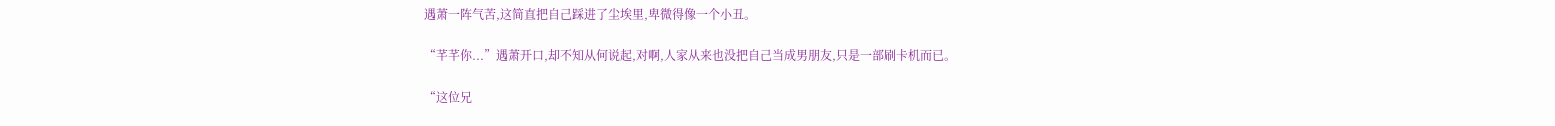遇萧一阵气苦,这简直把自己踩进了尘埃里,卑微得像一个小丑。

“芊芊你...”遇萧开口,却不知从何说起,对啊,人家从来也没把自己当成男朋友,只是一部刷卡机而已。

“这位兄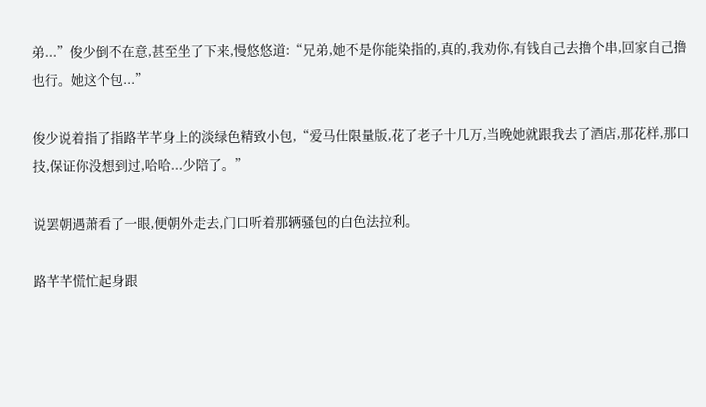弟...”俊少倒不在意,甚至坐了下来,慢悠悠道:“兄弟,她不是你能染指的,真的,我劝你,有钱自己去撸个串,回家自己撸也行。她这个包...”

俊少说着指了指路芊芊身上的淡绿色精致小包,“爱马仕限量版,花了老子十几万,当晚她就跟我去了酒店,那花样,那口技,保证你没想到过,哈哈...少陪了。”

说罢朝遇萧看了一眼,便朝外走去,门口听着那辆骚包的白色法拉利。

路芊芊慌忙起身跟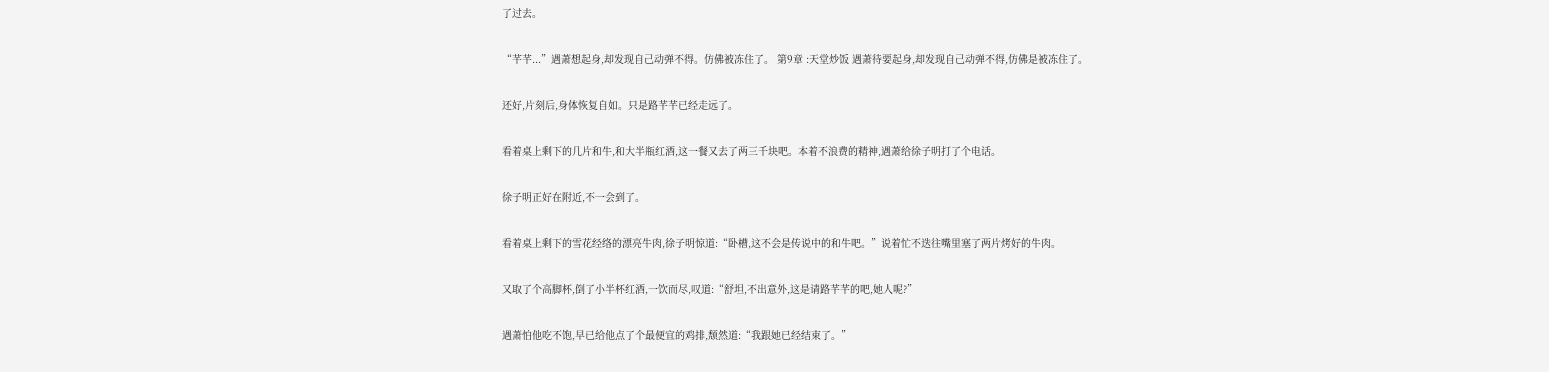了过去。

“芊芊...”遇萧想起身,却发现自己动弹不得。仿佛被冻住了。 第9章 :天堂炒饭 遇萧待要起身,却发现自己动弹不得,仿佛是被冻住了。

还好,片刻后,身体恢复自如。只是路芊芊已经走远了。

看着桌上剩下的几片和牛,和大半瓶红酒,这一餐又去了两三千块吧。本着不浪费的精神,遇萧给徐子明打了个电话。

徐子明正好在附近,不一会到了。

看着桌上剩下的雪花经络的漂亮牛肉,徐子明惊道:“卧槽,这不会是传说中的和牛吧。”说着忙不迭往嘴里塞了两片烤好的牛肉。

又取了个高脚杯,倒了小半杯红酒,一饮而尽,叹道:“舒坦,不出意外,这是请路芊芊的吧,她人呢?”

遇萧怕他吃不饱,早已给他点了个最便宜的鸡排,颓然道:“我跟她已经结束了。”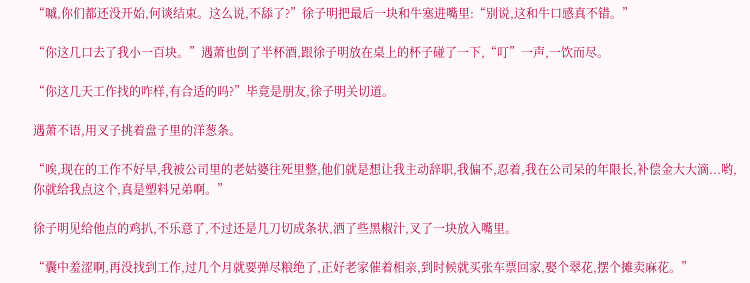“嘁,你们都还没开始,何谈结束。这么说,不舔了?”徐子明把最后一块和牛塞进嘴里:“别说,这和牛口感真不错。”

“你这几口去了我小一百块。”遇萧也倒了半杯酒,跟徐子明放在桌上的杯子碰了一下,“叮”一声,一饮而尽。

“你这几天工作找的咋样,有合适的吗?”毕竟是朋友,徐子明关切道。

遇萧不语,用叉子挑着盘子里的洋葱条。

“唉,现在的工作不好早,我被公司里的老姑婆往死里整,他们就是想让我主动辞职,我偏不,忍着,我在公司呆的年限长,补偿金大大滴...哟,你就给我点这个,真是塑料兄弟啊。”

徐子明见给他点的鸡扒,不乐意了,不过还是几刀切成条状,洒了些黑椒汁,叉了一块放入嘴里。

“囊中羞涩啊,再没找到工作,过几个月就要弹尽粮绝了,正好老家催着相亲,到时候就买张车票回家,娶个翠花,摆个摊卖麻花。”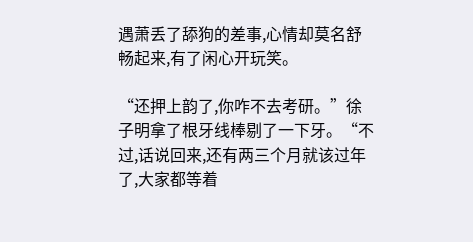遇萧丢了舔狗的差事,心情却莫名舒畅起来,有了闲心开玩笑。

“还押上韵了,你咋不去考研。”徐子明拿了根牙线棒剔了一下牙。“不过,话说回来,还有两三个月就该过年了,大家都等着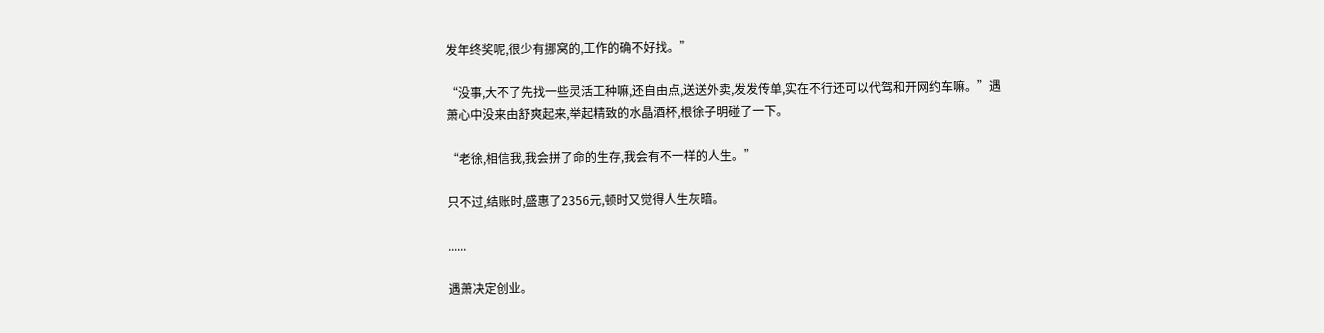发年终奖呢,很少有挪窝的,工作的确不好找。”

“没事,大不了先找一些灵活工种嘛,还自由点,送送外卖,发发传单,实在不行还可以代驾和开网约车嘛。”遇萧心中没来由舒爽起来,举起精致的水晶酒杯,根徐子明碰了一下。

“老徐,相信我,我会拼了命的生存,我会有不一样的人生。”

只不过,结账时,盛惠了2356元,顿时又觉得人生灰暗。

......

遇萧决定创业。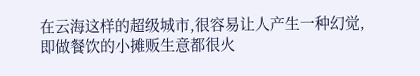在云海这样的超级城市,很容易让人产生一种幻觉,即做餐饮的小摊贩生意都很火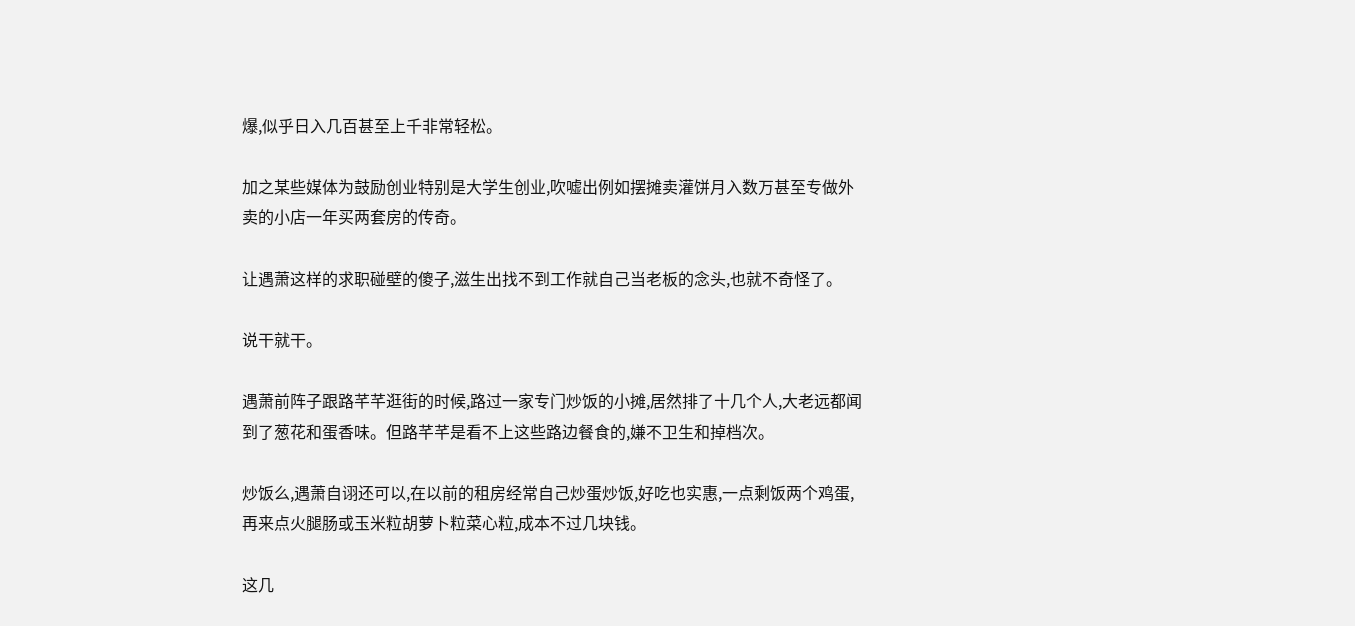爆,似乎日入几百甚至上千非常轻松。

加之某些媒体为鼓励创业特别是大学生创业,吹嘘出例如摆摊卖灌饼月入数万甚至专做外卖的小店一年买两套房的传奇。

让遇萧这样的求职碰壁的傻子,滋生出找不到工作就自己当老板的念头,也就不奇怪了。

说干就干。

遇萧前阵子跟路芊芊逛街的时候,路过一家专门炒饭的小摊,居然排了十几个人,大老远都闻到了葱花和蛋香味。但路芊芊是看不上这些路边餐食的,嫌不卫生和掉档次。

炒饭么,遇萧自诩还可以,在以前的租房经常自己炒蛋炒饭,好吃也实惠,一点剩饭两个鸡蛋,再来点火腿肠或玉米粒胡萝卜粒菜心粒,成本不过几块钱。

这几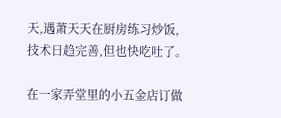天,遇萧天天在厨房练习炒饭,技术日趋完善,但也快吃吐了。

在一家弄堂里的小五金店订做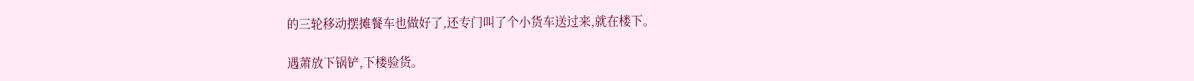的三轮移动摆摊餐车也做好了,还专门叫了个小货车送过来,就在楼下。

遇萧放下锅铲,下楼验货。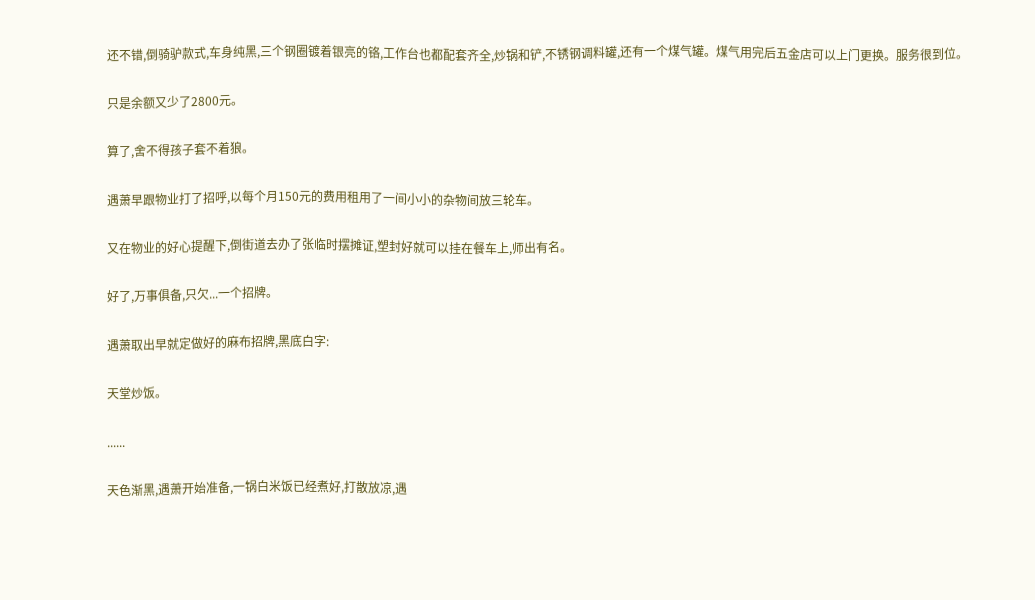还不错,倒骑驴款式,车身纯黑,三个钢圈镀着银亮的铬,工作台也都配套齐全,炒锅和铲,不锈钢调料罐,还有一个煤气罐。煤气用完后五金店可以上门更换。服务很到位。

只是余额又少了2800元。

算了,舍不得孩子套不着狼。

遇萧早跟物业打了招呼,以每个月150元的费用租用了一间小小的杂物间放三轮车。

又在物业的好心提醒下,倒街道去办了张临时摆摊证,塑封好就可以挂在餐车上,师出有名。

好了,万事俱备,只欠...一个招牌。

遇萧取出早就定做好的麻布招牌,黑底白字:

天堂炒饭。

......

天色渐黑,遇萧开始准备,一锅白米饭已经煮好,打散放凉,遇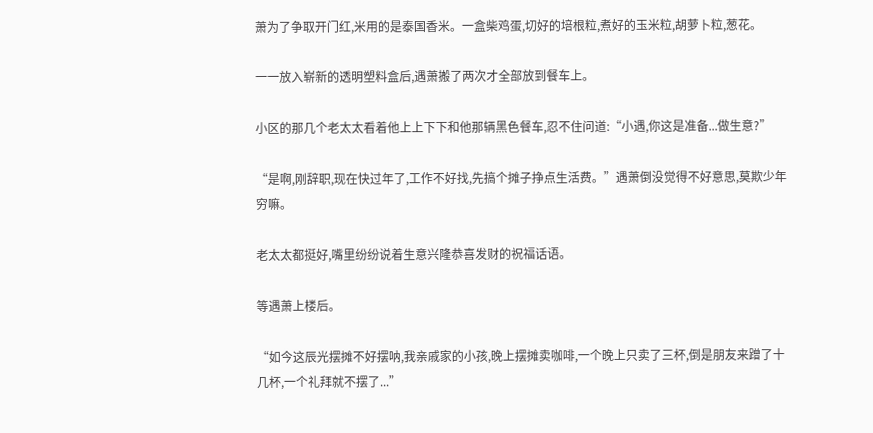萧为了争取开门红,米用的是泰国香米。一盒柴鸡蛋,切好的培根粒,煮好的玉米粒,胡萝卜粒,葱花。

一一放入崭新的透明塑料盒后,遇萧搬了两次才全部放到餐车上。

小区的那几个老太太看着他上上下下和他那辆黑色餐车,忍不住问道:“小遇,你这是准备...做生意?”

“是啊,刚辞职,现在快过年了,工作不好找,先搞个摊子挣点生活费。”遇萧倒没觉得不好意思,莫欺少年穷嘛。

老太太都挺好,嘴里纷纷说着生意兴隆恭喜发财的祝福话语。

等遇萧上楼后。

“如今这辰光摆摊不好摆呐,我亲戚家的小孩,晚上摆摊卖咖啡,一个晚上只卖了三杯,倒是朋友来蹭了十几杯,一个礼拜就不摆了...”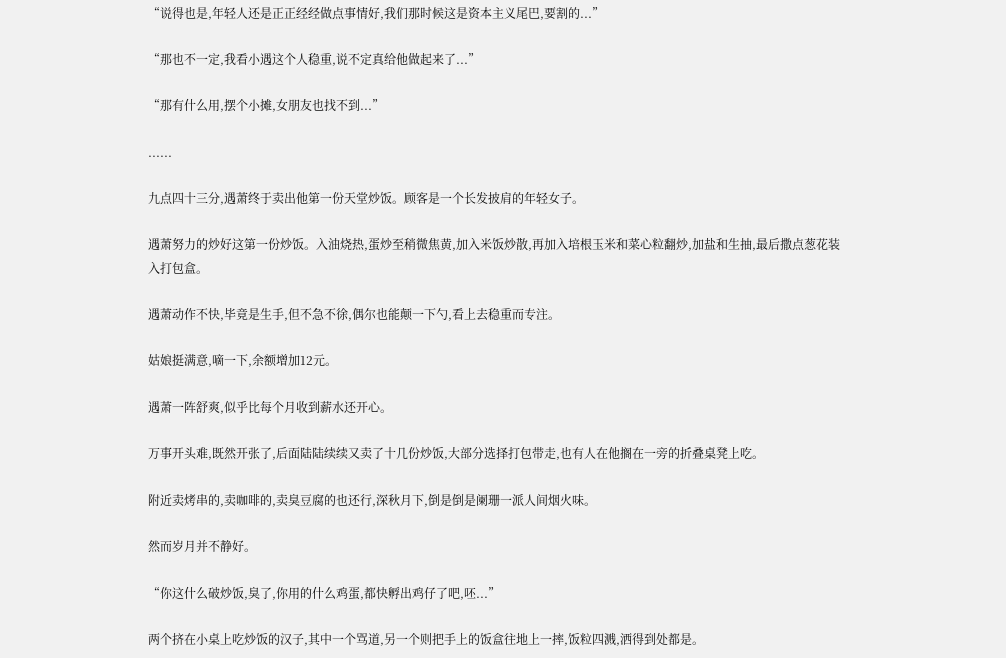“说得也是,年轻人还是正正经经做点事情好,我们那时候这是资本主义尾巴,要割的...”

“那也不一定,我看小遇这个人稳重,说不定真给他做起来了...”

“那有什么用,摆个小摊,女朋友也找不到...”

......

九点四十三分,遇萧终于卖出他第一份天堂炒饭。顾客是一个长发披肩的年轻女子。

遇萧努力的炒好这第一份炒饭。入油烧热,蛋炒至稍微焦黄,加入米饭炒散,再加入培根玉米和菜心粒翻炒,加盐和生抽,最后撒点葱花装入打包盒。

遇萧动作不快,毕竟是生手,但不急不徐,偶尔也能颠一下勺,看上去稳重而专注。

姑娘挺满意,嘀一下,余额增加12元。

遇萧一阵舒爽,似乎比每个月收到薪水还开心。

万事开头难,既然开张了,后面陆陆续续又卖了十几份炒饭,大部分选择打包带走,也有人在他搁在一旁的折叠桌凳上吃。

附近卖烤串的,卖咖啡的,卖臭豆腐的也还行,深秋月下,倒是倒是阑珊一派人间烟火味。

然而岁月并不静好。

“你这什么破炒饭,臭了,你用的什么鸡蛋,都快孵出鸡仔了吧,呸...”

两个挤在小桌上吃炒饭的汉子,其中一个骂道,另一个则把手上的饭盒往地上一摔,饭粒四溅,洒得到处都是。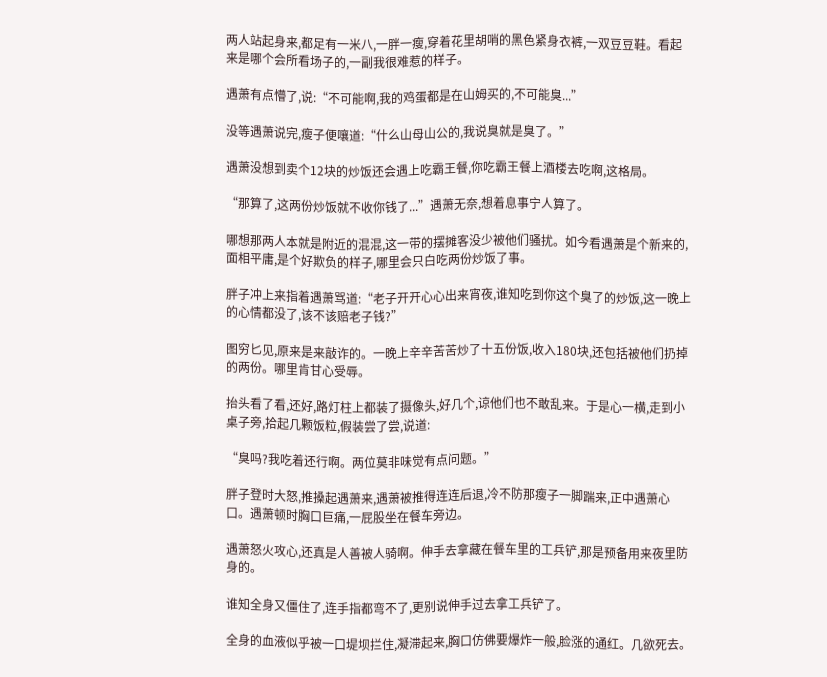两人站起身来,都足有一米八,一胖一瘦,穿着花里胡哨的黑色紧身衣裤,一双豆豆鞋。看起来是哪个会所看场子的,一副我很难惹的样子。

遇萧有点懵了,说:“不可能啊,我的鸡蛋都是在山姆买的,不可能臭...”

没等遇萧说完,瘦子便嚷道:“什么山母山公的,我说臭就是臭了。”

遇萧没想到卖个12块的炒饭还会遇上吃霸王餐,你吃霸王餐上酒楼去吃啊,这格局。

“那算了,这两份炒饭就不收你钱了...”遇萧无奈,想着息事宁人算了。

哪想那两人本就是附近的混混,这一带的摆摊客没少被他们骚扰。如今看遇萧是个新来的,面相平庸,是个好欺负的样子,哪里会只白吃两份炒饭了事。

胖子冲上来指着遇萧骂道:“老子开开心心出来宵夜,谁知吃到你这个臭了的炒饭,这一晚上的心情都没了,该不该赔老子钱?”

图穷匕见,原来是来敲诈的。一晚上辛辛苦苦炒了十五份饭,收入180块,还包括被他们扔掉的两份。哪里肯甘心受辱。

抬头看了看,还好,路灯柱上都装了摄像头,好几个,谅他们也不敢乱来。于是心一横,走到小桌子旁,拾起几颗饭粒,假装尝了尝,说道:

“臭吗?我吃着还行啊。两位莫非味觉有点问题。”

胖子登时大怒,推搡起遇萧来,遇萧被推得连连后退,冷不防那瘦子一脚踹来,正中遇萧心口。遇萧顿时胸口巨痛,一屁股坐在餐车旁边。

遇萧怒火攻心,还真是人善被人骑啊。伸手去拿藏在餐车里的工兵铲,那是预备用来夜里防身的。

谁知全身又僵住了,连手指都弯不了,更别说伸手过去拿工兵铲了。

全身的血液似乎被一口堤坝拦住,凝滞起来,胸口仿佛要爆炸一般,脸涨的通红。几欲死去。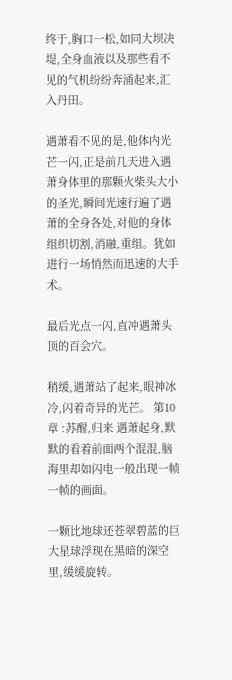终于,胸口一松,如同大坝决堤,全身血液以及那些看不见的气机纷纷奔涌起来,汇入丹田。

遇萧看不见的是,他体内光芒一闪,正是前几天进入遇萧身体里的那颗火柴头大小的圣光,瞬间光速行遍了遇萧的全身各处,对他的身体组织切割,消融,重组。犹如进行一场悄然而迅速的大手术。

最后光点一闪,直冲遇萧头顶的百会穴。

稍缓,遇萧站了起来,眼神冰冷,闪着奇异的光芒。 第10章 :苏醒,归来 遇萧起身,默默的看着前面两个混混,脑海里却如闪电一般出现一帧一帧的画面。

一颗比地球还苍翠碧蓝的巨大星球浮现在黑暗的深空里,缓缓旋转。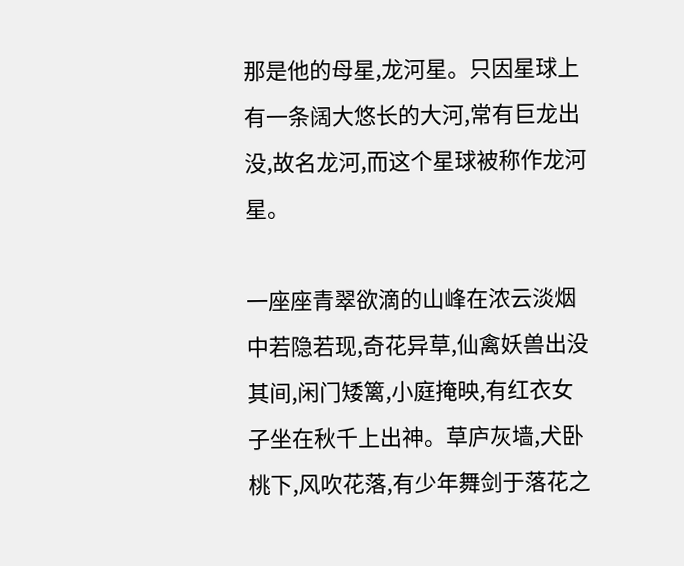那是他的母星,龙河星。只因星球上有一条阔大悠长的大河,常有巨龙出没,故名龙河,而这个星球被称作龙河星。

一座座青翠欲滴的山峰在浓云淡烟中若隐若现,奇花异草,仙禽妖兽出没其间,闲门矮篱,小庭掩映,有红衣女子坐在秋千上出神。草庐灰墙,犬卧桃下,风吹花落,有少年舞剑于落花之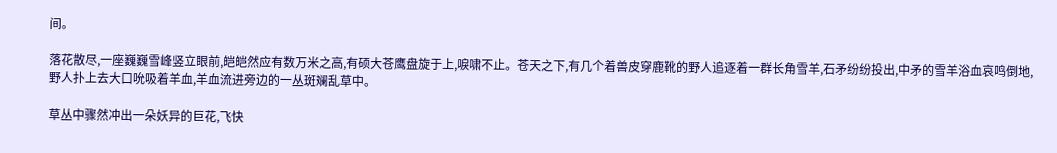间。

落花散尽,一座巍巍雪峰竖立眼前,皑皑然应有数万米之高,有硕大苍鹰盘旋于上,唳啸不止。苍天之下,有几个着兽皮穿鹿靴的野人追逐着一群长角雪羊,石矛纷纷投出,中矛的雪羊浴血哀鸣倒地,野人扑上去大口吮吸着羊血,羊血流进旁边的一丛斑斓乱草中。

草丛中骤然冲出一朵妖异的巨花,飞快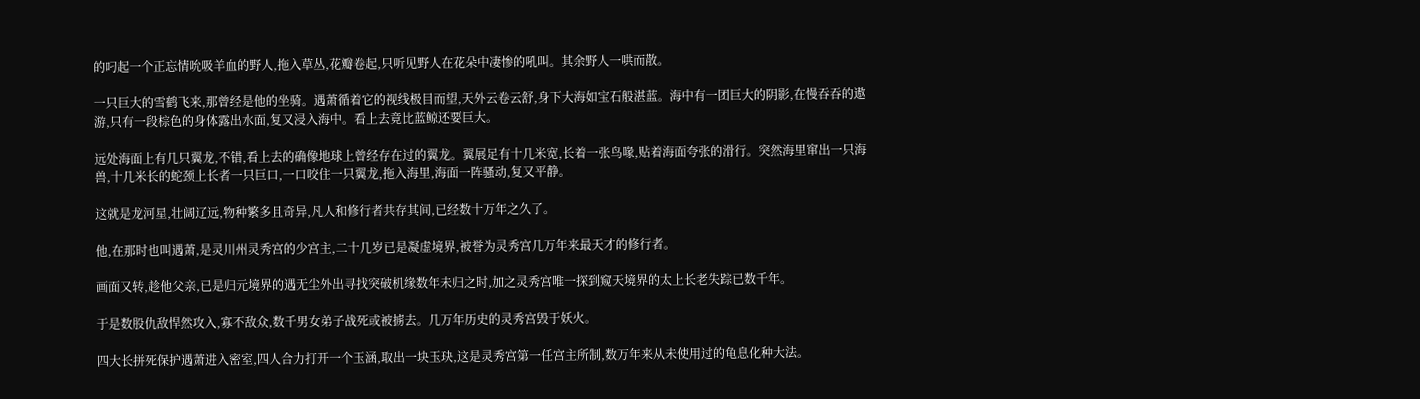的叼起一个正忘情吮吸羊血的野人,拖入草丛,花瓣卷起,只听见野人在花朵中凄惨的吼叫。其余野人一哄而散。

一只巨大的雪鹤飞来,那曾经是他的坐骑。遇萧循着它的视线极目而望,天外云卷云舒,身下大海如宝石般湛蓝。海中有一团巨大的阴影,在慢吞吞的遨游,只有一段棕色的身体露出水面,复又浸入海中。看上去竟比蓝鲸还要巨大。

远处海面上有几只翼龙,不错,看上去的确像地球上曾经存在过的翼龙。翼展足有十几米宽,长着一张鸟喙,贴着海面夸张的滑行。突然海里窜出一只海兽,十几米长的蛇颈上长者一只巨口,一口咬住一只翼龙,拖入海里,海面一阵骚动,复又平静。

这就是龙河星,壮阔辽远,物种繁多且奇异,凡人和修行者共存其间,已经数十万年之久了。

他,在那时也叫遇萧,是灵川州灵秀宫的少宫主,二十几岁已是凝虚境界,被誉为灵秀宫几万年来最天才的修行者。

画面又转,趁他父亲,已是归元境界的遇无尘外出寻找突破机缘数年未归之时,加之灵秀宫唯一探到窥天境界的太上长老失踪已数千年。

于是数股仇敌悍然攻入,寡不敌众,数千男女弟子战死或被掳去。几万年历史的灵秀宫毁于妖火。

四大长拼死保护遇萧进入密室,四人合力打开一个玉涵,取出一块玉玦,这是灵秀宫第一任宫主所制,数万年来从未使用过的龟息化种大法。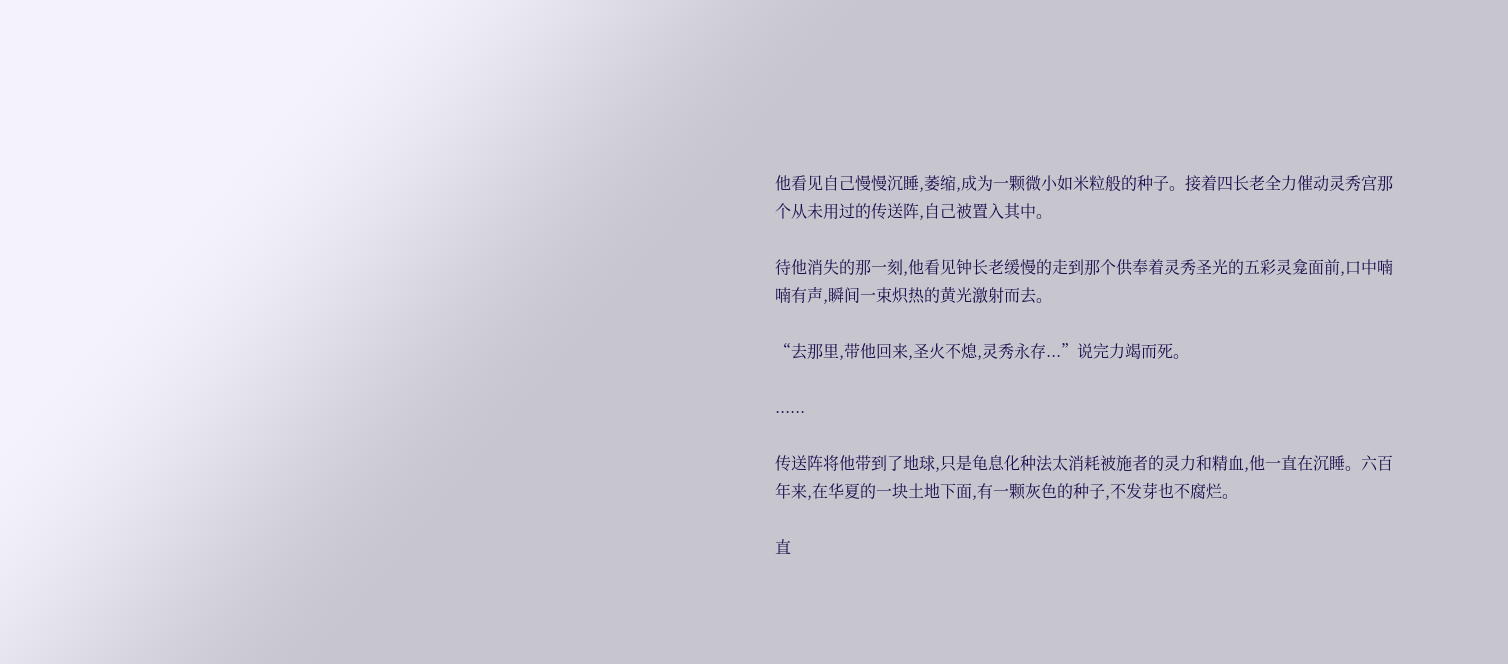他看见自己慢慢沉睡,萎缩,成为一颗微小如米粒般的种子。接着四长老全力催动灵秀宫那个从未用过的传送阵,自己被置入其中。

待他消失的那一刻,他看见钟长老缓慢的走到那个供奉着灵秀圣光的五彩灵龛面前,口中喃喃有声,瞬间一束炽热的黄光激射而去。

“去那里,带他回来,圣火不熄,灵秀永存...”说完力竭而死。

......

传送阵将他带到了地球,只是龟息化种法太消耗被施者的灵力和精血,他一直在沉睡。六百年来,在华夏的一块土地下面,有一颗灰色的种子,不发芽也不腐烂。

直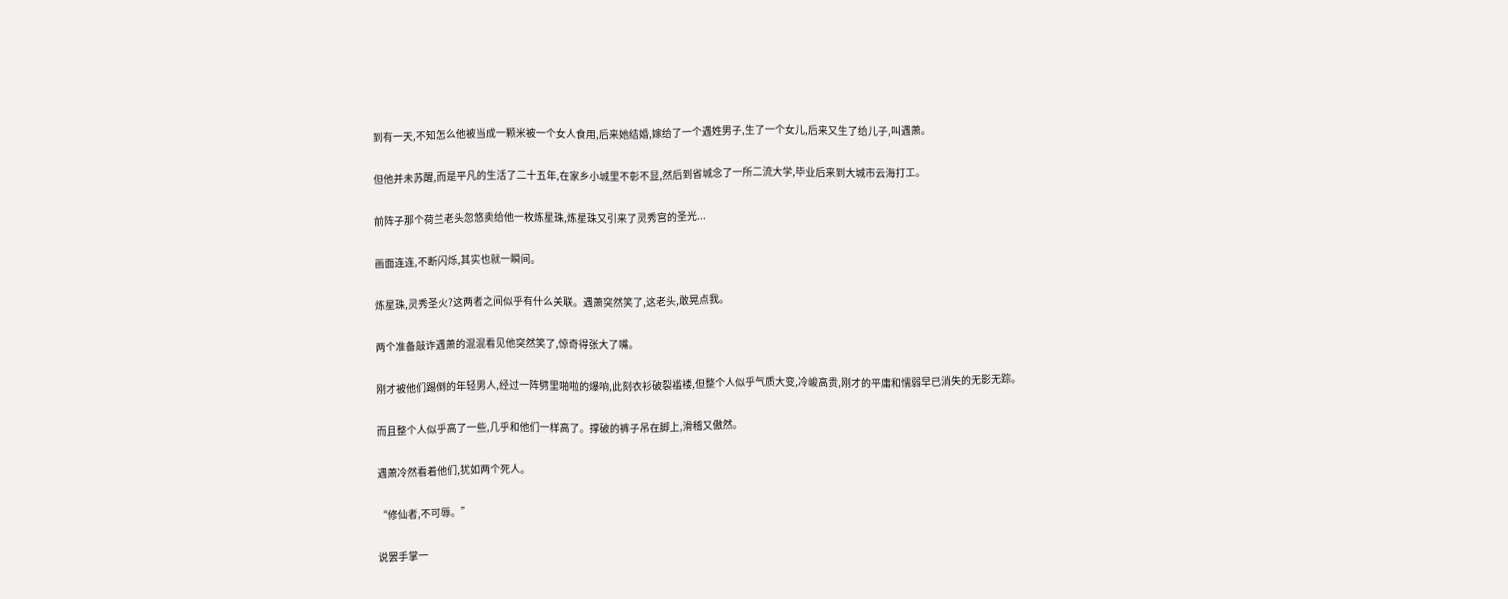到有一天,不知怎么他被当成一颗米被一个女人食用,后来她结婚,嫁给了一个遇姓男子,生了一个女儿,后来又生了给儿子,叫遇萧。

但他并未苏醒,而是平凡的生活了二十五年,在家乡小城里不彰不显,然后到省城念了一所二流大学,毕业后来到大城市云海打工。

前阵子那个荷兰老头忽悠卖给他一枚炼星珠,炼星珠又引来了灵秀宫的圣光...

画面连连,不断闪烁,其实也就一瞬间。

炼星珠,灵秀圣火?这两者之间似乎有什么关联。遇萧突然笑了,这老头,敢晃点我。

两个准备敲诈遇萧的混混看见他突然笑了,惊奇得张大了嘴。

刚才被他们踢倒的年轻男人,经过一阵劈里啪啦的爆响,此刻衣衫破裂褴褛,但整个人似乎气质大变,冷峻高贵,刚才的平庸和懦弱早已消失的无影无踪。

而且整个人似乎高了一些,几乎和他们一样高了。撑破的裤子吊在脚上,滑稽又傲然。

遇萧冷然看着他们,犹如两个死人。

“修仙者,不可辱。”

说罢手掌一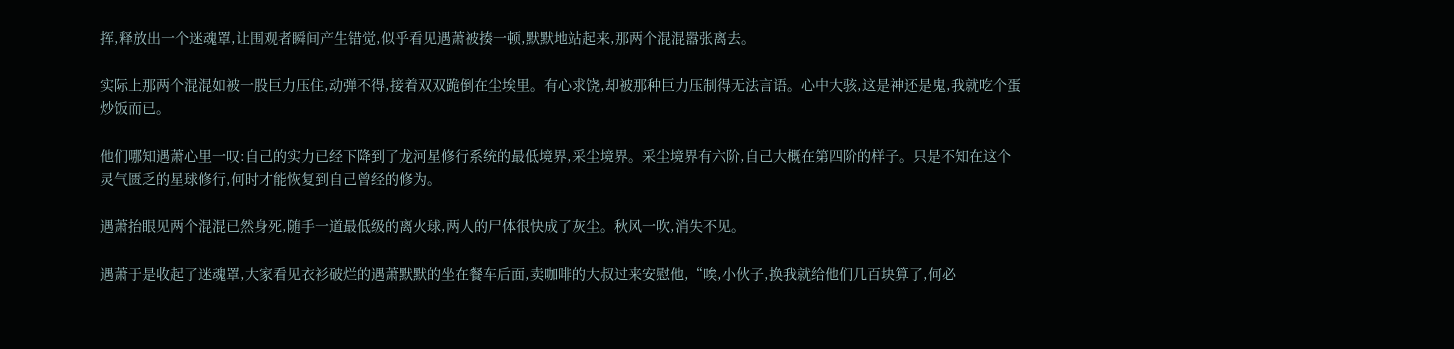挥,释放出一个迷魂罩,让围观者瞬间产生错觉,似乎看见遇萧被揍一顿,默默地站起来,那两个混混嚣张离去。

实际上那两个混混如被一股巨力压住,动弹不得,接着双双跪倒在尘埃里。有心求饶,却被那种巨力压制得无法言语。心中大骇,这是神还是鬼,我就吃个蛋炒饭而已。

他们哪知遇萧心里一叹:自己的实力已经下降到了龙河星修行系统的最低境界,采尘境界。采尘境界有六阶,自己大概在第四阶的样子。只是不知在这个灵气匮乏的星球修行,何时才能恢复到自己曾经的修为。

遇萧抬眼见两个混混已然身死,随手一道最低级的离火球,两人的尸体很快成了灰尘。秋风一吹,消失不见。

遇萧于是收起了迷魂罩,大家看见衣衫破烂的遇萧默默的坐在餐车后面,卖咖啡的大叔过来安慰他,“唉,小伙子,换我就给他们几百块算了,何必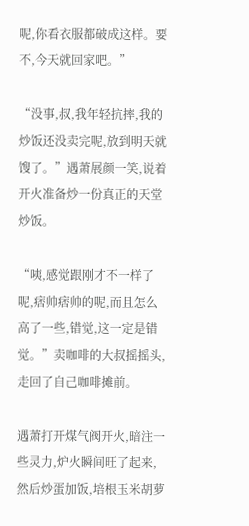呢,你看衣服都破成这样。要不,今天就回家吧。”

“没事,叔,我年轻抗摔,我的炒饭还没卖完呢,放到明天就馊了。”遇萧展颜一笑,说着开火准备炒一份真正的天堂炒饭。

“咦,感觉跟刚才不一样了呢,痞帅痞帅的呢,而且怎么高了一些,错觉,这一定是错觉。”卖咖啡的大叔摇摇头,走回了自己咖啡摊前。

遇萧打开煤气阀开火,暗注一些灵力,炉火瞬间旺了起来,然后炒蛋加饭,培根玉米胡萝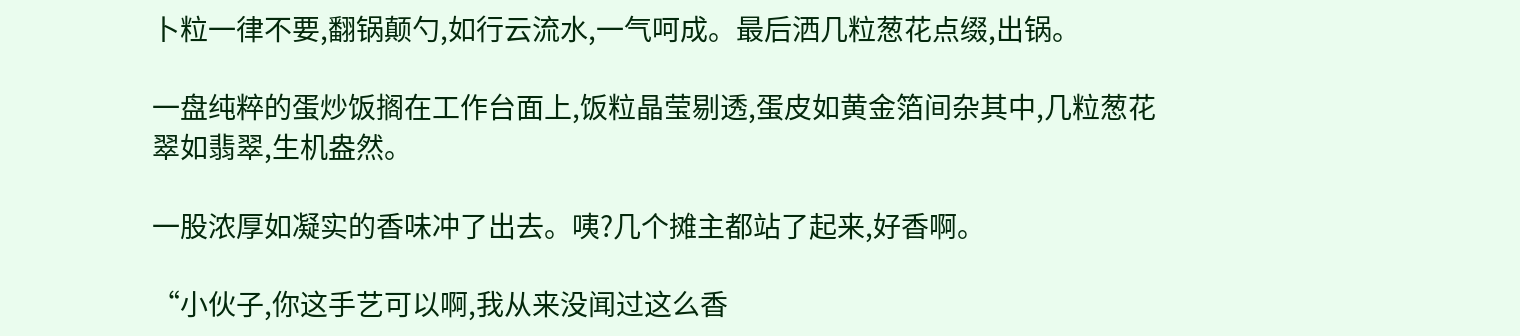卜粒一律不要,翻锅颠勺,如行云流水,一气呵成。最后洒几粒葱花点缀,出锅。

一盘纯粹的蛋炒饭搁在工作台面上,饭粒晶莹剔透,蛋皮如黄金箔间杂其中,几粒葱花翠如翡翠,生机盎然。

一股浓厚如凝实的香味冲了出去。咦?几个摊主都站了起来,好香啊。

“小伙子,你这手艺可以啊,我从来没闻过这么香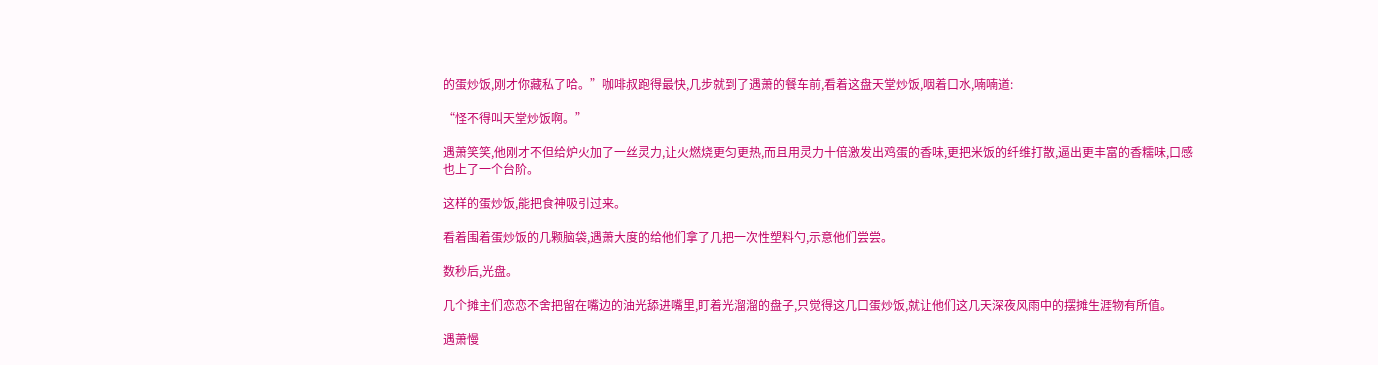的蛋炒饭,刚才你藏私了哈。”咖啡叔跑得最快,几步就到了遇萧的餐车前,看着这盘天堂炒饭,咽着口水,喃喃道:

“怪不得叫天堂炒饭啊。”

遇萧笑笑,他刚才不但给炉火加了一丝灵力,让火燃烧更匀更热,而且用灵力十倍激发出鸡蛋的香味,更把米饭的纤维打散,逼出更丰富的香糯味,口感也上了一个台阶。

这样的蛋炒饭,能把食神吸引过来。

看着围着蛋炒饭的几颗脑袋,遇萧大度的给他们拿了几把一次性塑料勺,示意他们尝尝。

数秒后,光盘。

几个摊主们恋恋不舍把留在嘴边的油光舔进嘴里,盯着光溜溜的盘子,只觉得这几口蛋炒饭,就让他们这几天深夜风雨中的摆摊生涯物有所值。

遇萧慢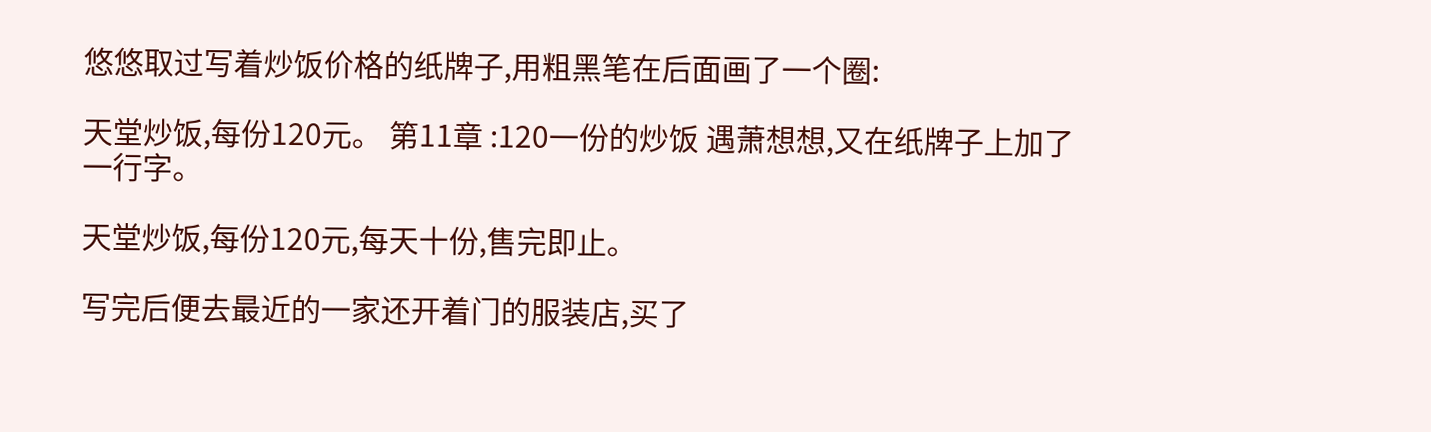悠悠取过写着炒饭价格的纸牌子,用粗黑笔在后面画了一个圈:

天堂炒饭,每份120元。 第11章 :120一份的炒饭 遇萧想想,又在纸牌子上加了一行字。

天堂炒饭,每份120元,每天十份,售完即止。

写完后便去最近的一家还开着门的服装店,买了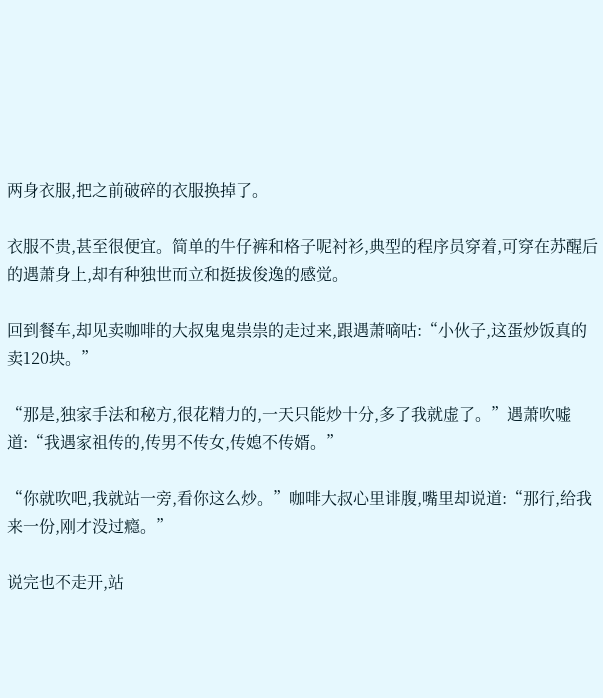两身衣服,把之前破碎的衣服换掉了。

衣服不贵,甚至很便宜。简单的牛仔裤和格子呢衬衫,典型的程序员穿着,可穿在苏醒后的遇萧身上,却有种独世而立和挺拔俊逸的感觉。

回到餐车,却见卖咖啡的大叔鬼鬼祟祟的走过来,跟遇萧嘀咕:“小伙子,这蛋炒饭真的卖120块。”

“那是,独家手法和秘方,很花精力的,一天只能炒十分,多了我就虚了。”遇萧吹嘘道:“我遇家祖传的,传男不传女,传媳不传婿。”

“你就吹吧,我就站一旁,看你这么炒。”咖啡大叔心里诽腹,嘴里却说道:“那行,给我来一份,刚才没过瘾。”

说完也不走开,站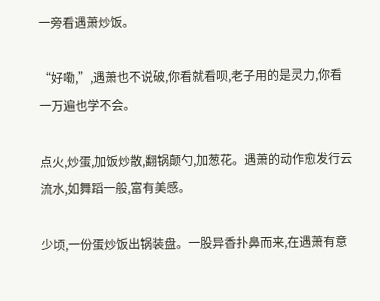一旁看遇萧炒饭。

“好嘞,”,遇萧也不说破,你看就看呗,老子用的是灵力,你看一万遍也学不会。

点火,炒蛋,加饭炒散,翻锅颠勺,加葱花。遇萧的动作愈发行云流水,如舞蹈一般,富有美感。

少顷,一份蛋炒饭出锅装盘。一股异香扑鼻而来,在遇萧有意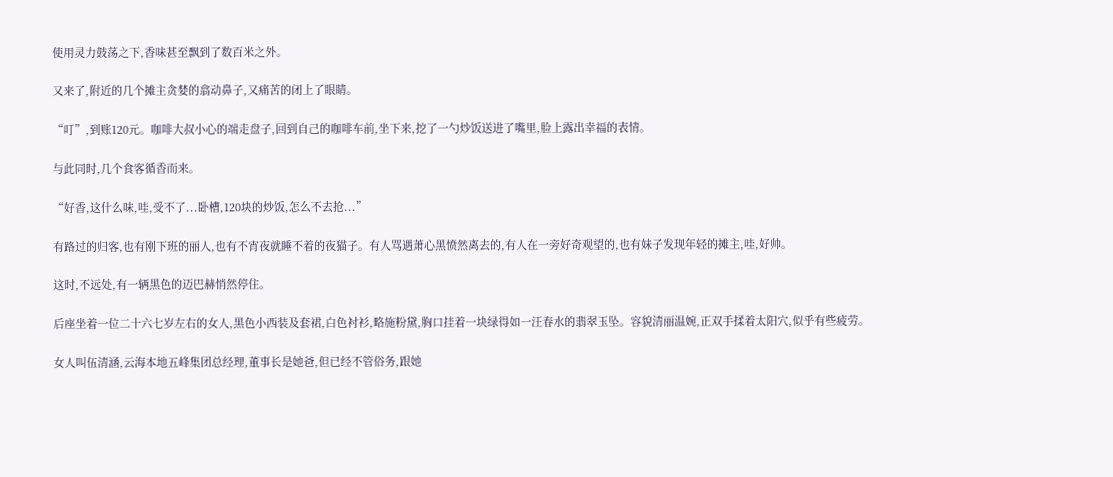使用灵力鼓荡之下,香味甚至飘到了数百米之外。

又来了,附近的几个摊主贪婪的翕动鼻子,又痛苦的闭上了眼睛。

“叮”,到账120元。咖啡大叔小心的端走盘子,回到自己的咖啡车前,坐下来,挖了一勺炒饭送进了嘴里,脸上露出幸福的表情。

与此同时,几个食客循香而来。

“好香,这什么味,哇,受不了...卧槽,120块的炒饭,怎么不去抢...”

有路过的归客,也有刚下班的丽人,也有不宵夜就睡不着的夜猫子。有人骂遇萧心黑愤然离去的,有人在一旁好奇观望的,也有妹子发现年轻的摊主,哇,好帅。

这时,不远处,有一辆黑色的迈巴赫悄然停住。

后座坐着一位二十六七岁左右的女人,黑色小西装及套裙,白色衬衫,略施粉黛,胸口挂着一块绿得如一汪春水的翡翠玉坠。容貌清丽温婉,正双手揉着太阳穴,似乎有些疲劳。

女人叫伍清涵,云海本地五峰集团总经理,董事长是她爸,但已经不管俗务,跟她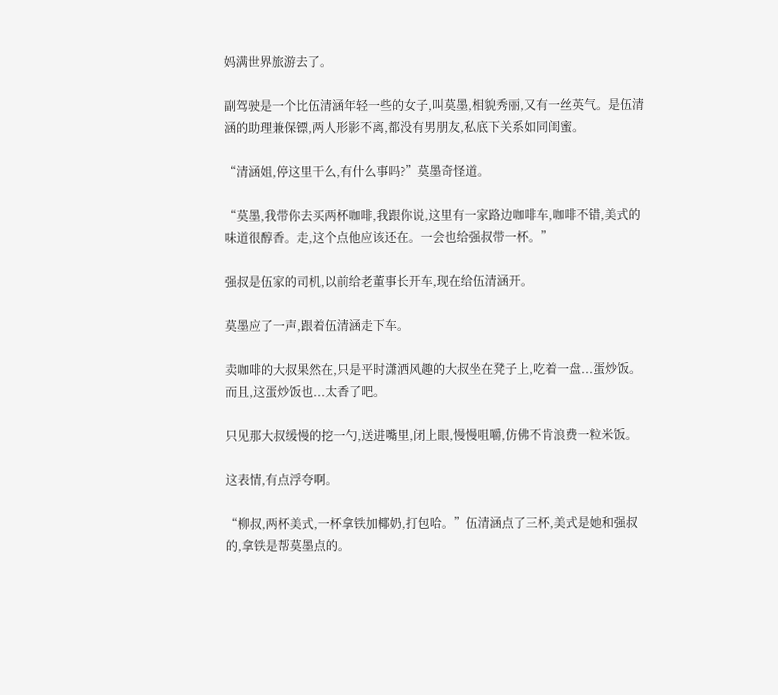妈满世界旅游去了。

副驾驶是一个比伍清涵年轻一些的女子,叫莫墨,相貌秀丽,又有一丝英气。是伍清涵的助理兼保镖,两人形影不离,都没有男朋友,私底下关系如同闺蜜。

“清涵姐,停这里干么,有什么事吗?”莫墨奇怪道。

“莫墨,我带你去买两杯咖啡,我跟你说,这里有一家路边咖啡车,咖啡不错,美式的味道很醇香。走,这个点他应该还在。一会也给强叔带一杯。”

强叔是伍家的司机,以前给老董事长开车,现在给伍清涵开。

莫墨应了一声,跟着伍清涵走下车。

卖咖啡的大叔果然在,只是平时潇洒风趣的大叔坐在凳子上,吃着一盘...蛋炒饭。而且,这蛋炒饭也...太香了吧。

只见那大叔缓慢的挖一勺,送进嘴里,闭上眼,慢慢咀嚼,仿佛不肯浪费一粒米饭。

这表情,有点浮夸啊。

“柳叔,两杯美式,一杯拿铁加椰奶,打包哈。”伍清涵点了三杯,美式是她和强叔的,拿铁是帮莫墨点的。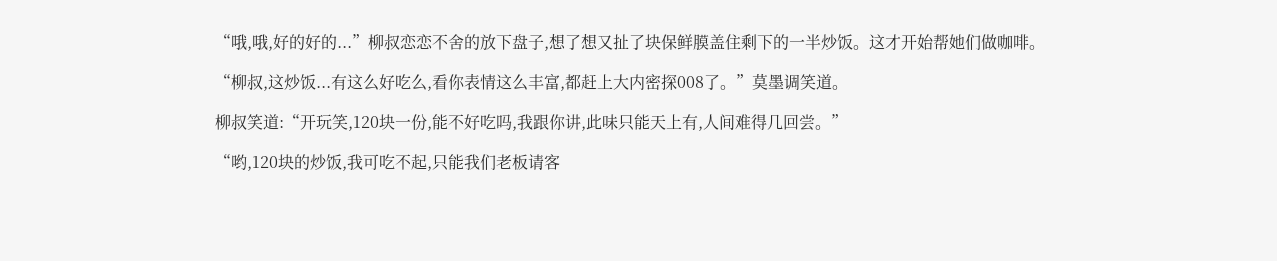“哦,哦,好的好的...”柳叔恋恋不舍的放下盘子,想了想又扯了块保鲜膜盖住剩下的一半炒饭。这才开始帮她们做咖啡。

“柳叔,这炒饭...有这么好吃么,看你表情这么丰富,都赶上大内密探008了。”莫墨调笑道。

柳叔笑道:“开玩笑,120块一份,能不好吃吗,我跟你讲,此味只能天上有,人间难得几回尝。”

“哟,120块的炒饭,我可吃不起,只能我们老板请客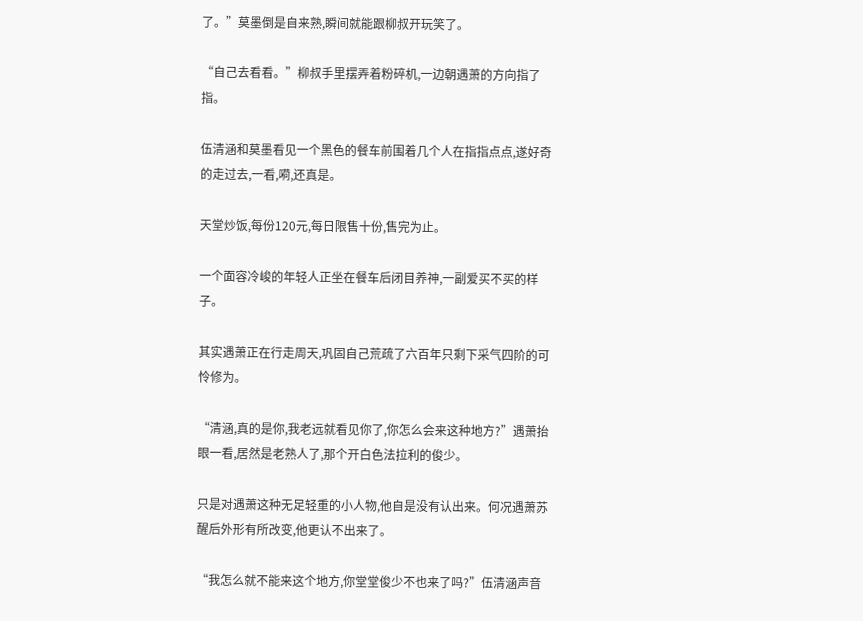了。”莫墨倒是自来熟,瞬间就能跟柳叔开玩笑了。

“自己去看看。”柳叔手里摆弄着粉碎机,一边朝遇萧的方向指了指。

伍清涵和莫墨看见一个黑色的餐车前围着几个人在指指点点,遂好奇的走过去,一看,嗬,还真是。

天堂炒饭,每份120元,每日限售十份,售完为止。

一个面容冷峻的年轻人正坐在餐车后闭目养神,一副爱买不买的样子。

其实遇萧正在行走周天,巩固自己荒疏了六百年只剩下采气四阶的可怜修为。

“清涵,真的是你,我老远就看见你了,你怎么会来这种地方?”遇萧抬眼一看,居然是老熟人了,那个开白色法拉利的俊少。

只是对遇萧这种无足轻重的小人物,他自是没有认出来。何况遇萧苏醒后外形有所改变,他更认不出来了。

“我怎么就不能来这个地方,你堂堂俊少不也来了吗?”伍清涵声音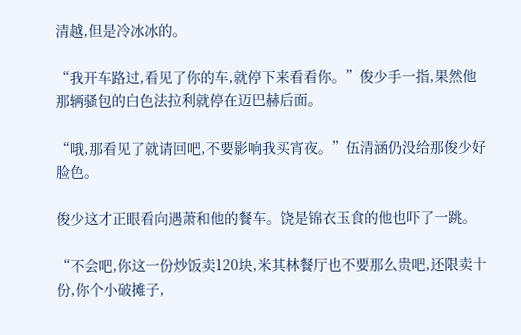清越,但是冷冰冰的。

“我开车路过,看见了你的车,就停下来看看你。”俊少手一指,果然他那辆骚包的白色法拉利就停在迈巴赫后面。

“哦,那看见了就请回吧,不要影响我买宵夜。”伍清涵仍没给那俊少好脸色。

俊少这才正眼看向遇萧和他的餐车。饶是锦衣玉食的他也吓了一跳。

“不会吧,你这一份炒饭卖120块,米其林餐厅也不要那么贵吧,还限卖十份,你个小破摊子,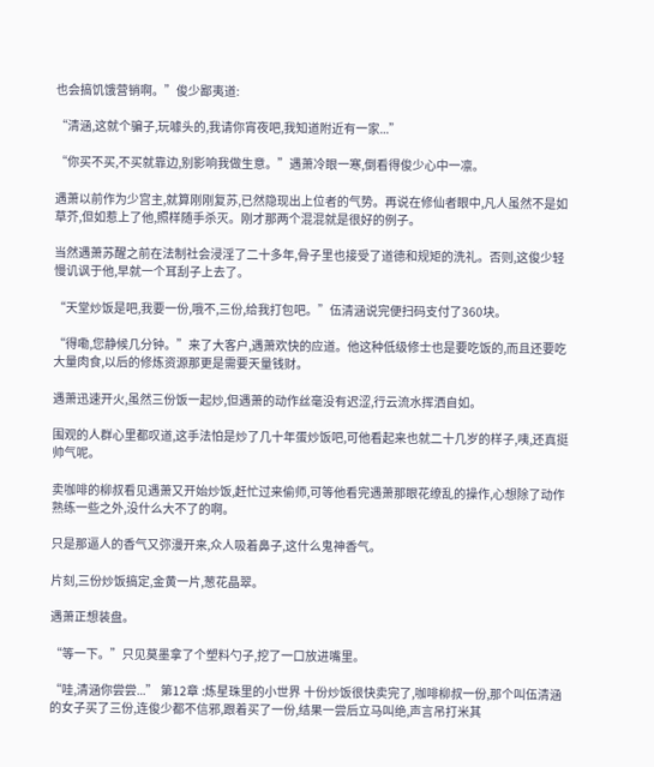也会搞饥饿营销啊。”俊少鄙夷道:

“清涵,这就个骗子,玩噱头的,我请你宵夜吧,我知道附近有一家...”

“你买不买,不买就靠边,别影响我做生意。”遇萧冷眼一寒,倒看得俊少心中一凛。

遇萧以前作为少宫主,就算刚刚复苏,已然隐现出上位者的气势。再说在修仙者眼中,凡人虽然不是如草芥,但如惹上了他,照样随手杀灭。刚才那两个混混就是很好的例子。

当然遇萧苏醒之前在法制社会浸淫了二十多年,骨子里也接受了道德和规矩的洗礼。否则,这俊少轻慢讥讽于他,早就一个耳刮子上去了。

“天堂炒饭是吧,我要一份,哦不,三份,给我打包吧。”伍清涵说完便扫码支付了360块。

“得嘞,您静候几分钟。”来了大客户,遇萧欢快的应道。他这种低级修士也是要吃饭的,而且还要吃大量肉食,以后的修炼资源那更是需要天量钱财。

遇萧迅速开火,虽然三份饭一起炒,但遇萧的动作丝毫没有迟涩,行云流水挥洒自如。

围观的人群心里都叹道,这手法怕是炒了几十年蛋炒饭吧,可他看起来也就二十几岁的样子,咦,还真挺帅气呢。

卖咖啡的柳叔看见遇萧又开始炒饭,赶忙过来偷师,可等他看完遇萧那眼花缭乱的操作,心想除了动作熟练一些之外,没什么大不了的啊。

只是那逼人的香气又弥漫开来,众人吸着鼻子,这什么鬼神香气。

片刻,三份炒饭搞定,金黄一片,葱花晶翠。

遇萧正想装盘。

“等一下。”只见莫墨拿了个塑料勺子,挖了一口放进嘴里。

“哇,清涵你尝尝...” 第12章 :炼星珠里的小世界 十份炒饭很快卖完了,咖啡柳叔一份,那个叫伍清涵的女子买了三份,连俊少都不信邪,跟着买了一份,结果一尝后立马叫绝,声言吊打米其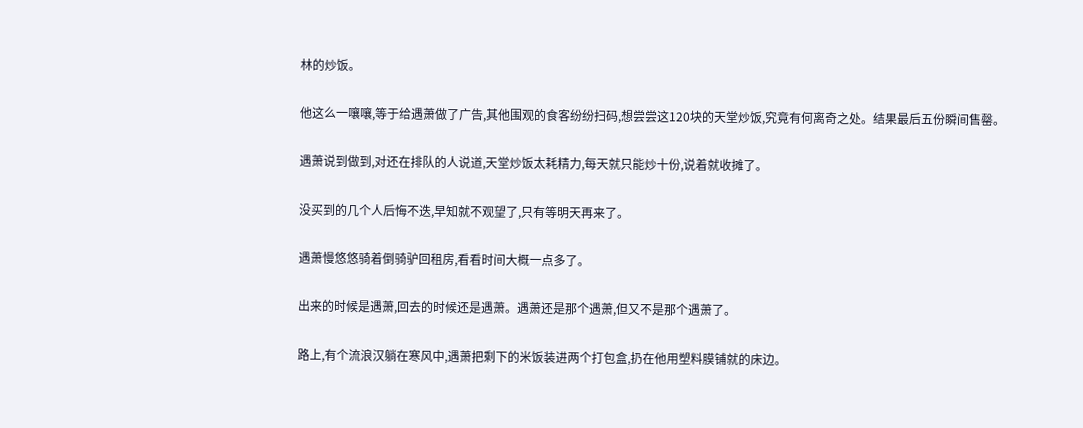林的炒饭。

他这么一嚷嚷,等于给遇萧做了广告,其他围观的食客纷纷扫码,想尝尝这120块的天堂炒饭,究竟有何离奇之处。结果最后五份瞬间售罄。

遇萧说到做到,对还在排队的人说道,天堂炒饭太耗精力,每天就只能炒十份,说着就收摊了。

没买到的几个人后悔不迭,早知就不观望了,只有等明天再来了。

遇萧慢悠悠骑着倒骑驴回租房,看看时间大概一点多了。

出来的时候是遇萧,回去的时候还是遇萧。遇萧还是那个遇萧,但又不是那个遇萧了。

路上,有个流浪汉躺在寒风中,遇萧把剩下的米饭装进两个打包盒,扔在他用塑料膜铺就的床边。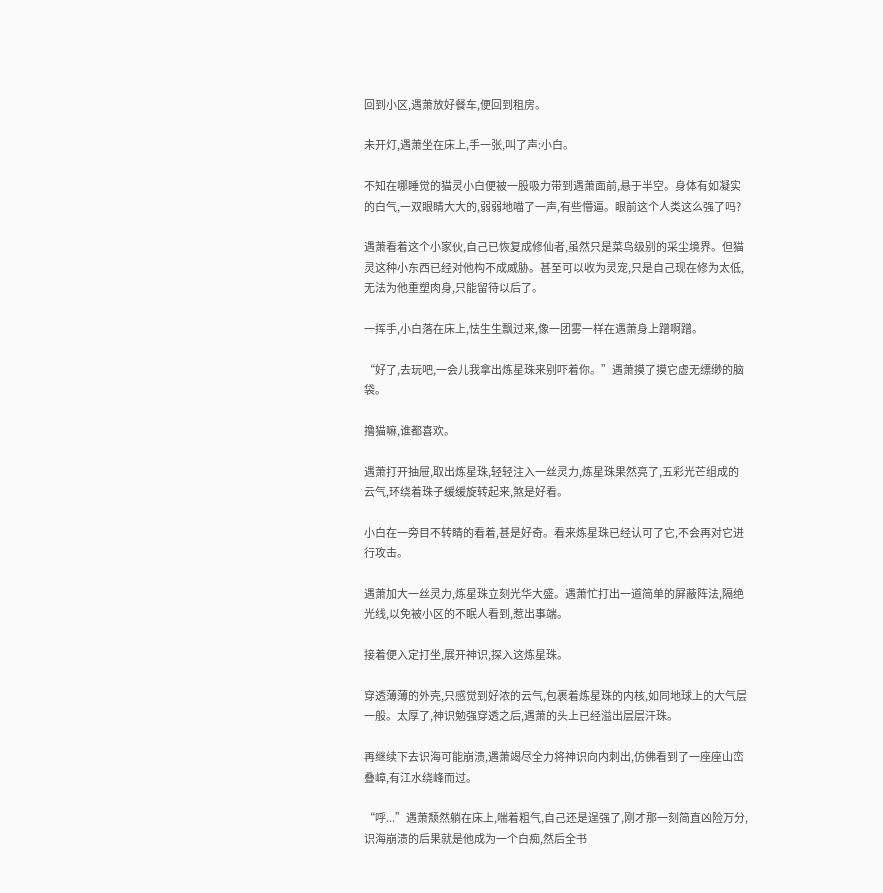回到小区,遇萧放好餐车,便回到租房。

未开灯,遇萧坐在床上,手一张,叫了声:小白。

不知在哪睡觉的猫灵小白便被一股吸力带到遇萧面前,悬于半空。身体有如凝实的白气,一双眼睛大大的,弱弱地喵了一声,有些懵逼。眼前这个人类这么强了吗?

遇萧看着这个小家伙,自己已恢复成修仙者,虽然只是菜鸟级别的采尘境界。但猫灵这种小东西已经对他构不成威胁。甚至可以收为灵宠,只是自己现在修为太低,无法为他重塑肉身,只能留待以后了。

一挥手,小白落在床上,怯生生飘过来,像一团雾一样在遇萧身上蹭啊蹭。

“好了,去玩吧,一会儿我拿出炼星珠来别吓着你。”遇萧摸了摸它虚无缥缈的脑袋。

撸猫嘛,谁都喜欢。

遇萧打开抽屉,取出炼星珠,轻轻注入一丝灵力,炼星珠果然亮了,五彩光芒组成的云气,环绕着珠子缓缓旋转起来,煞是好看。

小白在一旁目不转睛的看着,甚是好奇。看来炼星珠已经认可了它,不会再对它进行攻击。

遇萧加大一丝灵力,炼星珠立刻光华大盛。遇萧忙打出一道简单的屏蔽阵法,隔绝光线,以免被小区的不眠人看到,惹出事端。

接着便入定打坐,展开神识,探入这炼星珠。

穿透薄薄的外壳,只感觉到好浓的云气,包裹着炼星珠的内核,如同地球上的大气层一般。太厚了,神识勉强穿透之后,遇萧的头上已经溢出层层汗珠。

再继续下去识海可能崩溃,遇萧竭尽全力将神识向内刺出,仿佛看到了一座座山峦叠嶂,有江水绕峰而过。

“呼...”遇萧颓然躺在床上,喘着粗气,自己还是逞强了,刚才那一刻简直凶险万分,识海崩溃的后果就是他成为一个白痴,然后全书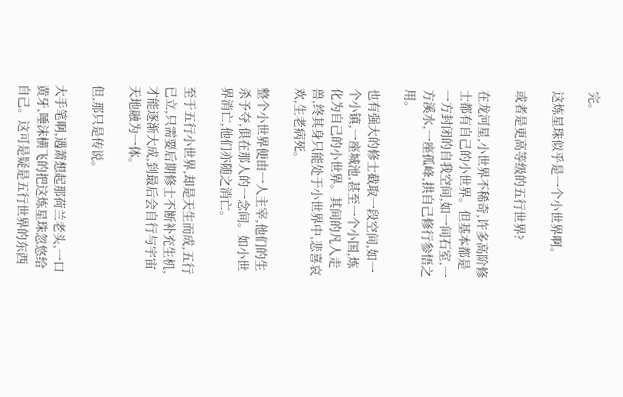完。

这炼星珠似乎是一个小世界啊。

或者是更高等级的五行世界?

在龙河星,小世界不稀奇,许多高阶修士都有自己的小世界。但基本都是一方封闭的自我空间,如一间石室,一方溪水,一座孤峰,拱自己修行参悟之用。

也有强大的修士截取一段空间,如一个小镇,一座城池,甚至一个小国,炼化为自己的小世界。其间的凡人走兽,终其身只能处于小世界中,悲喜哀欢,生老病死。

整个小世界便由一人主宰,他们的生杀予夺,俱在那人的一念间。如小世界消亡,他们亦随之消亡。

至于五行小世界,却是天生而成,五行已立,只需要后期修士不断补充生机,才能逐渐大成,到最后会自行与宇宙天地融为一体。

但,那只是传说。

大手笔啊,遇萧想起那荷兰老头,一口黄牙,唾沫横飞的把这炼星珠忽悠给自己。这可是疑是五行世界的东西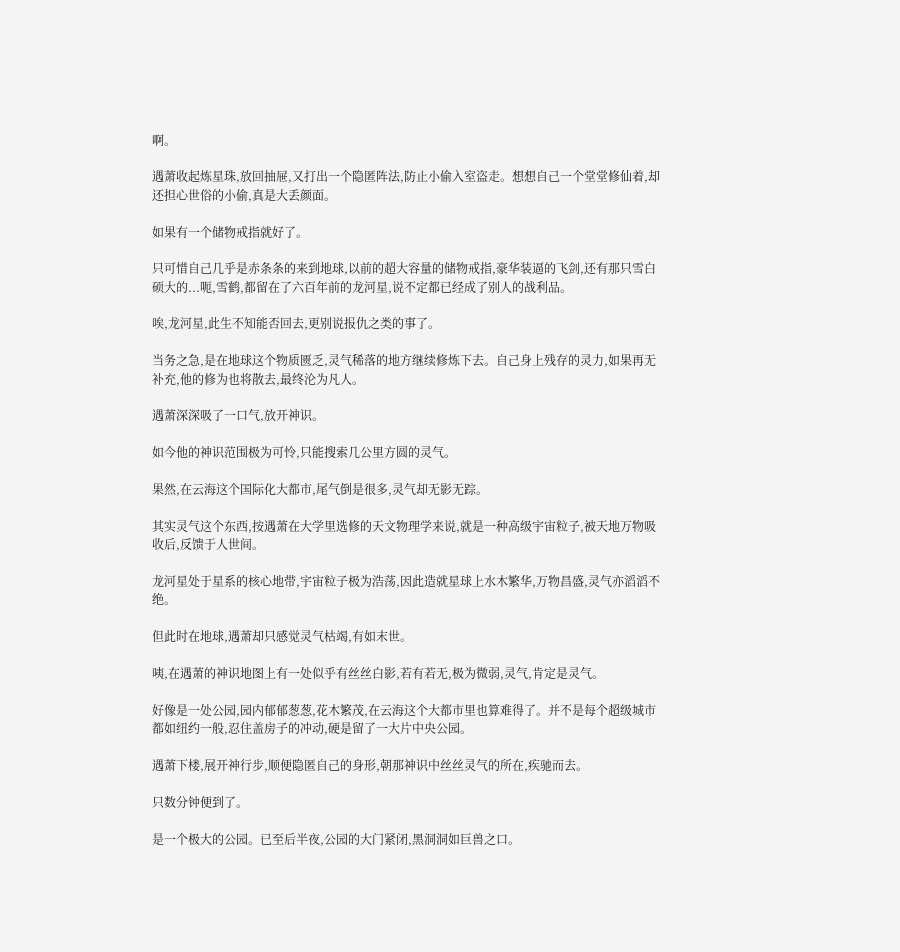啊。

遇萧收起炼星珠,放回抽屉,又打出一个隐匿阵法,防止小偷入室盗走。想想自己一个堂堂修仙着,却还担心世俗的小偷,真是大丢颜面。

如果有一个储物戒指就好了。

只可惜自己几乎是赤条条的来到地球,以前的超大容量的储物戒指,豪华装逼的飞剑,还有那只雪白硕大的...呃,雪鹤,都留在了六百年前的龙河星,说不定都已经成了别人的战利品。

唉,龙河星,此生不知能否回去,更别说报仇之类的事了。

当务之急,是在地球这个物质匮乏,灵气稀落的地方继续修炼下去。自己身上残存的灵力,如果再无补充,他的修为也将散去,最终沦为凡人。

遇萧深深吸了一口气,放开神识。

如今他的神识范围极为可怜,只能搜索几公里方圆的灵气。

果然,在云海这个国际化大都市,尾气倒是很多,灵气却无影无踪。

其实灵气这个东西,按遇萧在大学里选修的天文物理学来说,就是一种高级宇宙粒子,被天地万物吸收后,反馈于人世间。

龙河星处于星系的核心地带,宇宙粒子极为浩荡,因此造就星球上水木繁华,万物昌盛,灵气亦滔滔不绝。

但此时在地球,遇萧却只感觉灵气枯竭,有如末世。

咦,在遇萧的神识地图上有一处似乎有丝丝白影,若有若无,极为微弱,灵气,肯定是灵气。

好像是一处公园,园内郁郁葱葱,花木繁茂,在云海这个大都市里也算难得了。并不是每个超级城市都如纽约一般,忍住盖房子的冲动,硬是留了一大片中央公园。

遇萧下楼,展开神行步,顺便隐匿自己的身形,朝那神识中丝丝灵气的所在,疾驰而去。

只数分钟便到了。

是一个极大的公园。已至后半夜,公园的大门紧闭,黑洞洞如巨兽之口。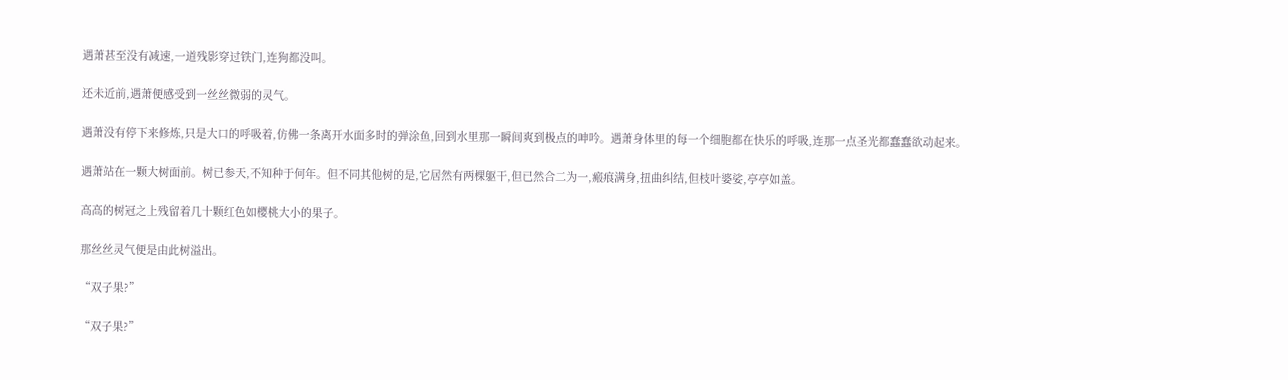遇萧甚至没有减速,一道残影穿过铁门,连狗都没叫。

还未近前,遇萧便感受到一丝丝微弱的灵气。

遇萧没有停下来修炼,只是大口的呼吸着,仿佛一条离开水面多时的弹涂鱼,回到水里那一瞬间爽到极点的呻吟。遇萧身体里的每一个细胞都在快乐的呼吸,连那一点圣光都蠢蠢欲动起来。

遇萧站在一颗大树面前。树已参天,不知种于何年。但不同其他树的是,它居然有两棵躯干,但已然合二为一,瘢痕满身,扭曲纠结,但枝叶婆娑,亭亭如盖。

高高的树冠之上残留着几十颗红色如樱桃大小的果子。

那丝丝灵气便是由此树溢出。

“双子果?”

“双子果?”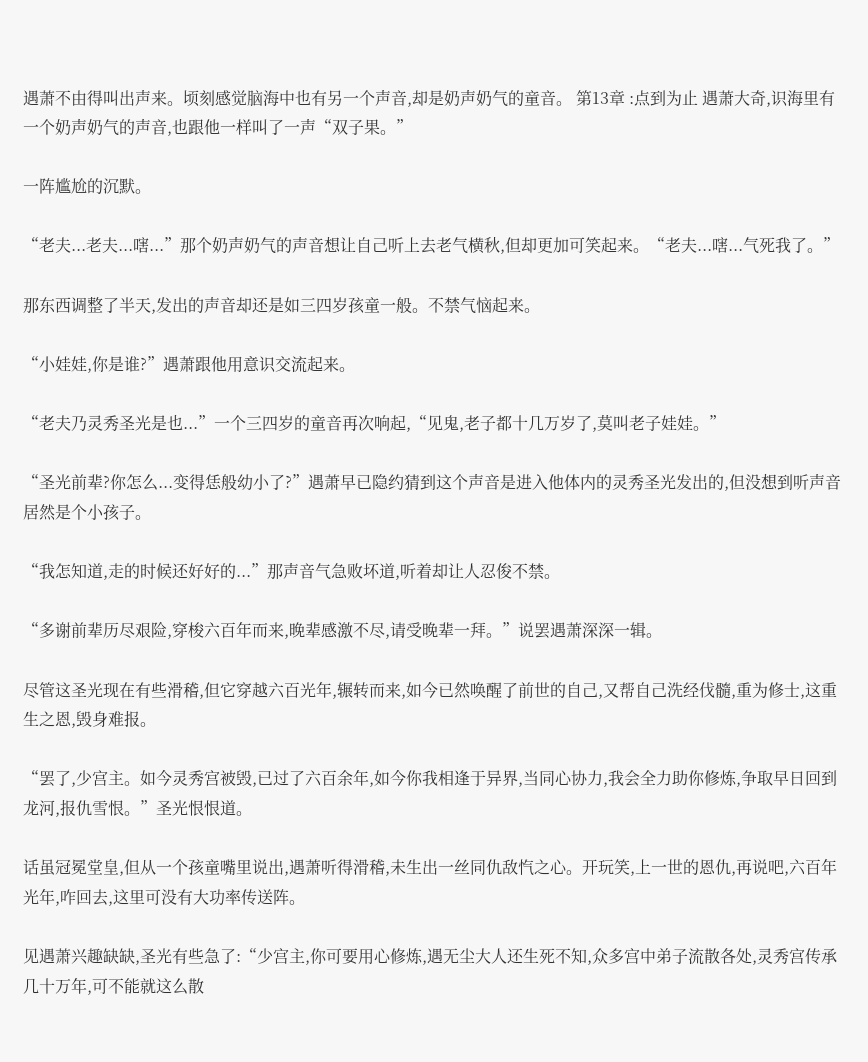遇萧不由得叫出声来。顷刻感觉脑海中也有另一个声音,却是奶声奶气的童音。 第13章 :点到为止 遇萧大奇,识海里有一个奶声奶气的声音,也跟他一样叫了一声“双子果。”

一阵尴尬的沉默。

“老夫...老夫...嗐...”那个奶声奶气的声音想让自己听上去老气横秋,但却更加可笑起来。“老夫...嗐...气死我了。”

那东西调整了半天,发出的声音却还是如三四岁孩童一般。不禁气恼起来。

“小娃娃,你是谁?”遇萧跟他用意识交流起来。

“老夫乃灵秀圣光是也...”一个三四岁的童音再次响起,“见鬼,老子都十几万岁了,莫叫老子娃娃。”

“圣光前辈?你怎么...变得恁般幼小了?”遇萧早已隐约猜到这个声音是进入他体内的灵秀圣光发出的,但没想到听声音居然是个小孩子。

“我怎知道,走的时候还好好的...”那声音气急败坏道,听着却让人忍俊不禁。

“多谢前辈历尽艰险,穿梭六百年而来,晚辈感激不尽,请受晚辈一拜。”说罢遇萧深深一辑。

尽管这圣光现在有些滑稽,但它穿越六百光年,辗转而来,如今已然唤醒了前世的自己,又帮自己洗经伐髓,重为修士,这重生之恩,毁身难报。

“罢了,少宫主。如今灵秀宫被毁,已过了六百余年,如今你我相逢于异界,当同心协力,我会全力助你修炼,争取早日回到龙河,报仇雪恨。”圣光恨恨道。

话虽冠冕堂皇,但从一个孩童嘴里说出,遇萧听得滑稽,未生出一丝同仇敌忾之心。开玩笑,上一世的恩仇,再说吧,六百年光年,咋回去,这里可没有大功率传送阵。

见遇萧兴趣缺缺,圣光有些急了:“少宫主,你可要用心修炼,遇无尘大人还生死不知,众多宫中弟子流散各处,灵秀宫传承几十万年,可不能就这么散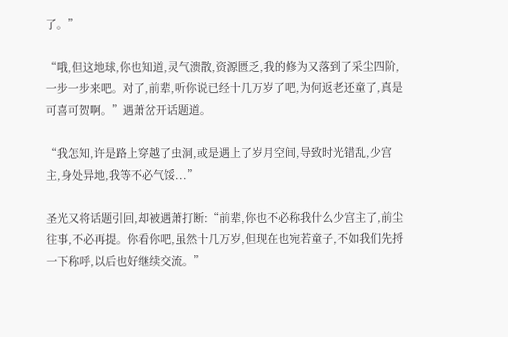了。”

“哦,但这地球,你也知道,灵气溃散,资源匮乏,我的修为又落到了采尘四阶,一步一步来吧。对了,前辈,听你说已经十几万岁了吧,为何返老还童了,真是可喜可贺啊。”遇萧岔开话题道。

“我怎知,许是路上穿越了虫洞,或是遇上了岁月空间,导致时光错乱,少宫主,身处异地,我等不必气馁...”

圣光又将话题引回,却被遇萧打断:“前辈,你也不必称我什么少宫主了,前尘往事,不必再提。你看你吧,虽然十几万岁,但现在也宛若童子,不如我们先捋一下称呼,以后也好继续交流。”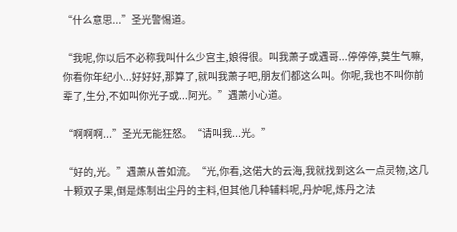“什么意思...”圣光警惕道。

“我呢,你以后不必称我叫什么少宫主,娘得很。叫我萧子或遇哥...停停停,莫生气嘛,你看你年纪小...好好好,那算了,就叫我萧子吧,朋友们都这么叫。你呢,我也不叫你前辈了,生分,不如叫你光子或...阿光。”遇萧小心道。

“啊啊啊...”圣光无能狂怒。“请叫我...光。”

“好的,光。”遇萧从善如流。“光,你看,这偌大的云海,我就找到这么一点灵物,这几十颗双子果,倒是炼制出尘丹的主料,但其他几种辅料呢,丹炉呢,炼丹之法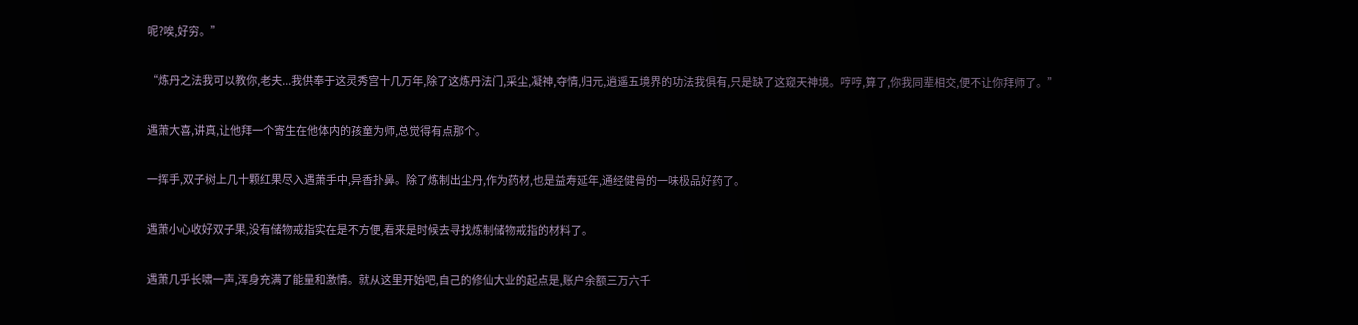呢?唉,好穷。”

“炼丹之法我可以教你,老夫...我供奉于这灵秀宫十几万年,除了这炼丹法门,采尘,凝神,夺情,归元,逍遥五境界的功法我俱有,只是缺了这窥天神境。哼哼,算了,你我同辈相交,便不让你拜师了。”

遇萧大喜,讲真,让他拜一个寄生在他体内的孩童为师,总觉得有点那个。

一挥手,双子树上几十颗红果尽入遇萧手中,异香扑鼻。除了炼制出尘丹,作为药材,也是益寿延年,通经健骨的一味极品好药了。

遇萧小心收好双子果,没有储物戒指实在是不方便,看来是时候去寻找炼制储物戒指的材料了。

遇萧几乎长啸一声,浑身充满了能量和激情。就从这里开始吧,自己的修仙大业的起点是,账户余额三万六千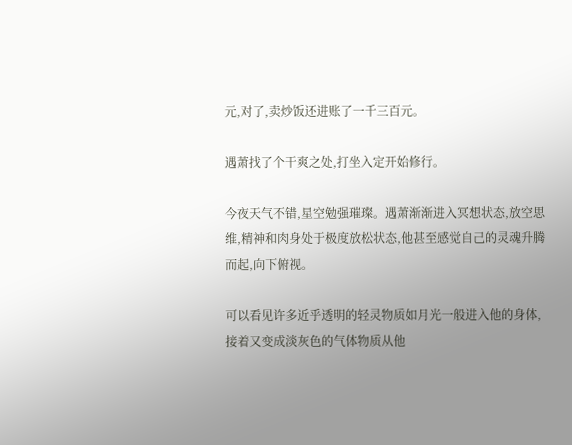元,对了,卖炒饭还进账了一千三百元。

遇萧找了个干爽之处,打坐入定开始修行。

今夜天气不错,星空勉强璀璨。遇萧渐渐进入冥想状态,放空思维,精神和肉身处于极度放松状态,他甚至感觉自己的灵魂升腾而起,向下俯视。

可以看见许多近乎透明的轻灵物质如月光一般进入他的身体,接着又变成淡灰色的气体物质从他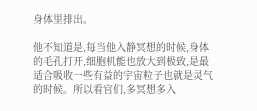身体里排出。

他不知道是,每当他入静冥想的时候,身体的毛孔打开,细胞机能也放大到极致,是最适合吸收一些有益的宇宙粒子也就是灵气的时候。所以看官们,多冥想多入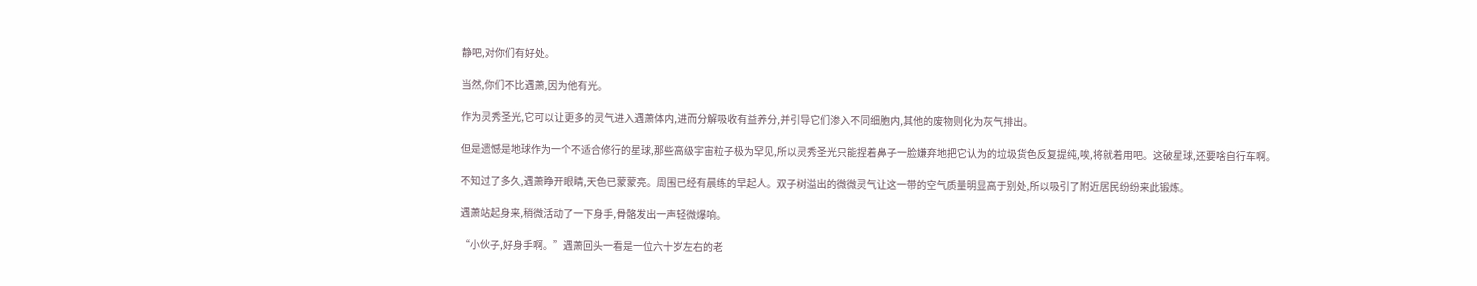静吧,对你们有好处。

当然,你们不比遇萧,因为他有光。

作为灵秀圣光,它可以让更多的灵气进入遇萧体内,进而分解吸收有益养分,并引导它们渗入不同细胞内,其他的废物则化为灰气排出。

但是遗憾是地球作为一个不适合修行的星球,那些高级宇宙粒子极为罕见,所以灵秀圣光只能捏着鼻子一脸嫌弃地把它认为的垃圾货色反复提纯,唉,将就着用吧。这破星球,还要啥自行车啊。

不知过了多久,遇萧睁开眼睛,天色已蒙蒙亮。周围已经有晨练的早起人。双子树溢出的微微灵气让这一带的空气质量明显高于别处,所以吸引了附近居民纷纷来此锻炼。

遇萧站起身来,稍微活动了一下身手,骨骼发出一声轻微爆响。

“小伙子,好身手啊。”遇萧回头一看是一位六十岁左右的老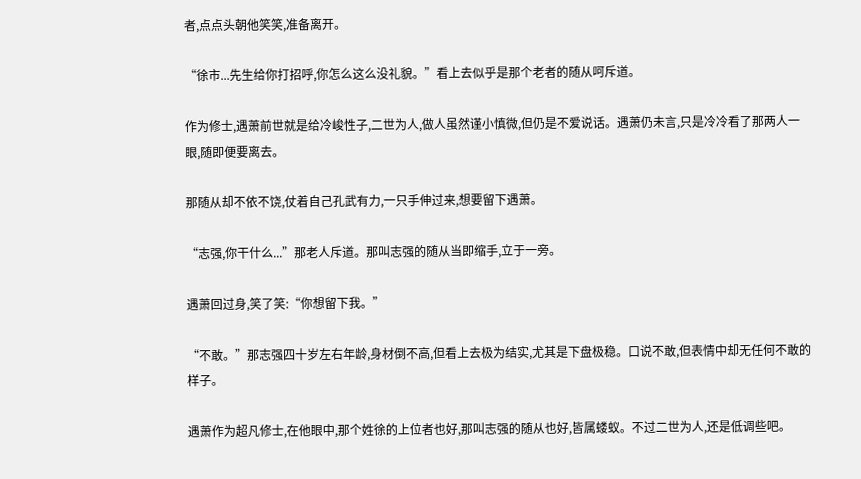者,点点头朝他笑笑,准备离开。

“徐市...先生给你打招呼,你怎么这么没礼貌。”看上去似乎是那个老者的随从呵斥道。

作为修士,遇萧前世就是给冷峻性子,二世为人,做人虽然谨小慎微,但仍是不爱说话。遇萧仍未言,只是冷冷看了那两人一眼,随即便要离去。

那随从却不依不饶,仗着自己孔武有力,一只手伸过来,想要留下遇萧。

“志强,你干什么...”那老人斥道。那叫志强的随从当即缩手,立于一旁。

遇萧回过身,笑了笑:“你想留下我。”

“不敢。”那志强四十岁左右年龄,身材倒不高,但看上去极为结实,尤其是下盘极稳。口说不敢,但表情中却无任何不敢的样子。

遇萧作为超凡修士,在他眼中,那个姓徐的上位者也好,那叫志强的随从也好,皆属蝼蚁。不过二世为人,还是低调些吧。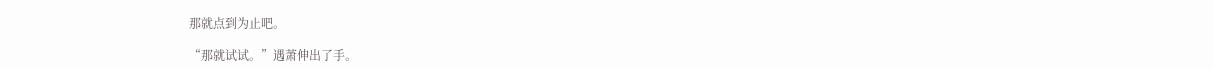那就点到为止吧。

“那就试试。”遇萧伸出了手。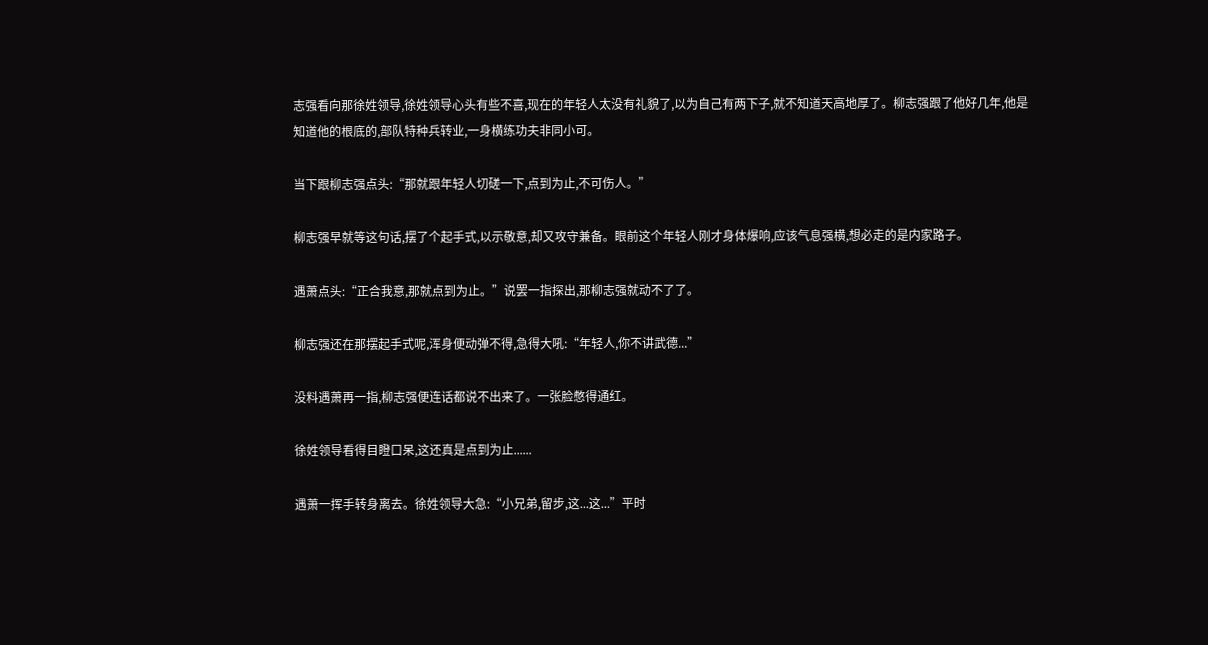志强看向那徐姓领导,徐姓领导心头有些不喜,现在的年轻人太没有礼貌了,以为自己有两下子,就不知道天高地厚了。柳志强跟了他好几年,他是知道他的根底的,部队特种兵转业,一身横练功夫非同小可。

当下跟柳志强点头:“那就跟年轻人切磋一下,点到为止,不可伤人。”

柳志强早就等这句话,摆了个起手式,以示敬意,却又攻守兼备。眼前这个年轻人刚才身体爆响,应该气息强横,想必走的是内家路子。

遇萧点头:“正合我意,那就点到为止。”说罢一指探出,那柳志强就动不了了。

柳志强还在那摆起手式呢,浑身便动弹不得,急得大吼:“年轻人,你不讲武德...”

没料遇萧再一指,柳志强便连话都说不出来了。一张脸憋得通红。

徐姓领导看得目瞪口呆,这还真是点到为止......

遇萧一挥手转身离去。徐姓领导大急:“小兄弟,留步,这...这...”平时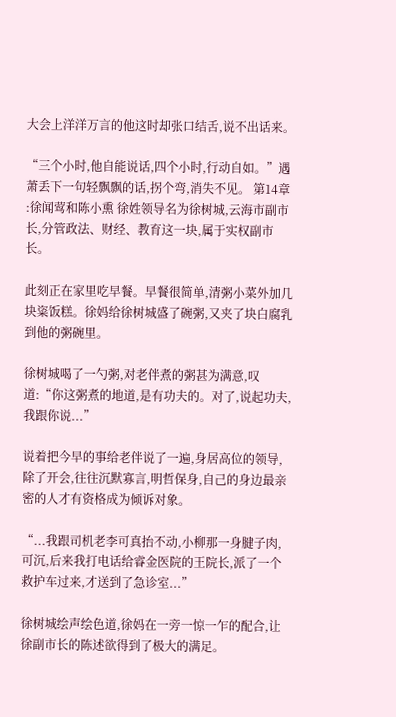大会上洋洋万言的他这时却张口结舌,说不出话来。

“三个小时,他自能说话,四个小时,行动自如。”遇萧丢下一句轻飘飘的话,拐个弯,消失不见。 第14章 :徐闻莺和陈小熏 徐姓领导名为徐树城,云海市副市长,分管政法、财经、教育这一块,属于实权副市长。

此刻正在家里吃早餐。早餐很简单,清粥小菜外加几块粢饭糕。徐妈给徐树城盛了碗粥,又夹了块白腐乳到他的粥碗里。

徐树城喝了一勺粥,对老伴煮的粥甚为满意,叹道:“你这粥煮的地道,是有功夫的。对了,说起功夫,我跟你说...”

说着把今早的事给老伴说了一遍,身居高位的领导,除了开会,往往沉默寡言,明哲保身,自己的身边最亲密的人才有资格成为倾诉对象。

“...我跟司机老李可真抬不动,小柳那一身腱子肉,可沉,后来我打电话给睿金医院的王院长,派了一个救护车过来,才送到了急诊室...”

徐树城绘声绘色道,徐妈在一旁一惊一乍的配合,让徐副市长的陈述欲得到了极大的满足。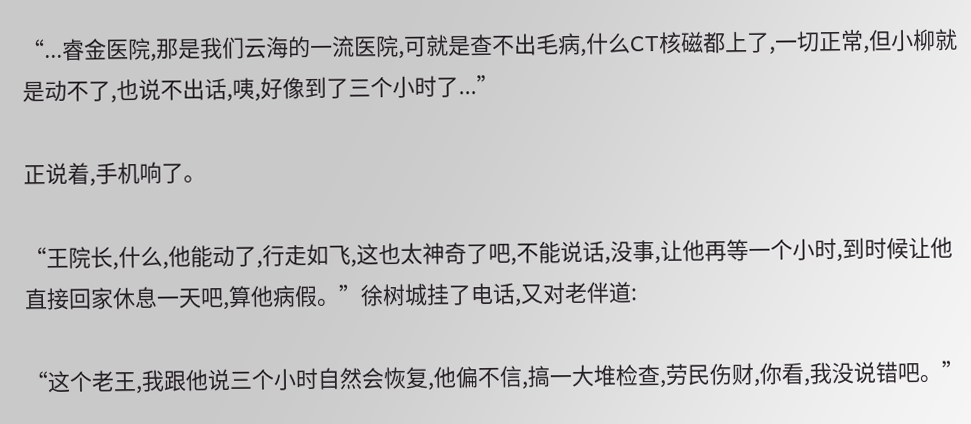“...睿金医院,那是我们云海的一流医院,可就是查不出毛病,什么CT核磁都上了,一切正常,但小柳就是动不了,也说不出话,咦,好像到了三个小时了...”

正说着,手机响了。

“王院长,什么,他能动了,行走如飞,这也太神奇了吧,不能说话,没事,让他再等一个小时,到时候让他直接回家休息一天吧,算他病假。”徐树城挂了电话,又对老伴道:

“这个老王,我跟他说三个小时自然会恢复,他偏不信,搞一大堆检查,劳民伤财,你看,我没说错吧。”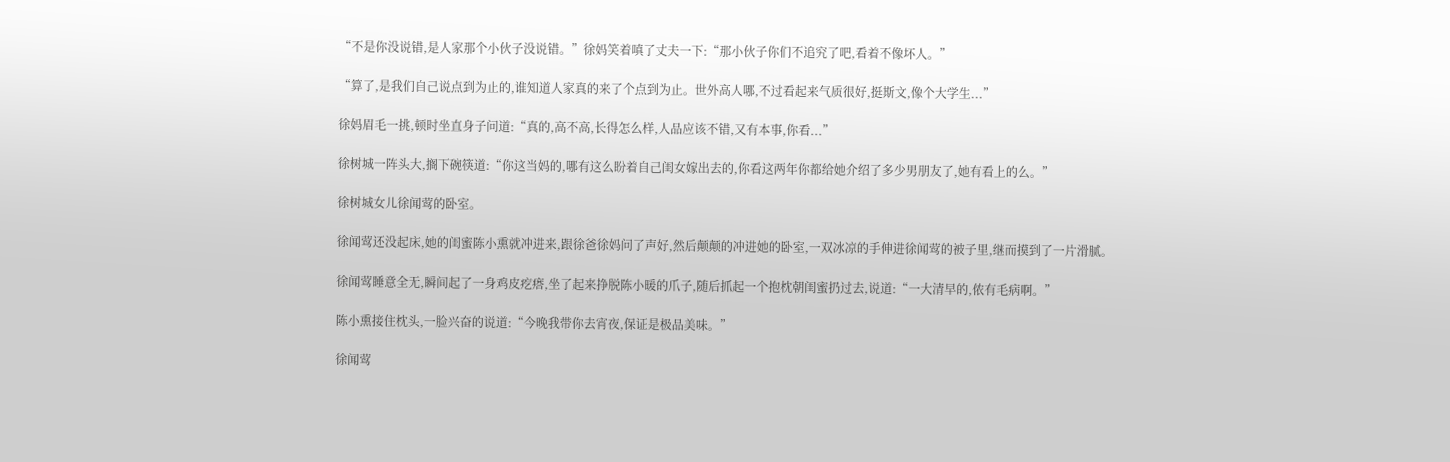“不是你没说错,是人家那个小伙子没说错。”徐妈笑着嗔了丈夫一下:“那小伙子你们不追究了吧,看着不像坏人。”

“算了,是我们自己说点到为止的,谁知道人家真的来了个点到为止。世外高人哪,不过看起来气质很好,挺斯文,像个大学生...”

徐妈眉毛一挑,顿时坐直身子问道:“真的,高不高,长得怎么样,人品应该不错,又有本事,你看...”

徐树城一阵头大,搁下碗筷道:“你这当妈的,哪有这么盼着自己闺女嫁出去的,你看这两年你都给她介绍了多少男朋友了,她有看上的么。”

徐树城女儿徐闻莺的卧室。

徐闻莺还没起床,她的闺蜜陈小熏就冲进来,跟徐爸徐妈问了声好,然后颠颠的冲进她的卧室,一双冰凉的手伸进徐闻莺的被子里,继而摸到了一片滑腻。

徐闻莺睡意全无,瞬间起了一身鸡皮疙瘩,坐了起来挣脱陈小暖的爪子,随后抓起一个抱枕朝闺蜜扔过去,说道:“一大清早的,侬有毛病啊。”

陈小熏接住枕头,一脸兴奋的说道:“今晚我带你去宵夜,保证是极品美味。”

徐闻莺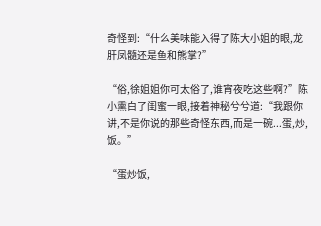奇怪到:“什么美味能入得了陈大小姐的眼,龙肝凤髓还是鱼和熊掌?”

“俗,徐姐姐你可太俗了,谁宵夜吃这些啊?”陈小熏白了闺蜜一眼,接着神秘兮兮道:“我跟你讲,不是你说的那些奇怪东西,而是一碗...蛋,炒,饭。”

“蛋炒饭,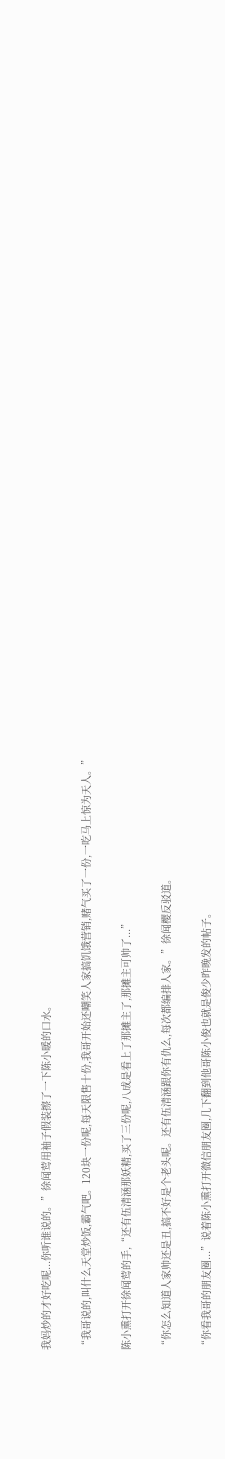我妈炒的才好吃呢...你听谁说的。”徐闻莺用袖子假装擦了一下陈小暖的口水。

“我哥说的,叫什么天堂炒饭,霸气吧。120块一份呢,每天限售十份,我哥开始还嘲笑人家搞饥饿营销,赌气买了一份,一吃马上惊为天人。”

陈小熏打开徐闻莺的手,“还有伍清涵那妖精,买了三份呢,八成是看上了那摊主了,那摊主可帅了...”

“你怎么知道人家帅还是丑,搞不好是个老头呢。还有伍清涵跟你有仇么,每次都编排人家。”徐闻樱反驳道。

“你看我哥的朋友圈...”说着陈小熏打开微信朋友圈,几下翻到他哥陈小俊也就是俊少昨晚发的帖子。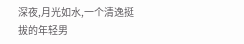深夜,月光如水,一个清逸挺拔的年轻男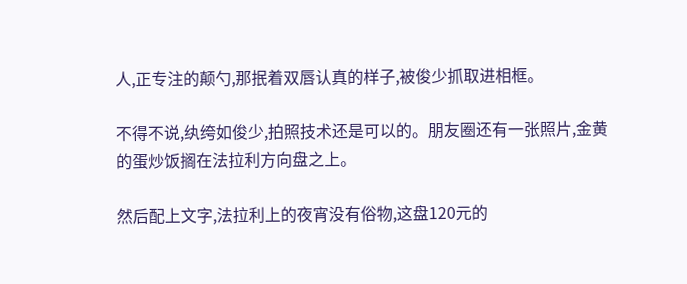人,正专注的颠勺,那抿着双唇认真的样子,被俊少抓取进相框。

不得不说,纨绔如俊少,拍照技术还是可以的。朋友圈还有一张照片,金黄的蛋炒饭搁在法拉利方向盘之上。

然后配上文字,法拉利上的夜宵没有俗物,这盘120元的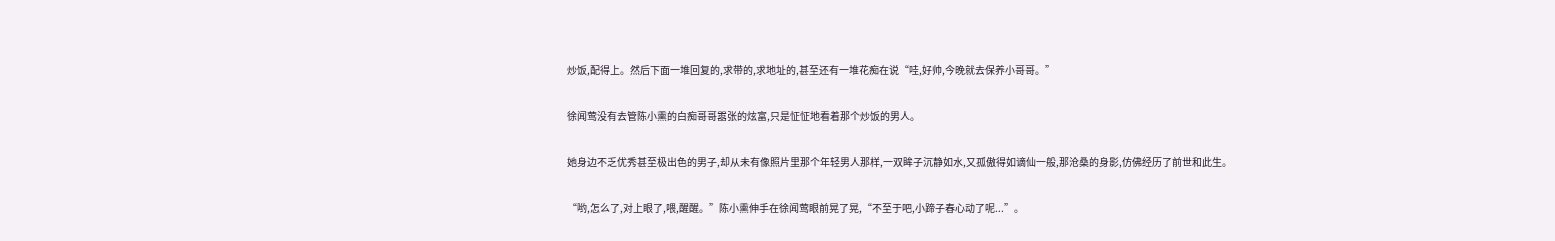炒饭,配得上。然后下面一堆回复的,求带的,求地址的,甚至还有一堆花痴在说“哇,好帅,今晚就去保养小哥哥。”

徐闻莺没有去管陈小熏的白痴哥哥嚣张的炫富,只是怔怔地看着那个炒饭的男人。

她身边不乏优秀甚至极出色的男子,却从未有像照片里那个年轻男人那样,一双眸子沉静如水,又孤傲得如谪仙一般,那沧桑的身影,仿佛经历了前世和此生。

“哟,怎么了,对上眼了,喂,醒醒。”陈小熏伸手在徐闻莺眼前晃了晃,“不至于吧,小蹄子春心动了呢...”。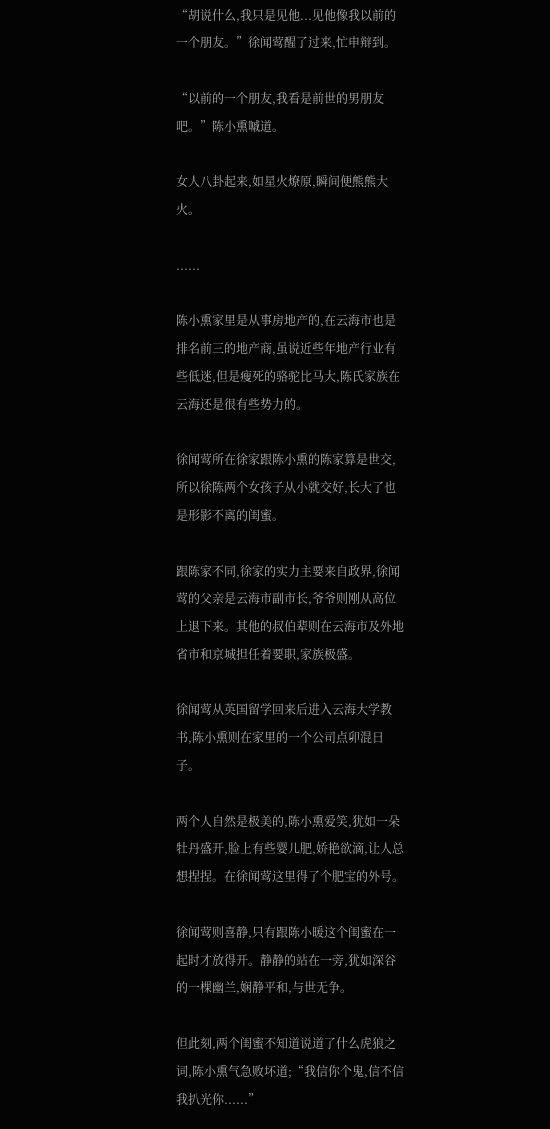“胡说什么,我只是见他...见他像我以前的一个朋友。”徐闻莺醒了过来,忙申辩到。

“以前的一个朋友,我看是前世的男朋友吧。”陈小熏嘁道。

女人八卦起来,如星火燎原,瞬间便熊熊大火。

......

陈小熏家里是从事房地产的,在云海市也是排名前三的地产商,虽说近些年地产行业有些低迷,但是瘦死的骆驼比马大,陈氏家族在云海还是很有些势力的。

徐闻莺所在徐家跟陈小熏的陈家算是世交,所以徐陈两个女孩子从小就交好,长大了也是形影不离的闺蜜。

跟陈家不同,徐家的实力主要来自政界,徐闻莺的父亲是云海市副市长,爷爷则刚从高位上退下来。其他的叔伯辈则在云海市及外地省市和京城担任着要职,家族极盛。

徐闻莺从英国留学回来后进入云海大学教书,陈小熏则在家里的一个公司点卯混日子。

两个人自然是极美的,陈小熏爱笑,犹如一朵牡丹盛开,脸上有些婴儿肥,娇艳欲滴,让人总想捏捏。在徐闻莺这里得了个肥宝的外号。

徐闻莺则喜静,只有跟陈小暖这个闺蜜在一起时才放得开。静静的站在一旁,犹如深谷的一棵幽兰,娴静平和,与世无争。

但此刻,两个闺蜜不知道说道了什么虎狼之词,陈小熏气急败坏道;“我信你个鬼,信不信我扒光你......”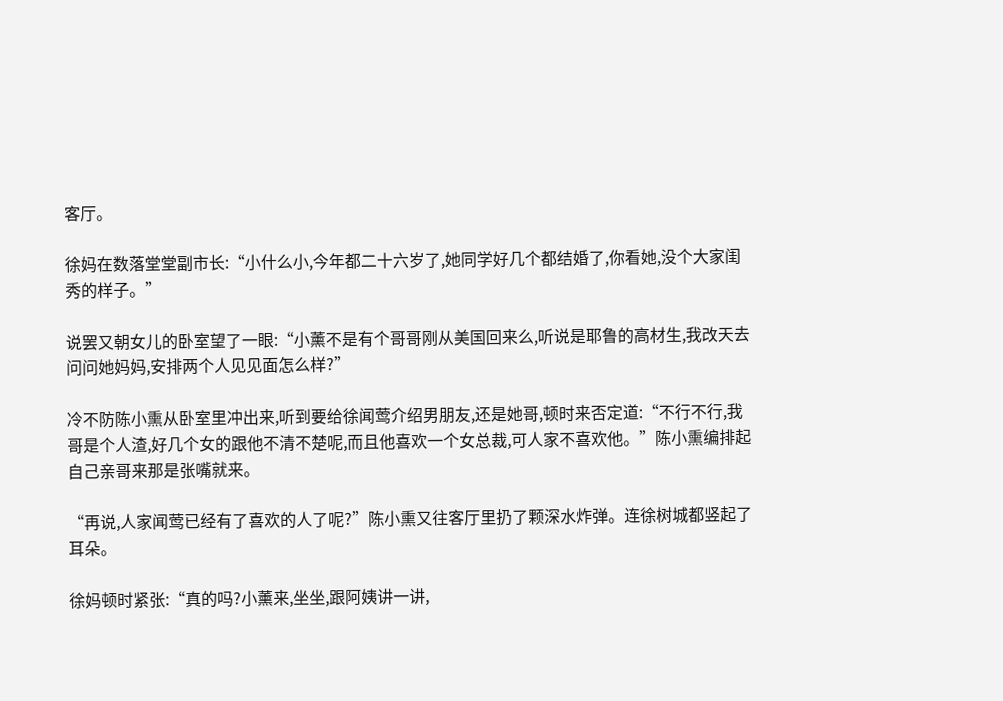客厅。

徐妈在数落堂堂副市长:“小什么小,今年都二十六岁了,她同学好几个都结婚了,你看她,没个大家闺秀的样子。”

说罢又朝女儿的卧室望了一眼:“小薰不是有个哥哥刚从美国回来么,听说是耶鲁的高材生,我改天去问问她妈妈,安排两个人见见面怎么样?”

冷不防陈小熏从卧室里冲出来,听到要给徐闻莺介绍男朋友,还是她哥,顿时来否定道:“不行不行,我哥是个人渣,好几个女的跟他不清不楚呢,而且他喜欢一个女总裁,可人家不喜欢他。”陈小熏编排起自己亲哥来那是张嘴就来。

“再说,人家闻莺已经有了喜欢的人了呢?”陈小熏又往客厅里扔了颗深水炸弹。连徐树城都竖起了耳朵。

徐妈顿时紧张:“真的吗?小薰来,坐坐,跟阿姨讲一讲,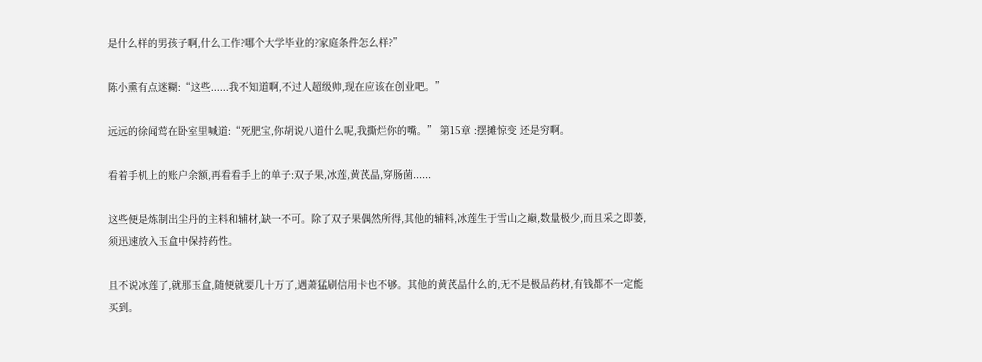是什么样的男孩子啊,什么工作?哪个大学毕业的?家庭条件怎么样?”

陈小熏有点迷糊:“这些......我不知道啊,不过人超级帅,现在应该在创业吧。”

远远的徐闻莺在卧室里喊道:“死肥宝,你胡说八道什么呢,我撕烂你的嘴。” 第15章 :摆摊惊变 还是穷啊。

看着手机上的账户余额,再看看手上的单子:双子果,冰莲,黄芪晶,穿肠菌......

这些便是炼制出尘丹的主料和辅材,缺一不可。除了双子果偶然所得,其他的辅料,冰莲生于雪山之巅,数量极少,而且采之即萎,须迅速放入玉盒中保持药性。

且不说冰莲了,就那玉盒,随便就要几十万了,遇萧猛刷信用卡也不够。其他的黄芪晶什么的,无不是极品药材,有钱都不一定能买到。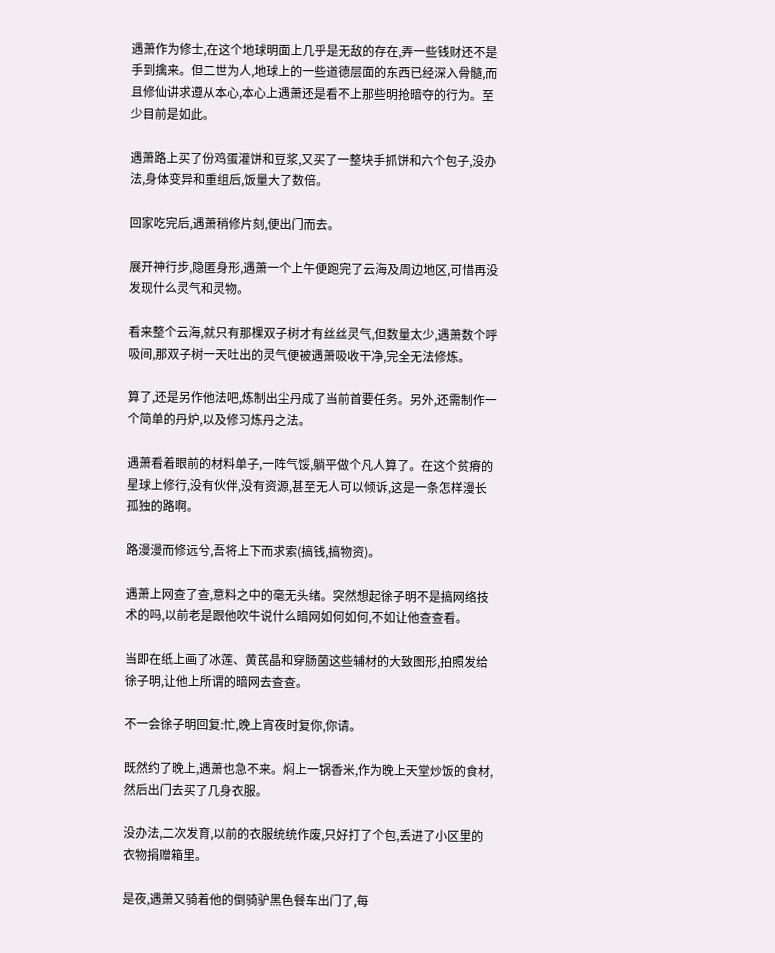遇萧作为修士,在这个地球明面上几乎是无敌的存在,弄一些钱财还不是手到擒来。但二世为人,地球上的一些道德层面的东西已经深入骨髓,而且修仙讲求遵从本心,本心上遇萧还是看不上那些明抢暗夺的行为。至少目前是如此。

遇萧路上买了份鸡蛋灌饼和豆浆,又买了一整块手抓饼和六个包子,没办法,身体变异和重组后,饭量大了数倍。

回家吃完后,遇萧稍修片刻,便出门而去。

展开神行步,隐匿身形,遇萧一个上午便跑完了云海及周边地区,可惜再没发现什么灵气和灵物。

看来整个云海,就只有那棵双子树才有丝丝灵气,但数量太少,遇萧数个呼吸间,那双子树一天吐出的灵气便被遇萧吸收干净,完全无法修炼。

算了,还是另作他法吧,炼制出尘丹成了当前首要任务。另外,还需制作一个简单的丹炉,以及修习炼丹之法。

遇萧看着眼前的材料单子,一阵气馁,躺平做个凡人算了。在这个贫瘠的星球上修行,没有伙伴,没有资源,甚至无人可以倾诉,这是一条怎样漫长孤独的路啊。

路漫漫而修远兮,吾将上下而求索(搞钱,搞物资)。

遇萧上网查了查,意料之中的毫无头绪。突然想起徐子明不是搞网络技术的吗,以前老是跟他吹牛说什么暗网如何如何,不如让他查查看。

当即在纸上画了冰莲、黄芪晶和穿肠菌这些辅材的大致图形,拍照发给徐子明,让他上所谓的暗网去查查。

不一会徐子明回复:忙,晚上宵夜时复你,你请。

既然约了晚上,遇萧也急不来。焖上一锅香米,作为晚上天堂炒饭的食材,然后出门去买了几身衣服。

没办法,二次发育,以前的衣服统统作废,只好打了个包,丢进了小区里的衣物捐赠箱里。

是夜,遇萧又骑着他的倒骑驴黑色餐车出门了,每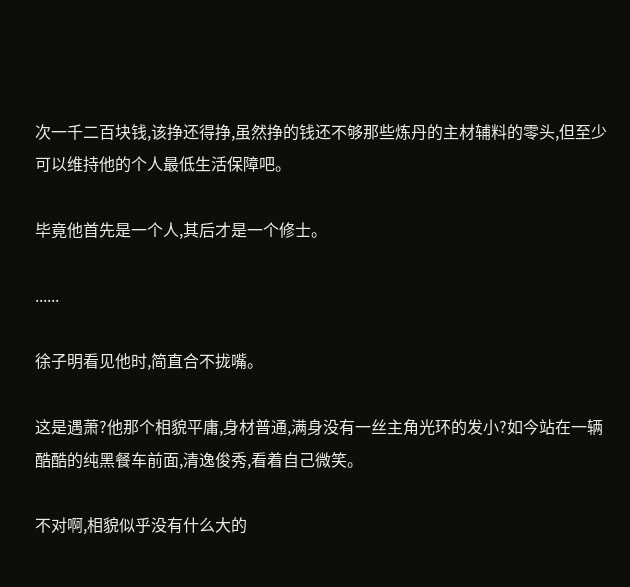次一千二百块钱,该挣还得挣,虽然挣的钱还不够那些炼丹的主材辅料的零头,但至少可以维持他的个人最低生活保障吧。

毕竟他首先是一个人,其后才是一个修士。

......

徐子明看见他时,简直合不拢嘴。

这是遇萧?他那个相貌平庸,身材普通,满身没有一丝主角光环的发小?如今站在一辆酷酷的纯黑餐车前面,清逸俊秀,看着自己微笑。

不对啊,相貌似乎没有什么大的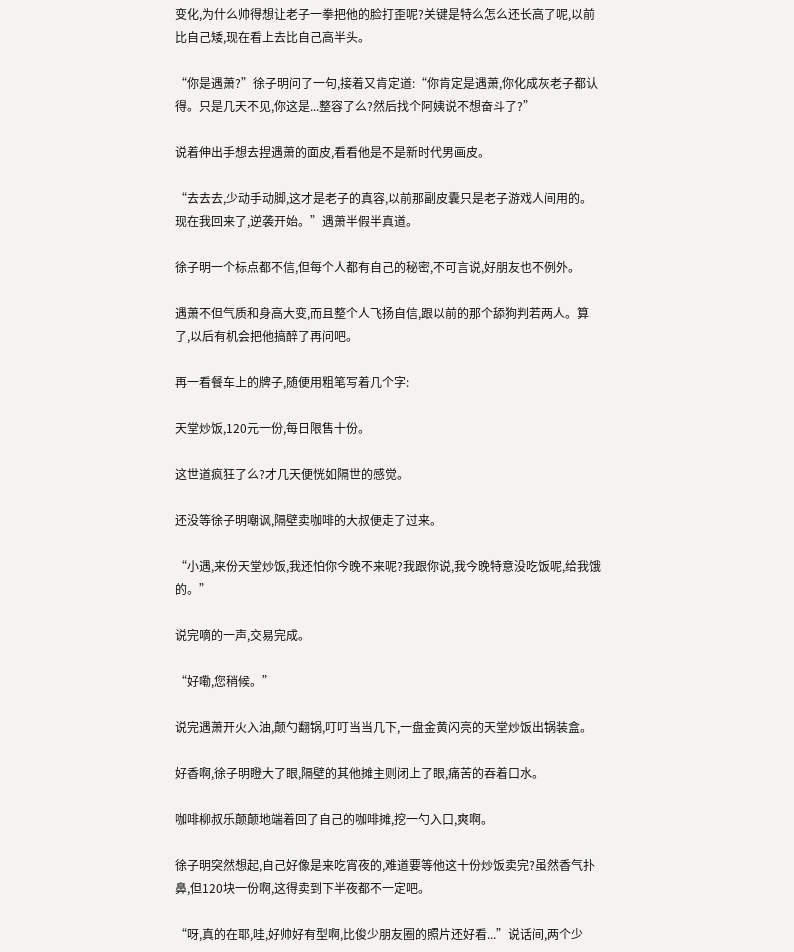变化,为什么帅得想让老子一拳把他的脸打歪呢?关键是特么怎么还长高了呢,以前比自己矮,现在看上去比自己高半头。

“你是遇萧?”徐子明问了一句,接着又肯定道:“你肯定是遇萧,你化成灰老子都认得。只是几天不见,你这是...整容了么?然后找个阿姨说不想奋斗了?”

说着伸出手想去捏遇萧的面皮,看看他是不是新时代男画皮。

“去去去,少动手动脚,这才是老子的真容,以前那副皮囊只是老子游戏人间用的。现在我回来了,逆袭开始。”遇萧半假半真道。

徐子明一个标点都不信,但每个人都有自己的秘密,不可言说,好朋友也不例外。

遇萧不但气质和身高大变,而且整个人飞扬自信,跟以前的那个舔狗判若两人。算了,以后有机会把他搞醉了再问吧。

再一看餐车上的牌子,随便用粗笔写着几个字:

天堂炒饭,120元一份,每日限售十份。

这世道疯狂了么?才几天便恍如隔世的感觉。

还没等徐子明嘲讽,隔壁卖咖啡的大叔便走了过来。

“小遇,来份天堂炒饭,我还怕你今晚不来呢?我跟你说,我今晚特意没吃饭呢,给我饿的。”

说完嘀的一声,交易完成。

“好嘞,您稍候。”

说完遇萧开火入油,颠勺翻锅,叮叮当当几下,一盘金黄闪亮的天堂炒饭出锅装盒。

好香啊,徐子明瞪大了眼,隔壁的其他摊主则闭上了眼,痛苦的吞着口水。

咖啡柳叔乐颠颠地端着回了自己的咖啡摊,挖一勺入口,爽啊。

徐子明突然想起,自己好像是来吃宵夜的,难道要等他这十份炒饭卖完?虽然香气扑鼻,但120块一份啊,这得卖到下半夜都不一定吧。

“呀,真的在耶,哇,好帅好有型啊,比俊少朋友圈的照片还好看...”说话间,两个少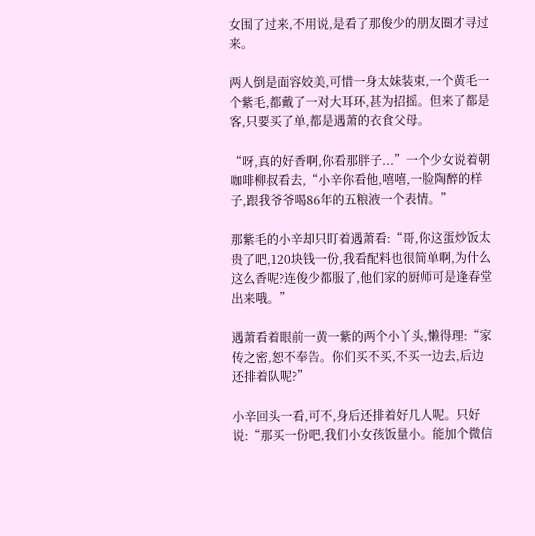女围了过来,不用说,是看了那俊少的朋友圈才寻过来。

两人倒是面容姣美,可惜一身太妹装束,一个黄毛一个紫毛,都戴了一对大耳环,甚为招摇。但来了都是客,只要买了单,都是遇萧的衣食父母。

“呀,真的好香啊,你看那胖子...”一个少女说着朝咖啡柳叔看去,“小辛你看他,嘻嘻,一脸陶醉的样子,跟我爷爷喝86年的五粮液一个表情。”

那紫毛的小辛却只盯着遇萧看:“哥,你这蛋炒饭太贵了吧,120块钱一份,我看配料也很简单啊,为什么这么香呢?连俊少都服了,他们家的厨师可是逢春堂出来哦。”

遇萧看着眼前一黄一紫的两个小丫头,懒得理:“家传之密,恕不奉告。你们买不买,不买一边去,后边还排着队呢?”

小辛回头一看,可不,身后还排着好几人呢。只好说:“那买一份吧,我们小女孩饭量小。能加个微信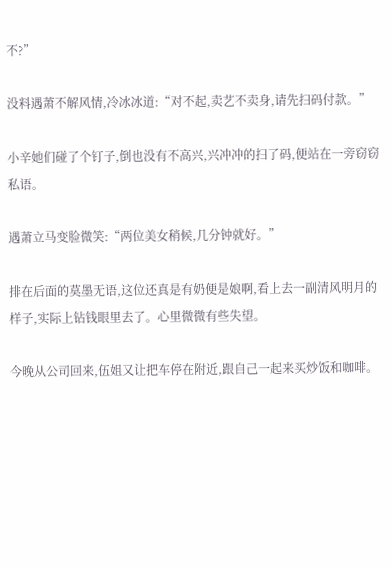不?”

没料遇萧不解风情,冷冰冰道:“对不起,卖艺不卖身,请先扫码付款。”

小辛她们碰了个钉子,倒也没有不高兴,兴冲冲的扫了码,便站在一旁窃窃私语。

遇萧立马变脸微笑:“两位美女稍候,几分钟就好。”

排在后面的莫墨无语,这位还真是有奶便是娘啊,看上去一副清风明月的样子,实际上钻钱眼里去了。心里微微有些失望。

今晚从公司回来,伍姐又让把车停在附近,跟自己一起来买炒饭和咖啡。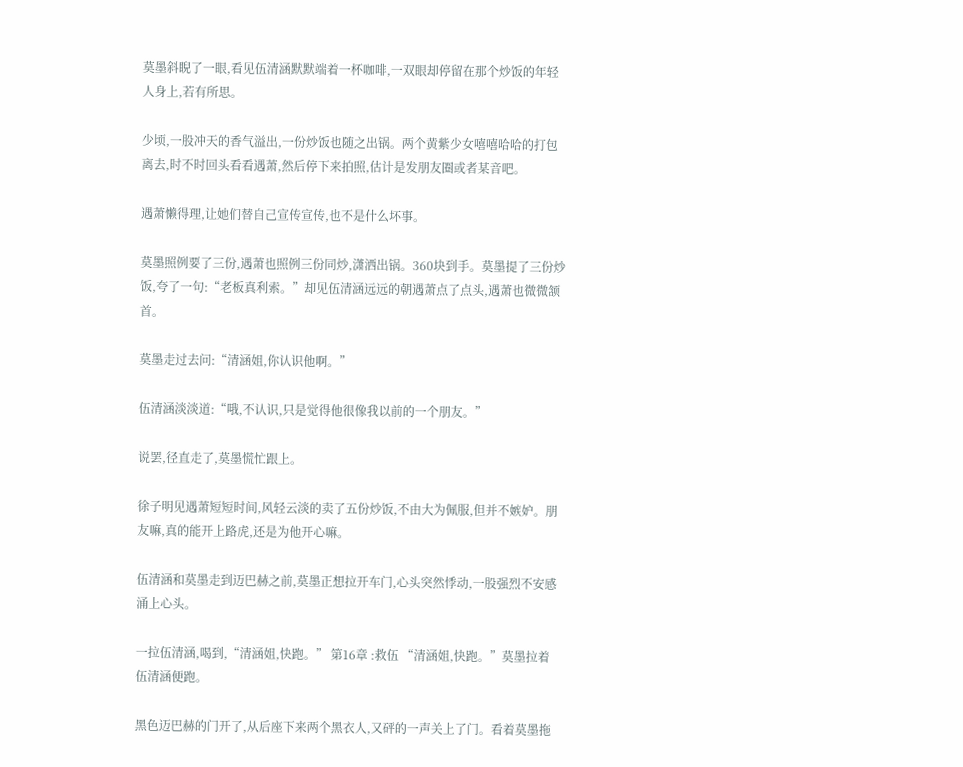莫墨斜睨了一眼,看见伍清涵默默端着一杯咖啡,一双眼却停留在那个炒饭的年轻人身上,若有所思。

少顷,一股冲天的香气溢出,一份炒饭也随之出锅。两个黄紫少女嘻嘻哈哈的打包离去,时不时回头看看遇萧,然后停下来拍照,估计是发朋友圈或者某音吧。

遇萧懒得理,让她们替自己宣传宣传,也不是什么坏事。

莫墨照例要了三份,遇萧也照例三份同炒,潇洒出锅。360块到手。莫墨提了三份炒饭,夸了一句:“老板真利索。”却见伍清涵远远的朝遇萧点了点头,遇萧也微微颔首。

莫墨走过去问:“清涵姐,你认识他啊。”

伍清涵淡淡道:“哦,不认识,只是觉得他很像我以前的一个朋友。”

说罢,径直走了,莫墨慌忙跟上。

徐子明见遇萧短短时间,风轻云淡的卖了五份炒饭,不由大为佩服,但并不嫉妒。朋友嘛,真的能开上路虎,还是为他开心嘛。

伍清涵和莫墨走到迈巴赫之前,莫墨正想拉开车门,心头突然悸动,一股强烈不安感涌上心头。

一拉伍清涵,喝到,“清涵姐,快跑。” 第16章 :救伍 “清涵姐,快跑。”莫墨拉着伍清涵便跑。

黑色迈巴赫的门开了,从后座下来两个黑衣人,又砰的一声关上了门。看着莫墨拖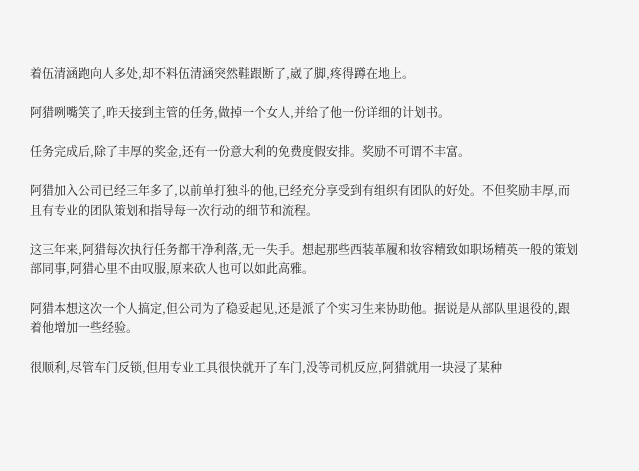着伍清涵跑向人多处,却不料伍清涵突然鞋跟断了,崴了脚,疼得蹲在地上。

阿猎咧嘴笑了,昨天接到主管的任务,做掉一个女人,并给了他一份详细的计划书。

任务完成后,除了丰厚的奖金,还有一份意大利的免费度假安排。奖励不可谓不丰富。

阿猎加入公司已经三年多了,以前单打独斗的他,已经充分享受到有组织有团队的好处。不但奖励丰厚,而且有专业的团队策划和指导每一次行动的细节和流程。

这三年来,阿猎每次执行任务都干净利落,无一失手。想起那些西装革履和妆容精致如职场精英一般的策划部同事,阿猎心里不由叹服,原来砍人也可以如此高雅。

阿猎本想这次一个人搞定,但公司为了稳妥起见,还是派了个实习生来协助他。据说是从部队里退役的,跟着他增加一些经验。

很顺利,尽管车门反锁,但用专业工具很快就开了车门,没等司机反应,阿猎就用一块浸了某种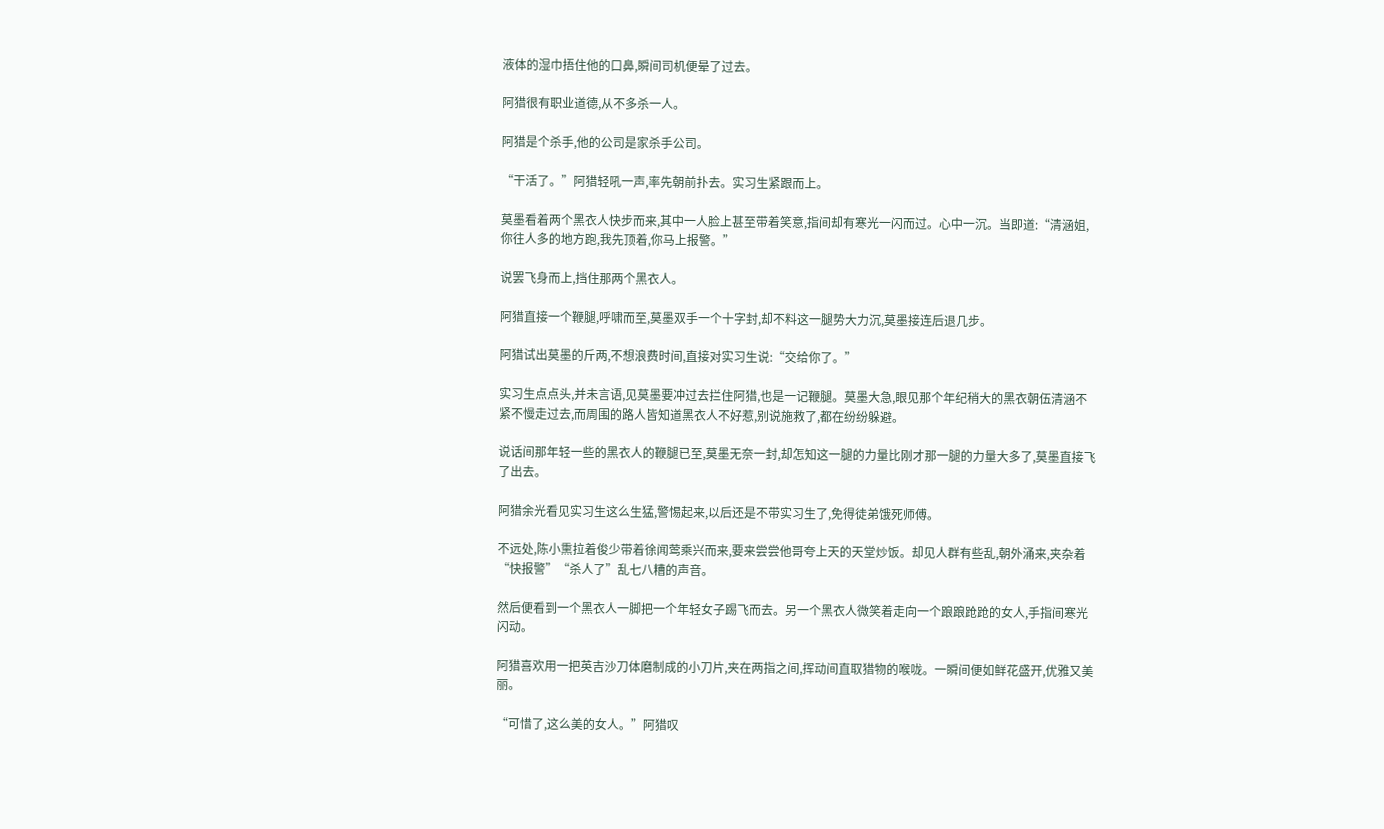液体的湿巾捂住他的口鼻,瞬间司机便晕了过去。

阿猎很有职业道德,从不多杀一人。

阿猎是个杀手,他的公司是家杀手公司。

“干活了。”阿猎轻吼一声,率先朝前扑去。实习生紧跟而上。

莫墨看着两个黑衣人快步而来,其中一人脸上甚至带着笑意,指间却有寒光一闪而过。心中一沉。当即道:“清涵姐,你往人多的地方跑,我先顶着,你马上报警。”

说罢飞身而上,挡住那两个黑衣人。

阿猎直接一个鞭腿,呼啸而至,莫墨双手一个十字封,却不料这一腿势大力沉,莫墨接连后退几步。

阿猎试出莫墨的斤两,不想浪费时间,直接对实习生说:“交给你了。”

实习生点点头,并未言语,见莫墨要冲过去拦住阿猎,也是一记鞭腿。莫墨大急,眼见那个年纪稍大的黑衣朝伍清涵不紧不慢走过去,而周围的路人皆知道黑衣人不好惹,别说施救了,都在纷纷躲避。

说话间那年轻一些的黑衣人的鞭腿已至,莫墨无奈一封,却怎知这一腿的力量比刚才那一腿的力量大多了,莫墨直接飞了出去。

阿猎余光看见实习生这么生猛,警惕起来,以后还是不带实习生了,免得徒弟饿死师傅。

不远处,陈小熏拉着俊少带着徐闻莺乘兴而来,要来尝尝他哥夸上天的天堂炒饭。却见人群有些乱,朝外涌来,夹杂着“快报警”“杀人了”乱七八糟的声音。

然后便看到一个黑衣人一脚把一个年轻女子踢飞而去。另一个黑衣人微笑着走向一个踉踉跄跄的女人,手指间寒光闪动。

阿猎喜欢用一把英吉沙刀体磨制成的小刀片,夹在两指之间,挥动间直取猎物的喉咙。一瞬间便如鲜花盛开,优雅又美丽。

“可惜了,这么美的女人。”阿猎叹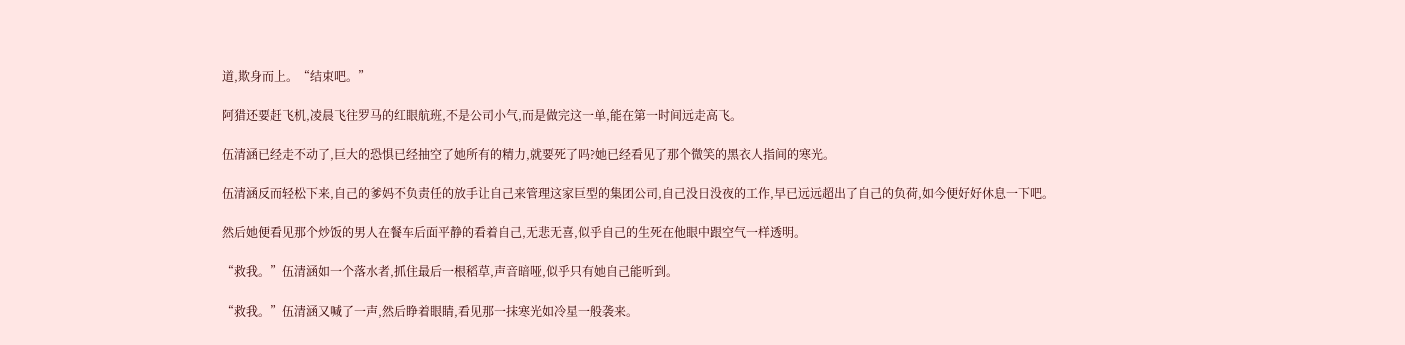道,欺身而上。“结束吧。”

阿猎还要赶飞机,凌晨飞往罗马的红眼航班,不是公司小气,而是做完这一单,能在第一时间远走高飞。

伍清涵已经走不动了,巨大的恐惧已经抽空了她所有的精力,就要死了吗?她已经看见了那个微笑的黑衣人指间的寒光。

伍清涵反而轻松下来,自己的爹妈不负责任的放手让自己来管理这家巨型的集团公司,自己没日没夜的工作,早已远远超出了自己的负荷,如今便好好休息一下吧。

然后她便看见那个炒饭的男人在餐车后面平静的看着自己,无悲无喜,似乎自己的生死在他眼中跟空气一样透明。

“救我。”伍清涵如一个落水者,抓住最后一根稻草,声音暗哑,似乎只有她自己能听到。

“救我。”伍清涵又喊了一声,然后睁着眼睛,看见那一抹寒光如冷星一般袭来。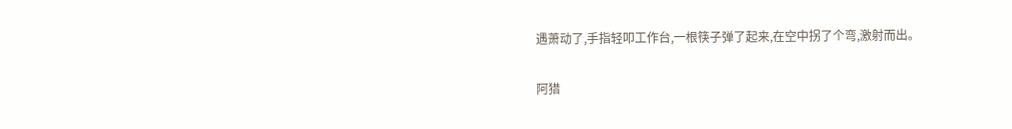遇萧动了,手指轻叩工作台,一根筷子弹了起来,在空中拐了个弯,激射而出。

阿猎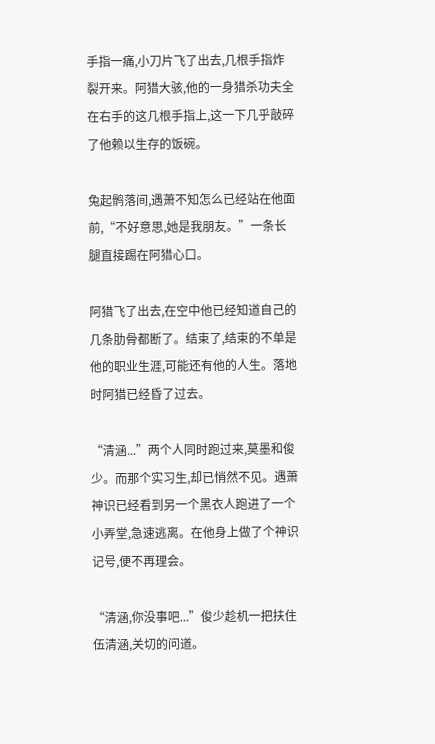手指一痛,小刀片飞了出去,几根手指炸裂开来。阿猎大骇,他的一身猎杀功夫全在右手的这几根手指上,这一下几乎敲碎了他赖以生存的饭碗。

兔起鹘落间,遇萧不知怎么已经站在他面前,“不好意思,她是我朋友。”一条长腿直接踢在阿猎心口。

阿猎飞了出去,在空中他已经知道自己的几条肋骨都断了。结束了,结束的不单是他的职业生涯,可能还有他的人生。落地时阿猎已经昏了过去。

“清涵...”两个人同时跑过来,莫墨和俊少。而那个实习生,却已悄然不见。遇萧神识已经看到另一个黑衣人跑进了一个小弄堂,急速逃离。在他身上做了个神识记号,便不再理会。

“清涵,你没事吧...”俊少趁机一把扶住伍清涵,关切的问道。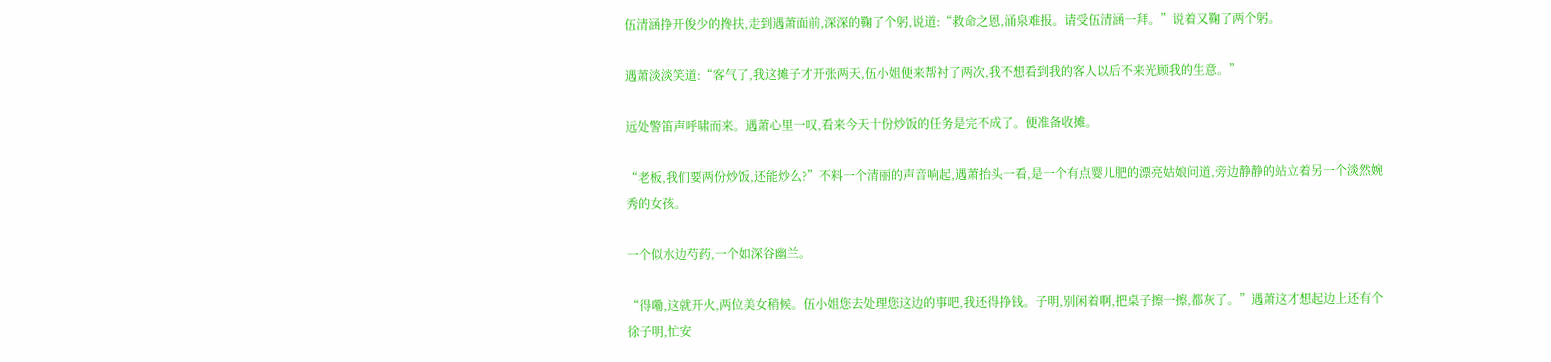伍清涵挣开俊少的搀扶,走到遇萧面前,深深的鞠了个躬,说道:“救命之恩,涌泉难报。请受伍清涵一拜。”说着又鞠了两个躬。

遇萧淡淡笑道:“客气了,我这摊子才开张两天,伍小姐便来帮衬了两次,我不想看到我的客人以后不来光顾我的生意。”

远处警笛声呼啸而来。遇萧心里一叹,看来今天十份炒饭的任务是完不成了。便准备收摊。

“老板,我们要两份炒饭,还能炒么?”不料一个清丽的声音响起,遇萧抬头一看,是一个有点婴儿肥的漂亮姑娘问道,旁边静静的站立着另一个淡然婉秀的女孩。

一个似水边芍药,一个如深谷幽兰。

“得嘞,这就开火,两位美女稍候。伍小姐您去处理您这边的事吧,我还得挣钱。子明,别闲着啊,把桌子擦一擦,都灰了。”遇萧这才想起边上还有个徐子明,忙安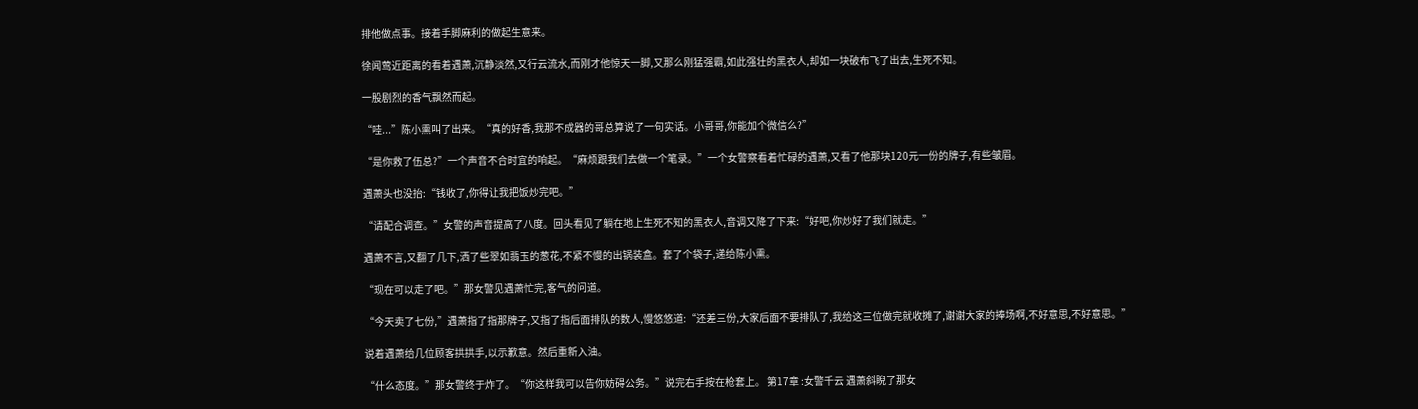排他做点事。接着手脚麻利的做起生意来。

徐闻莺近距离的看着遇萧,沉静淡然,又行云流水,而刚才他惊天一脚,又那么刚猛强霸,如此强壮的黑衣人,却如一块破布飞了出去,生死不知。

一股剧烈的香气飘然而起。

“哇...”陈小熏叫了出来。“真的好香,我那不成器的哥总算说了一句实话。小哥哥,你能加个微信么?”

“是你救了伍总?”一个声音不合时宜的响起。“麻烦跟我们去做一个笔录。”一个女警察看着忙碌的遇萧,又看了他那块120元一份的牌子,有些皱眉。

遇萧头也没抬:“钱收了,你得让我把饭炒完吧。”

“请配合调查。”女警的声音提高了八度。回头看见了躺在地上生死不知的黑衣人,音调又降了下来:“好吧,你炒好了我们就走。”

遇萧不言,又翻了几下,洒了些翠如翡玉的葱花,不紧不慢的出锅装盒。套了个袋子,递给陈小熏。

“现在可以走了吧。”那女警见遇萧忙完,客气的问道。

“今天卖了七份,”遇萧指了指那牌子,又指了指后面排队的数人,慢悠悠道:“还差三份,大家后面不要排队了,我给这三位做完就收摊了,谢谢大家的捧场啊,不好意思,不好意思。”

说着遇萧给几位顾客拱拱手,以示歉意。然后重新入油。

“什么态度。”那女警终于炸了。“你这样我可以告你妨碍公务。”说完右手按在枪套上。 第17章 :女警千云 遇萧斜睨了那女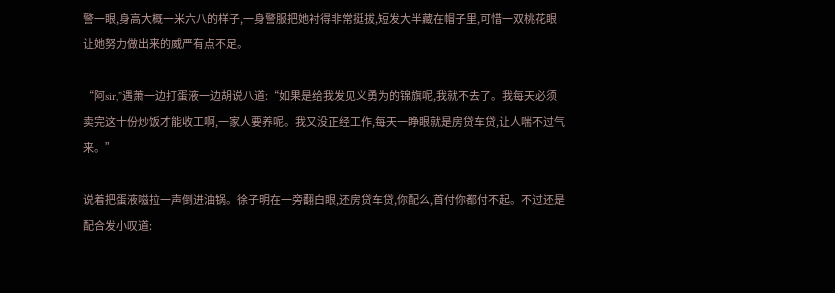警一眼,身高大概一米六八的样子,一身警服把她衬得非常挺拔,短发大半藏在帽子里,可惜一双桃花眼让她努力做出来的威严有点不足。

“阿sir,”遇萧一边打蛋液一边胡说八道:“如果是给我发见义勇为的锦旗呢,我就不去了。我每天必须卖完这十份炒饭才能收工啊,一家人要养呢。我又没正经工作,每天一睁眼就是房贷车贷,让人喘不过气来。”

说着把蛋液嗞拉一声倒进油锅。徐子明在一旁翻白眼,还房贷车贷,你配么,首付你都付不起。不过还是配合发小叹道: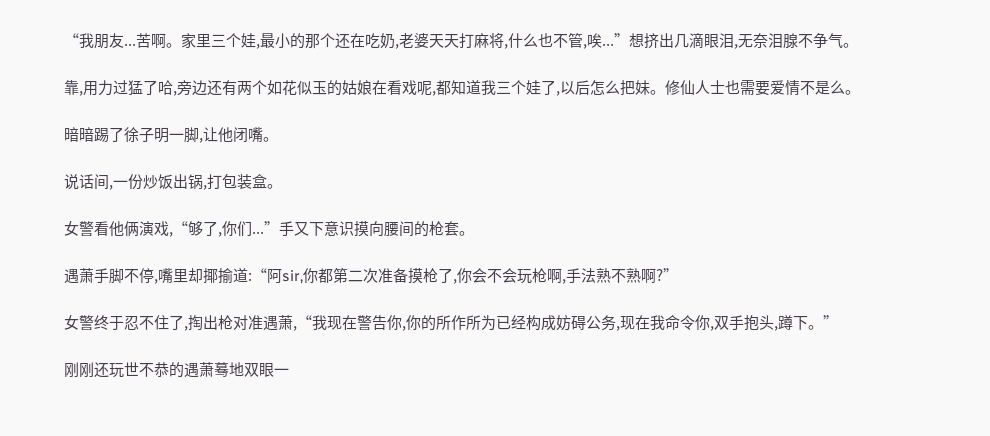“我朋友...苦啊。家里三个娃,最小的那个还在吃奶,老婆天天打麻将,什么也不管,唉...”想挤出几滴眼泪,无奈泪腺不争气。

靠,用力过猛了哈,旁边还有两个如花似玉的姑娘在看戏呢,都知道我三个娃了,以后怎么把妹。修仙人士也需要爱情不是么。

暗暗踢了徐子明一脚,让他闭嘴。

说话间,一份炒饭出锅,打包装盒。

女警看他俩演戏,“够了,你们...”手又下意识摸向腰间的枪套。

遇萧手脚不停,嘴里却揶揄道:“阿sir,你都第二次准备摸枪了,你会不会玩枪啊,手法熟不熟啊?”

女警终于忍不住了,掏出枪对准遇萧,“我现在警告你,你的所作所为已经构成妨碍公务,现在我命令你,双手抱头,蹲下。”

刚刚还玩世不恭的遇萧蓦地双眼一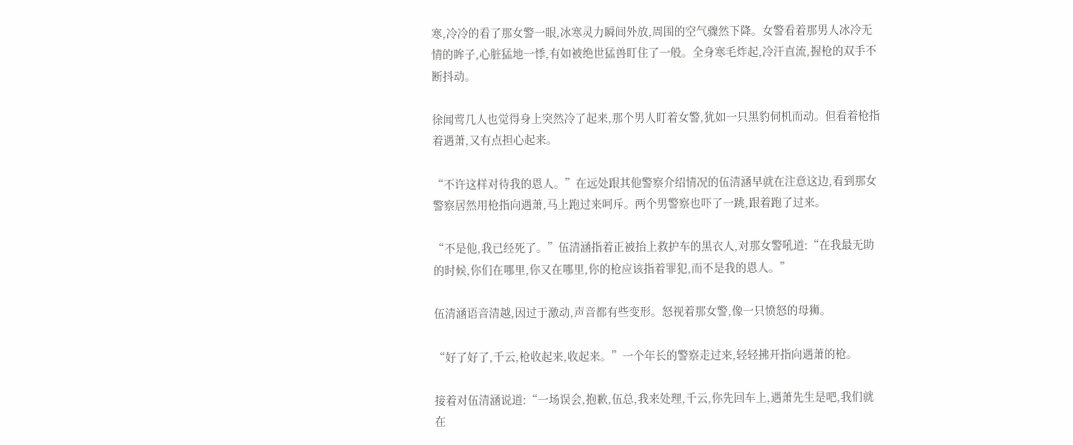寒,冷冷的看了那女警一眼,冰寒灵力瞬间外放,周围的空气骤然下降。女警看着那男人冰冷无情的眸子,心脏猛地一悸,有如被绝世猛兽盯住了一般。全身寒毛炸起,冷汗直流,握枪的双手不断抖动。

徐闻莺几人也觉得身上突然冷了起来,那个男人盯着女警,犹如一只黑豹伺机而动。但看着枪指着遇萧,又有点担心起来。

“不许这样对待我的恩人。”在远处跟其他警察介绍情况的伍清涵早就在注意这边,看到那女警察居然用枪指向遇萧,马上跑过来呵斥。两个男警察也吓了一跳,跟着跑了过来。

“不是他,我已经死了。”伍清涵指着正被抬上救护车的黑衣人,对那女警吼道:“在我最无助的时候,你们在哪里,你又在哪里,你的枪应该指着罪犯,而不是我的恩人。”

伍清涵语音清越,因过于激动,声音都有些变形。怒视着那女警,像一只愤怒的母狮。

“好了好了,千云,枪收起来,收起来。”一个年长的警察走过来,轻轻拂开指向遇萧的枪。

接着对伍清涵说道:“一场误会,抱歉,伍总,我来处理,千云,你先回车上,遇萧先生是吧,我们就在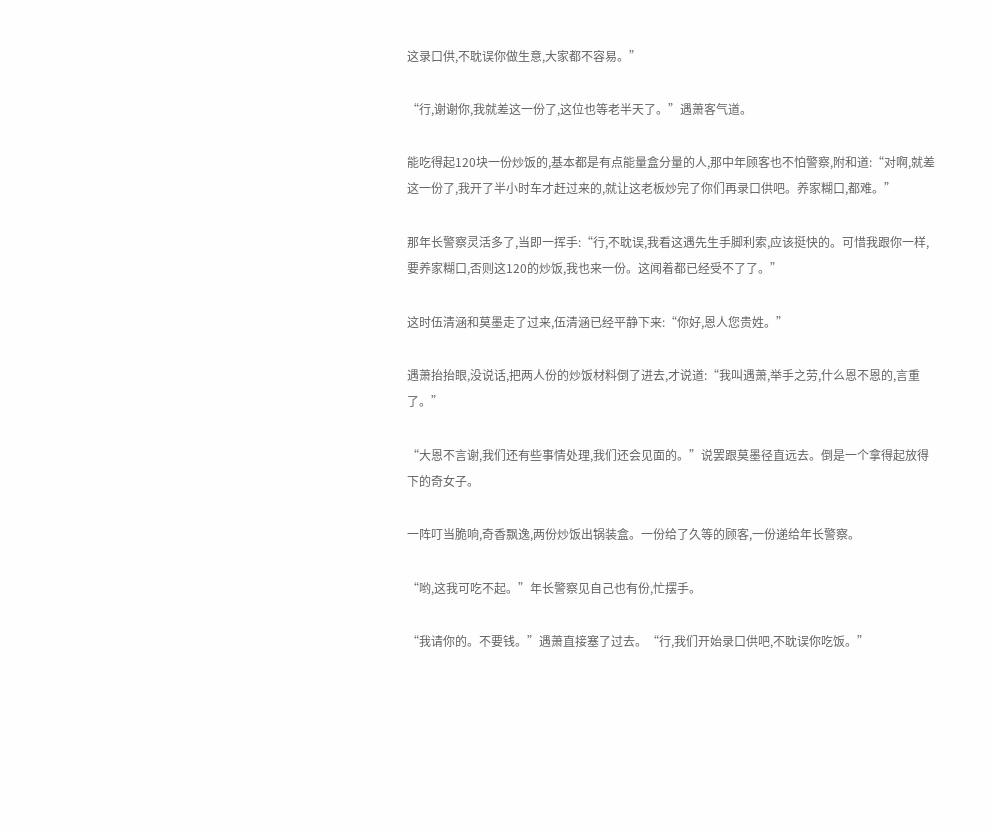这录口供,不耽误你做生意,大家都不容易。”

“行,谢谢你,我就差这一份了,这位也等老半天了。”遇萧客气道。

能吃得起120块一份炒饭的,基本都是有点能量盒分量的人,那中年顾客也不怕警察,附和道:“对啊,就差这一份了,我开了半小时车才赶过来的,就让这老板炒完了你们再录口供吧。养家糊口,都难。”

那年长警察灵活多了,当即一挥手:“行,不耽误,我看这遇先生手脚利索,应该挺快的。可惜我跟你一样,要养家糊口,否则这120的炒饭,我也来一份。这闻着都已经受不了了。”

这时伍清涵和莫墨走了过来,伍清涵已经平静下来:“你好,恩人您贵姓。”

遇萧抬抬眼,没说话,把两人份的炒饭材料倒了进去,才说道:“我叫遇萧,举手之劳,什么恩不恩的,言重了。”

“大恩不言谢,我们还有些事情处理,我们还会见面的。”说罢跟莫墨径直远去。倒是一个拿得起放得下的奇女子。

一阵叮当脆响,奇香飘逸,两份炒饭出锅装盒。一份给了久等的顾客,一份递给年长警察。

“哟,这我可吃不起。”年长警察见自己也有份,忙摆手。

“我请你的。不要钱。”遇萧直接塞了过去。“行,我们开始录口供吧,不耽误你吃饭。”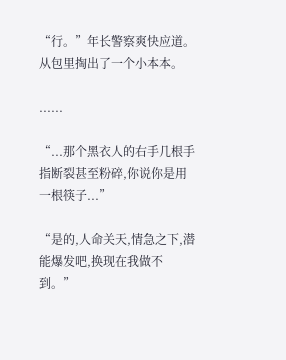“行。”年长警察爽快应道。从包里掏出了一个小本本。

......

“...那个黑衣人的右手几根手指断裂甚至粉碎,你说你是用一根筷子...”

“是的,人命关天,情急之下,潜能爆发吧,换现在我做不到。”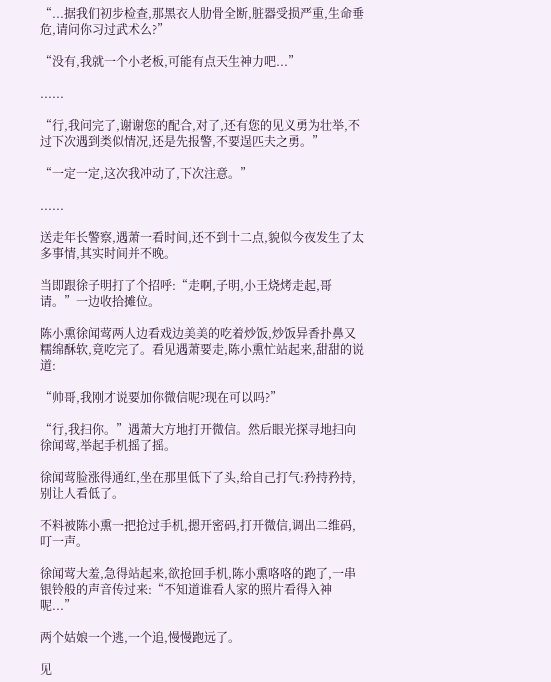“...据我们初步检查,那黑衣人肋骨全断,脏器受损严重,生命垂危,请问你习过武术么?”

“没有,我就一个小老板,可能有点天生神力吧...”

......

“行,我问完了,谢谢您的配合,对了,还有您的见义勇为壮举,不过下次遇到类似情况,还是先报警,不要逞匹夫之勇。”

“一定一定,这次我冲动了,下次注意。”

......

送走年长警察,遇萧一看时间,还不到十二点,貌似今夜发生了太多事情,其实时间并不晚。

当即跟徐子明打了个招呼:“走啊,子明,小王烧烤走起,哥请。”一边收拾摊位。

陈小熏徐闻莺两人边看戏边美美的吃着炒饭,炒饭异香扑鼻又糯绵酥软,竟吃完了。看见遇萧要走,陈小熏忙站起来,甜甜的说道:

“帅哥,我刚才说要加你微信呢?现在可以吗?”

“行,我扫你。”遇萧大方地打开微信。然后眼光探寻地扫向徐闻莺,举起手机摇了摇。

徐闻莺脸涨得通红,坐在那里低下了头,给自己打气:矜持矜持,别让人看低了。

不料被陈小熏一把抢过手机,摁开密码,打开微信,调出二维码,叮一声。

徐闻莺大羞,急得站起来,欲抢回手机,陈小熏咯咯的跑了,一串银铃般的声音传过来:“不知道谁看人家的照片看得入神呢...”

两个姑娘一个逃,一个追,慢慢跑远了。

见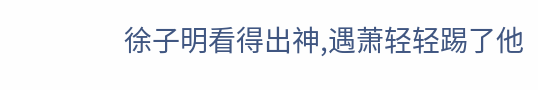徐子明看得出神,遇萧轻轻踢了他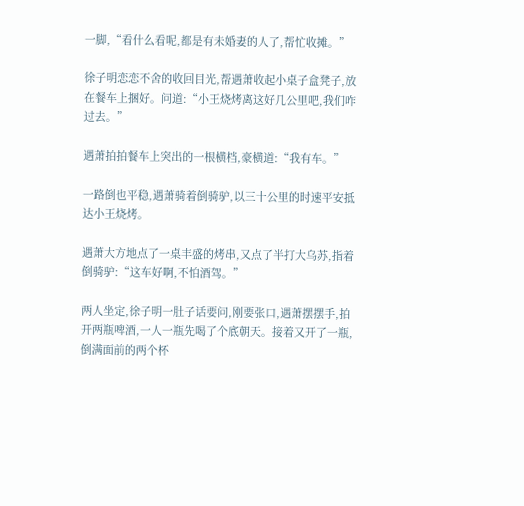一脚,“看什么看呢,都是有未婚妻的人了,帮忙收摊。”

徐子明恋恋不舍的收回目光,帮遇萧收起小桌子盒凳子,放在餐车上捆好。问道:“小王烧烤离这好几公里吧,我们咋过去。”

遇萧拍拍餐车上突出的一根横档,豪横道:“我有车。”

一路倒也平稳,遇萧骑着倒骑驴,以三十公里的时速平安抵达小王烧烤。

遇萧大方地点了一桌丰盛的烤串,又点了半打大乌苏,指着倒骑驴:“这车好啊,不怕酒驾。”

两人坐定,徐子明一肚子话要问,刚要张口,遇萧摆摆手,拍开两瓶啤酒,一人一瓶先喝了个底朝天。接着又开了一瓶,倒满面前的两个杯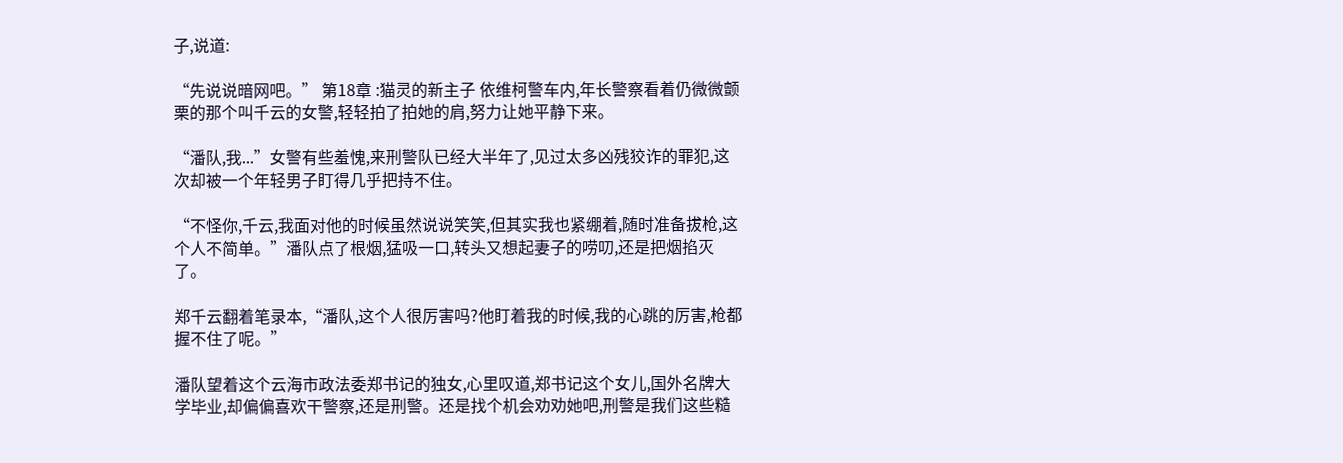子,说道:

“先说说暗网吧。” 第18章 :猫灵的新主子 依维柯警车内,年长警察看着仍微微颤栗的那个叫千云的女警,轻轻拍了拍她的肩,努力让她平静下来。

“潘队,我...”女警有些羞愧,来刑警队已经大半年了,见过太多凶残狡诈的罪犯,这次却被一个年轻男子盯得几乎把持不住。

“不怪你,千云,我面对他的时候虽然说说笑笑,但其实我也紧绷着,随时准备拔枪,这个人不简单。”潘队点了根烟,猛吸一口,转头又想起妻子的唠叨,还是把烟掐灭了。

郑千云翻着笔录本,“潘队,这个人很厉害吗?他盯着我的时候,我的心跳的厉害,枪都握不住了呢。”

潘队望着这个云海市政法委郑书记的独女,心里叹道,郑书记这个女儿,国外名牌大学毕业,却偏偏喜欢干警察,还是刑警。还是找个机会劝劝她吧,刑警是我们这些糙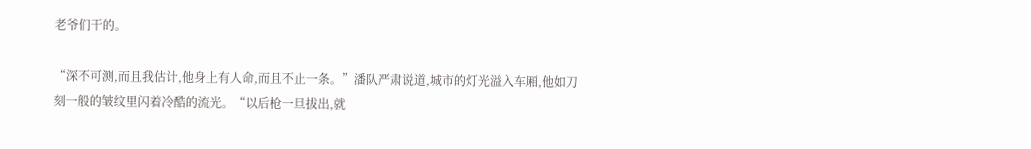老爷们干的。

“深不可测,而且我估计,他身上有人命,而且不止一条。”潘队严肃说道,城市的灯光溢入车厢,他如刀刻一般的皱纹里闪着冷酷的流光。“以后枪一旦拔出,就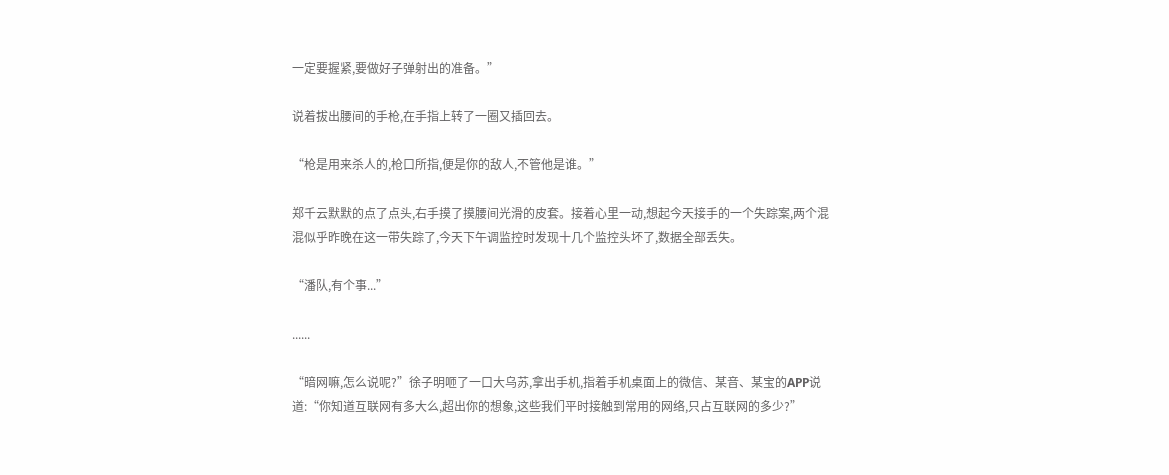一定要握紧,要做好子弹射出的准备。”

说着拔出腰间的手枪,在手指上转了一圈又插回去。

“枪是用来杀人的,枪口所指,便是你的敌人,不管他是谁。”

郑千云默默的点了点头,右手摸了摸腰间光滑的皮套。接着心里一动,想起今天接手的一个失踪案,两个混混似乎昨晚在这一带失踪了,今天下午调监控时发现十几个监控头坏了,数据全部丢失。

“潘队,有个事...”

......

“暗网嘛,怎么说呢?”徐子明咂了一口大乌苏,拿出手机,指着手机桌面上的微信、某音、某宝的APP说道:“你知道互联网有多大么,超出你的想象,这些我们平时接触到常用的网络,只占互联网的多少?”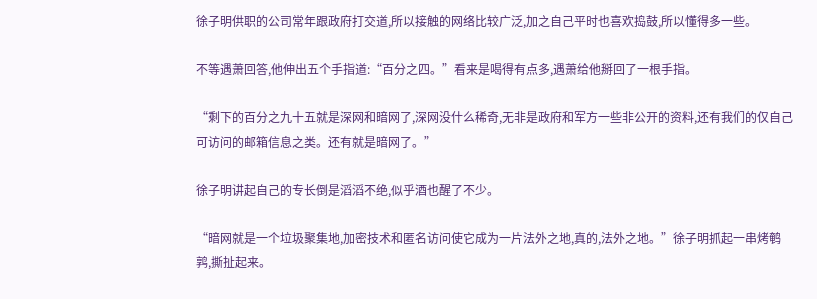徐子明供职的公司常年跟政府打交道,所以接触的网络比较广泛,加之自己平时也喜欢捣鼓,所以懂得多一些。

不等遇萧回答,他伸出五个手指道:“百分之四。”看来是喝得有点多,遇萧给他掰回了一根手指。

“剩下的百分之九十五就是深网和暗网了,深网没什么稀奇,无非是政府和军方一些非公开的资料,还有我们的仅自己可访问的邮箱信息之类。还有就是暗网了。”

徐子明讲起自己的专长倒是滔滔不绝,似乎酒也醒了不少。

“暗网就是一个垃圾聚集地,加密技术和匿名访问使它成为一片法外之地,真的,法外之地。”徐子明抓起一串烤鹌鹑,撕扯起来。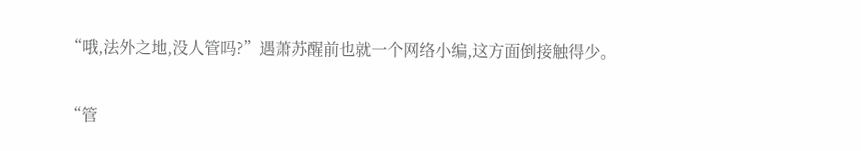“哦,法外之地,没人管吗?”遇萧苏醒前也就一个网络小编,这方面倒接触得少。

“管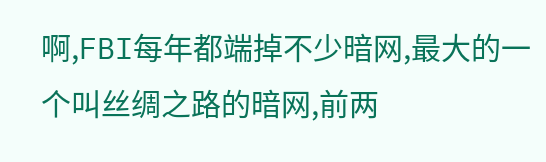啊,FBI每年都端掉不少暗网,最大的一个叫丝绸之路的暗网,前两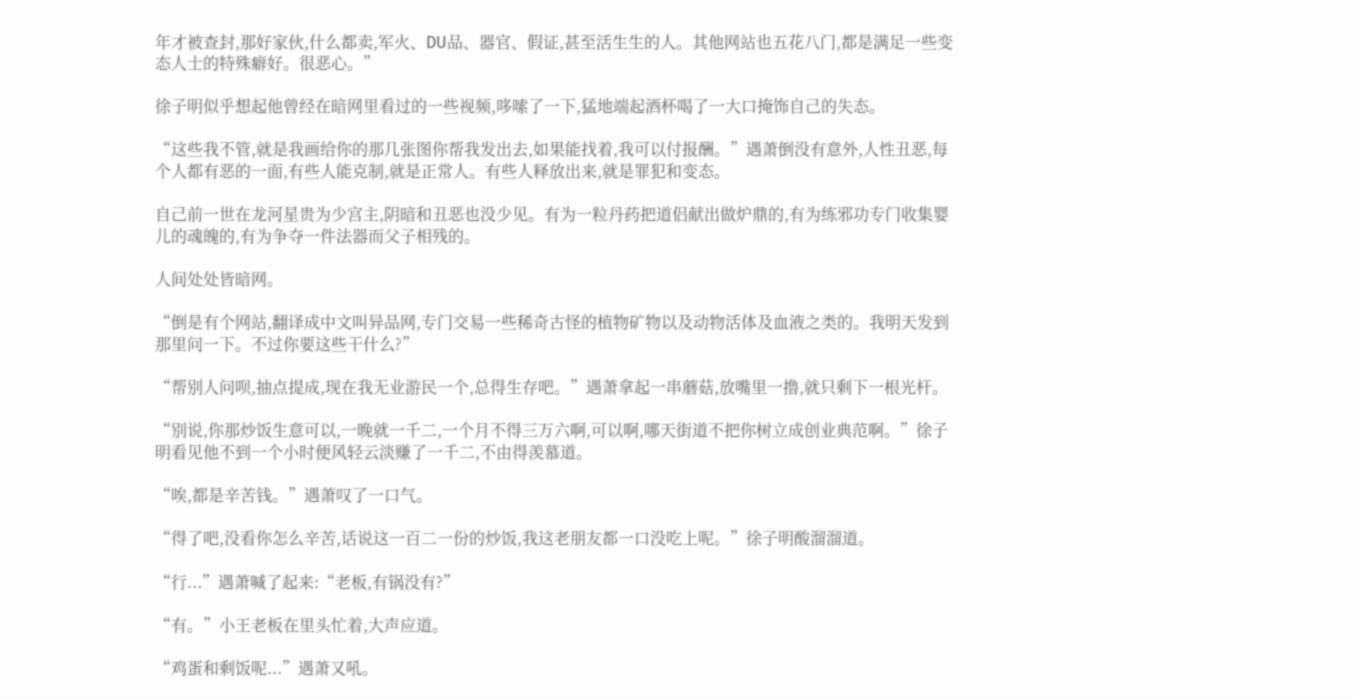年才被查封,那好家伙,什么都卖,军火、DU品、器官、假证,甚至活生生的人。其他网站也五花八门,都是满足一些变态人士的特殊癖好。很恶心。”

徐子明似乎想起他曾经在暗网里看过的一些视频,哆嗦了一下,猛地端起酒杯喝了一大口掩饰自己的失态。

“这些我不管,就是我画给你的那几张图你帮我发出去,如果能找着,我可以付报酬。”遇萧倒没有意外,人性丑恶,每个人都有恶的一面,有些人能克制,就是正常人。有些人释放出来,就是罪犯和变态。

自己前一世在龙河星贵为少宫主,阴暗和丑恶也没少见。有为一粒丹药把道侣献出做炉鼎的,有为练邪功专门收集婴儿的魂魄的,有为争夺一件法器而父子相残的。

人间处处皆暗网。

“倒是有个网站,翻译成中文叫异品网,专门交易一些稀奇古怪的植物矿物以及动物活体及血液之类的。我明天发到那里问一下。不过你要这些干什么?”

“帮别人问呗,抽点提成,现在我无业游民一个,总得生存吧。”遇萧拿起一串蘑菇,放嘴里一撸,就只剩下一根光杆。

“别说,你那炒饭生意可以,一晚就一千二,一个月不得三万六啊,可以啊,哪天街道不把你树立成创业典范啊。”徐子明看见他不到一个小时便风轻云淡赚了一千二,不由得羡慕道。

“唉,都是辛苦钱。”遇萧叹了一口气。

“得了吧,没看你怎么辛苦,话说这一百二一份的炒饭,我这老朋友都一口没吃上呢。”徐子明酸溜溜道。

“行...”遇萧喊了起来:“老板,有锅没有?”

“有。”小王老板在里头忙着,大声应道。

“鸡蛋和剩饭呢...”遇萧又吼。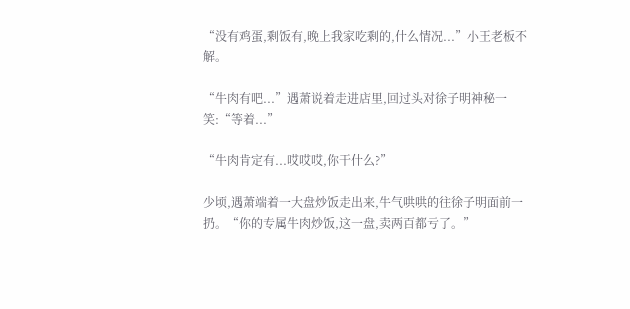“没有鸡蛋,剩饭有,晚上我家吃剩的,什么情况...”小王老板不解。

“牛肉有吧...”遇萧说着走进店里,回过头对徐子明神秘一笑:“等着...”

“牛肉肯定有...哎哎哎,你干什么?”

少顷,遇萧端着一大盘炒饭走出来,牛气哄哄的往徐子明面前一扔。“你的专属牛肉炒饭,这一盘,卖两百都亏了。”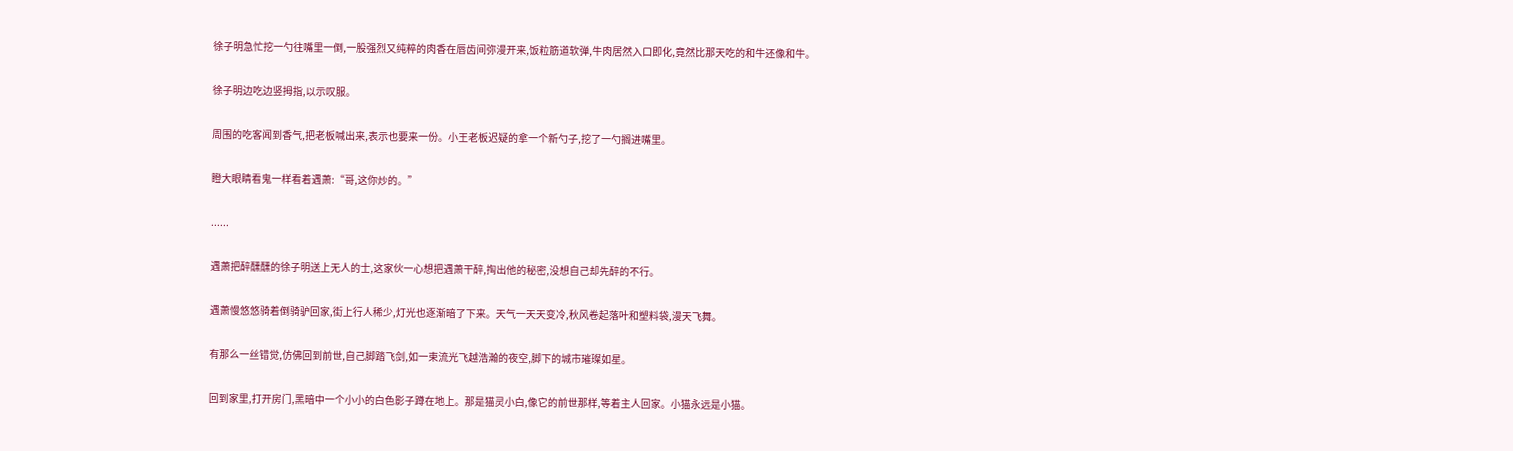徐子明急忙挖一勺往嘴里一倒,一股强烈又纯粹的肉香在唇齿间弥漫开来,饭粒筋道软弹,牛肉居然入口即化,竟然比那天吃的和牛还像和牛。

徐子明边吃边竖拇指,以示叹服。

周围的吃客闻到香气,把老板喊出来,表示也要来一份。小王老板迟疑的拿一个新勺子,挖了一勺搁进嘴里。

瞪大眼睛看鬼一样看着遇萧:“哥,这你炒的。”

......

遇萧把醉醺醺的徐子明送上无人的士,这家伙一心想把遇萧干醉,掏出他的秘密,没想自己却先醉的不行。

遇萧慢悠悠骑着倒骑驴回家,街上行人稀少,灯光也逐渐暗了下来。天气一天天变冷,秋风卷起落叶和塑料袋,漫天飞舞。

有那么一丝错觉,仿佛回到前世,自己脚踏飞剑,如一束流光飞越浩瀚的夜空,脚下的城市璀璨如星。

回到家里,打开房门,黑暗中一个小小的白色影子蹲在地上。那是猫灵小白,像它的前世那样,等着主人回家。小猫永远是小猫。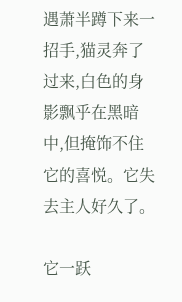遇萧半蹲下来一招手,猫灵奔了过来,白色的身影飘乎在黑暗中,但掩饰不住它的喜悦。它失去主人好久了。

它一跃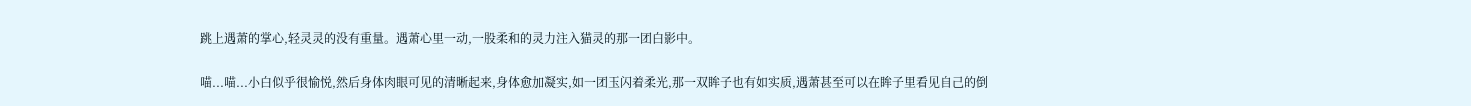跳上遇萧的掌心,轻灵灵的没有重量。遇萧心里一动,一股柔和的灵力注入猫灵的那一团白影中。

喵...喵...小白似乎很愉悦,然后身体肉眼可见的清晰起来,身体愈加凝实,如一团玉闪着柔光,那一双眸子也有如实质,遇萧甚至可以在眸子里看见自己的倒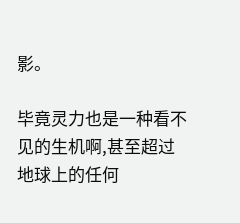影。

毕竟灵力也是一种看不见的生机啊,甚至超过地球上的任何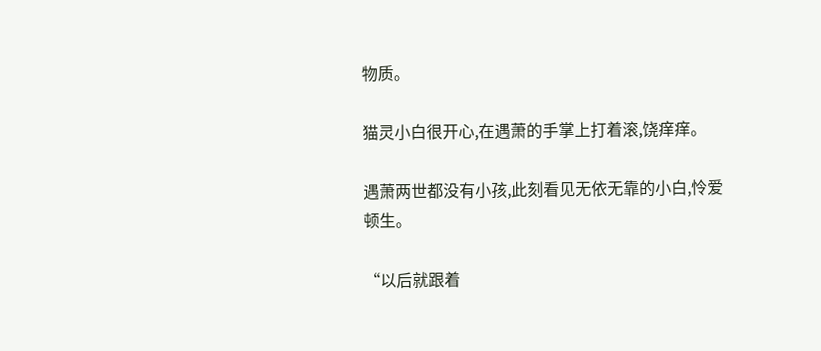物质。

猫灵小白很开心,在遇萧的手掌上打着滚,饶痒痒。

遇萧两世都没有小孩,此刻看见无依无靠的小白,怜爱顿生。

“以后就跟着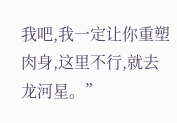我吧,我一定让你重塑肉身,这里不行,就去龙河星。”